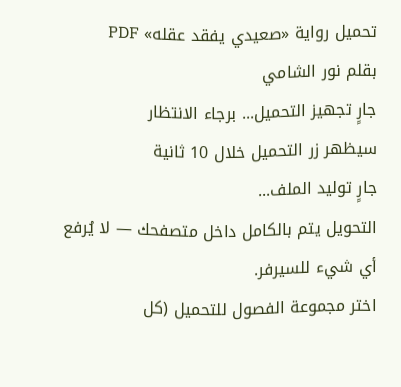تحميل رواية «صعيدي يفقد عقله» PDF
بقلم نور الشامي
جارٍ تجهيز التحميل... برجاء الانتظار
سيظهر زر التحميل خلال 10 ثانية
جارٍ توليد الملف...
التحويل يتم بالكامل داخل متصفحك — لا يُرفع أي شيء للسيرفر.
اختر مجموعة الفصول للتحميل (كل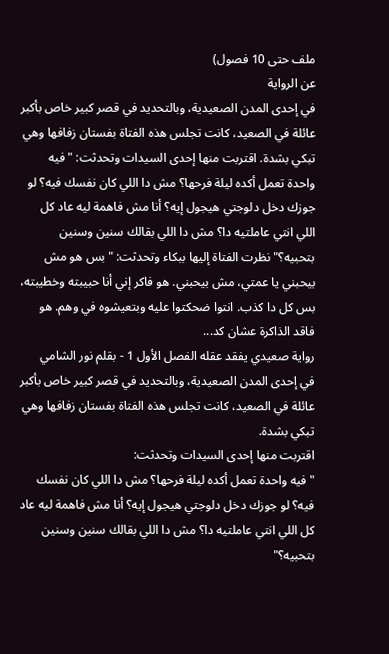ملف حتى 10 فصول)
عن الرواية
في إحدى المدن الصعيدية، وبالتحديد في قصر كبير خاص بأكبر عائلة في الصعيد، كانت تجلس هذه الفتاة بفستان زفافها وهي تبكي بشدة. اقتربت منها إحدى السيدات وتحدثت: "فيه واحدة تعمل أكده ليلة فرحها؟ مش دا اللي كان نفسك فيه؟ لو جوزك دخل دلوجتي هيجول إيه؟ أنا مش فاهمة ليه عاد كل اللي انتي عاملتيه دا؟ مش دا اللي بقالك سنين وسنين بتحبيه؟" نظرت الفتاة إليها ببكاء وتحدثت: "بس هو مش بيحبني يا عمتي، مش بيحبني. هو فاكر إني أنا حبيبته وخطيبته، بس كل دا كذب. انتوا ضحكتوا عليه وبتعيشوه في وهم. هو فاقد الذاكرة عشان كد...
رواية صعيدي يفقد عقله الفصل الأول 1 - بقلم نور الشامي
في إحدى المدن الصعيدية، وبالتحديد في قصر كبير خاص بأكبر عائلة في الصعيد، كانت تجلس هذه الفتاة بفستان زفافها وهي تبكي بشدة.
اقتربت منها إحدى السيدات وتحدثت:
"فيه واحدة تعمل أكده ليلة فرحها؟ مش دا اللي كان نفسك فيه؟ لو جوزك دخل دلوجتي هيجول إيه؟ أنا مش فاهمة ليه عاد كل اللي انتي عاملتيه دا؟ مش دا اللي بقالك سنين وسنين بتحبيه؟"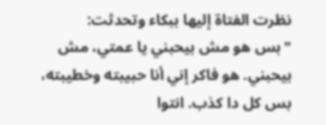نظرت الفتاة إليها ببكاء وتحدثت:
"بس هو مش بيحبني يا عمتي، مش بيحبني. هو فاكر إني أنا حبيبته وخطيبته، بس كل دا كذب. انتوا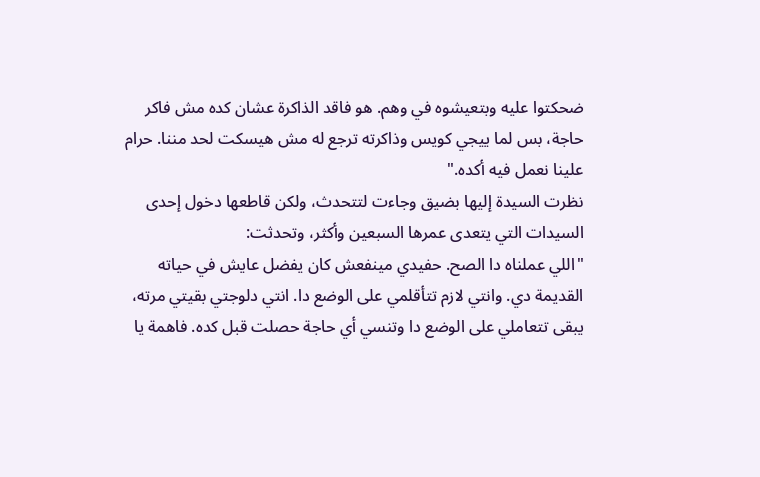ضحكتوا عليه وبتعيشوه في وهم. هو فاقد الذاكرة عشان كده مش فاكر حاجة، بس لما ييجي كويس وذاكرته ترجع له مش هيسكت لحد مننا. حرام علينا نعمل فيه أكده."
نظرت السيدة إليها بضيق وجاءت لتتحدث، ولكن قاطعها دخول إحدى السيدات التي يتعدى عمرها السبعين وأكثر، وتحدثت:
"اللي عملناه دا الصح. حفيدي مينفعش كان يفضل عايش في حياته القديمة دي. وانتي لازم تتأقلمي على الوضع دا. انتي دلوجتي بقيتي مرته، يبقى تتعاملي على الوضع دا وتنسي أي حاجة حصلت قبل كده. فاهمة يا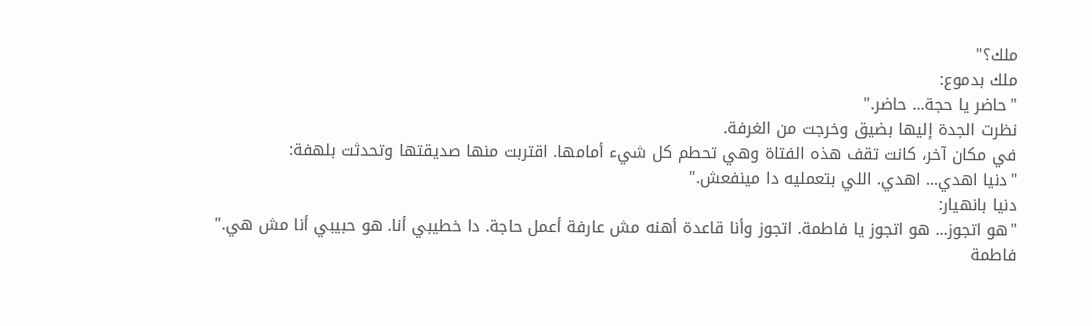ملك؟"
ملك بدموع:
"حاضر يا حجة... حاضر."
نظرت الجدة إليها بضيق وخرجت من الغرفة.
في مكان آخر، كانت تقف هذه الفتاة وهي تحطم كل شيء أمامها. اقتربت منها صديقتها وتحدثت بلهفة:
"دنيا اهدي... اهدي. اللي بتعمليه دا مينفعش."
دنيا بانهيار:
"هو اتجوز... هو اتجوز يا فاطمة. اتجوز وأنا قاعدة أهنه مش عارفة أعمل حاجة. دا خطيبي أنا. هو حبيبي أنا مش هي."
فاطمة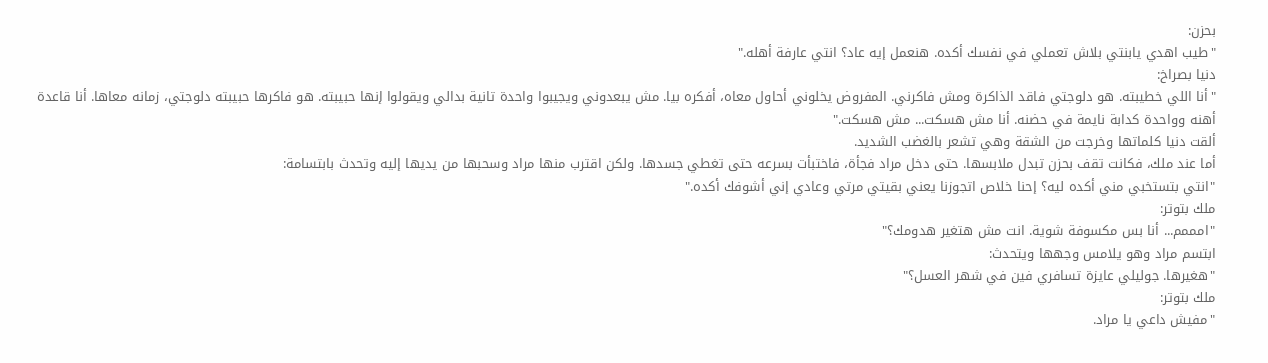بحزن:
"طيب اهدي يابنتي بلاش تعملي في نفسك أكده. هنعمل إيه عاد؟ انتي عارفة أهله."
دنيا بصراخ:
"أنا اللي خطيبته. هو دلوجتي فاقد الذاكرة ومش فاكرني. المفروض يخلوني أحاول معاه، أفكره بيا. مش يبعدوني ويجيبوا واحدة تانية بدالي ويقولوا إنها حبيبته. هو فاكرها حبيبته دلوجتي، زمانه معاها. أنا قاعدة أهنه وواحدة كدابة نايمة في حضنه. أنا مش هسكت... مش هسكت."
ألقت دنيا كلماتها وخرجت من الشقة وهي تشعر بالغضب الشديد.
أما عند ملك، فكانت تقف بحزن تبدل ملابسها. حتى دخل مراد فجأة، فاختبأت بسرعه حتى تغطي جسدها. ولكن اقترب منها مراد وسحبها من يديها إليه وتحدث بابتسامة:
"انتي بتستخبي مني أكده ليه؟ إحنا خلاص اتجوزنا يعني بقيتي مرتي وعادي إني أشوفك أكده."
ملك بتوتر:
"امممم... أنا بس مكسوفة شوية. انت مش هتغير هدومك؟"
ابتسم مراد وهو يلامس وجهها ويتحدث:
"هغيرها. جوليلي عايزة تسافري فين في شهر العسل؟"
ملك بتوتر:
"مفيش داعي يا مراد.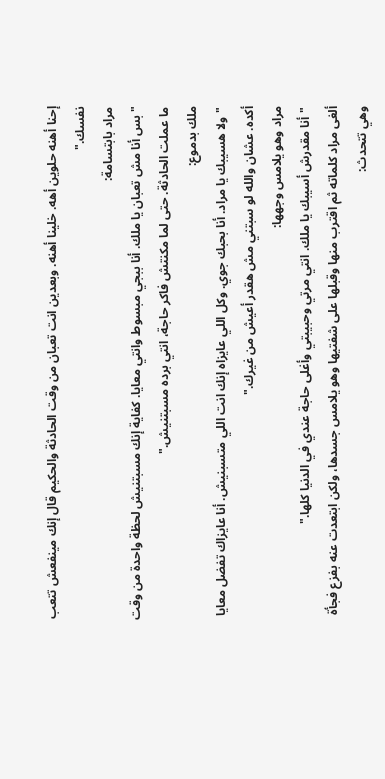إحنا أهنه حلوين أهه. خلينا أهنه. وبعدين انت تعبان من وقت الحادثة والحكيم قال إنك مينفعش تتعب نفسك."
مراد بابتسامة:
"بس أنا مش تعبان يا ملك. أنا ببجي مبسوط وانتي معايا. كفاية إنك مسبتنيش لحظة واحدة من وقت ما عملت الحادثة. حتى لما مكنتش فاكر حاجة، انتي برده مسبتنيش."
ملك بدموع:
"ولا هسيبك يا مراد. أنا بحبك جوي. وكل اللي عايزاه إنك انت اللي متسبنيش. أنا عايزاك تفضل معايا أكده. عشان والله لو سبتني مش هقدر أعيش من غيرك."
مراد وهو يلامس وجهها:
"أنا مقدرش أسيبك يا ملك. انتي مرتي وحبيبتي وأغلى حاجة عندي في الدنيا كلها."
ألغى مراد كلماته ثم اقترب منها وقبلها على شفتيها وهو يلامس جسدها، ولكن ابتعدت عنه بفزع فجأة وهي تتحدث: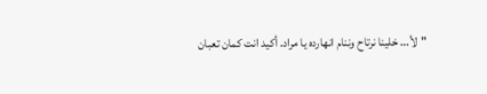"لأ... خلينا نرتاح وننام انهارده يا مراد. أكيد انت كمان تعبان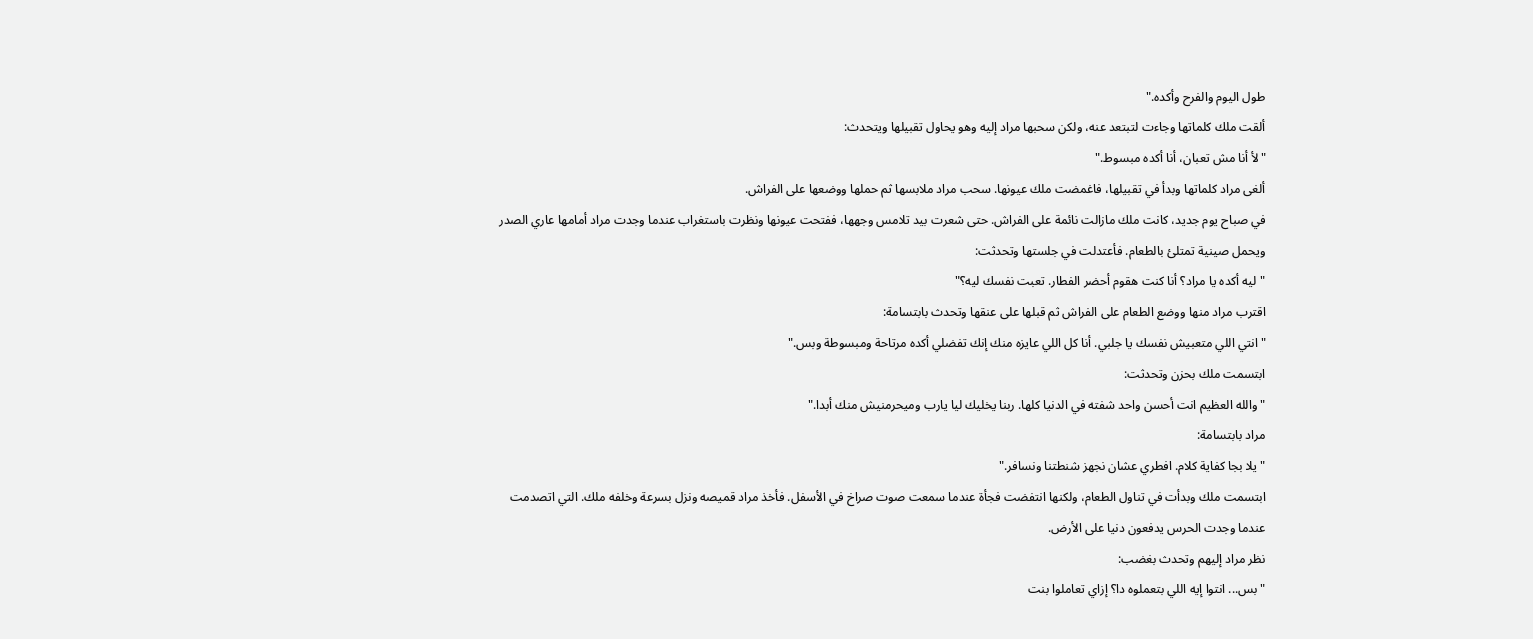طول اليوم والفرح وأكده."
ألقت ملك كلماتها وجاءت لتبتعد عنه، ولكن سحبها مراد إليه وهو يحاول تقبيلها ويتحدث:
"لأ أنا مش تعبان، أنا أكده مبسوط."
ألغى مراد كلماتها وبدأ في تقبيلها، فاغمضت ملك عيونها. سحب مراد ملابسها ثم حملها ووضعها على الفراش.
في صباح يوم جديد، كانت ملك مازالت نائمة على الفراش. حتى شعرت بيد تلامس وجهها، ففتحت عيونها ونظرت باستغراب عندما وجدت مراد أمامها عاري الصدر ويحمل صينية تمتلئ بالطعام. فأعتدلت في جلستها وتحدثت:
"ليه أكده يا مراد؟ أنا كنت هقوم أحضر الفطار. تعبت نفسك ليه؟"
اقترب مراد منها ووضع الطعام على الفراش ثم قبلها على عنقها وتحدث بابتسامة:
"انتي اللي متعبيش نفسك يا جلبي. أنا كل اللي عايزه منك إنك تفضلي أكده مرتاحة ومبسوطة وبس."
ابتسمت ملك بحزن وتحدثت:
"والله العظيم انت أحسن واحد شفته في الدنيا كلها. ربنا يخليك ليا يارب وميحرمنيش منك أبدا."
مراد بابتسامة:
"يلا بجا كفاية كلام. افطري عشان نجهز شنطتنا ونسافر."
ابتسمت ملك وبدأت في تناول الطعام، ولكنها انتفضت فجأة عندما سمعت صوت صراخ في الأسفل. فأخذ مراد قميصه ونزل بسرعة وخلفه ملك. التي اتصدمت عندما وجدت الحرس يدفعون دنيا على الأرض.
نظر مراد إليهم وتحدث بغضب:
"بس... انتوا إيه اللي بتعملوه دا؟ إزاي تعاملوا بنت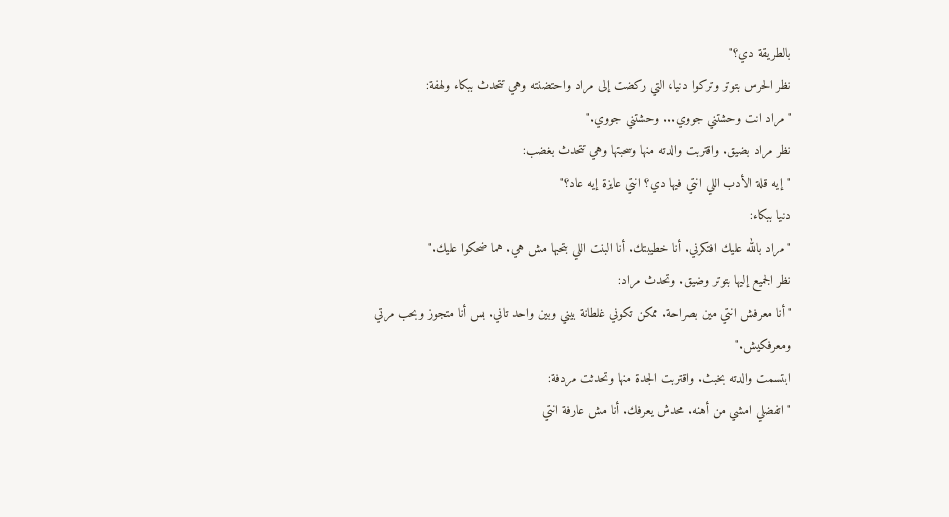بالطريقة دي؟"
نظر الحرس بتوتر وتركوا دنيا، التي ركضت إلى مراد واحتضنته وهي تتحدث ببكاء ولهفة:
"مراد انت وحشتني جووي... وحشتني جووي."
نظر مراد بضيق. واقتربت والدته منها وسحبتها وهي تتحدث بغضب:
"إيه قلة الأدب اللي انتي فيها دي؟ انتي عايزة إيه عاد؟"
دنيا ببكاء:
"مراد بالله عليك افتكرني. أنا خطيبتك. أنا البنت اللي بتحبها مش هي. هما ضحكوا عليك."
نظر الجميع إليها بتوتر وضيق. وتحدث مراد:
"أنا معرفش انتي مين بصراحة. ممكن تكوني غلطانة بيني وبين واحد تاني. بس أنا متجوز وبحب مرتي ومعرفكيش."
ابتسمت والدته بخبث. واقتربت الجدة منها وتحدثت مردفة:
"اتفضلي امشي من أهنه. محدش يعرفك. أنا مش عارفة انتي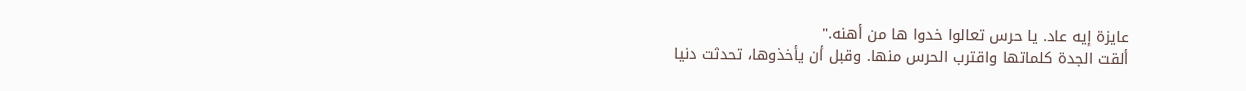عايزة إيه عاد. يا حرس تعالوا خدوا ها من أهنه."
ألقت الجدة كلماتها واقترب الحرس منها. وقبل أن يأخذوها، تحدثت دنيا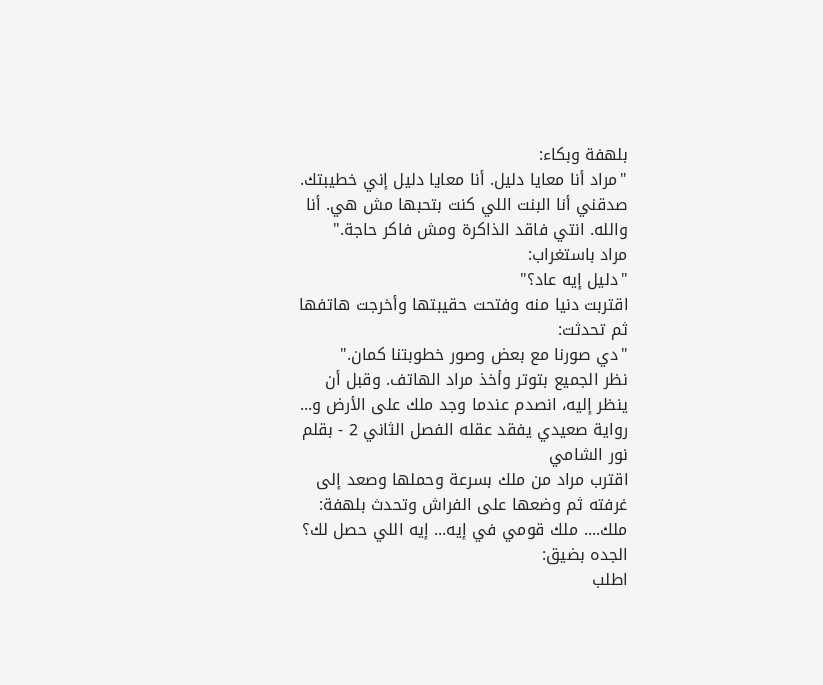بلهفة وبكاء:
"مراد أنا معايا دليل. أنا معايا دليل إني خطيبتك. صدقني أنا البنت اللي كنت بتحبها مش هي. أنا والله. انتي فاقد الذاكرة ومش فاكر حاجة."
مراد باستغراب:
"دليل إيه عاد؟"
اقتربت دنيا منه وفتحت حقيبتها وأخرجت هاتفها ثم تحدثت:
"دي صورنا مع بعض وصور خطوبتنا كمان."
نظر الجميع بتوتر وأخذ مراد الهاتف. وقبل أن ينظر إليه، انصدم عندما وجد ملك على الأرض و...
رواية صعيدي يفقد عقله الفصل الثاني 2 - بقلم نور الشامي
اقترب مراد من ملك بسرعة وحملها وصعد إلى غرفته ثم وضعها على الفراش وتحدث بلهفة:
ملك.... ملك قومي في إيه... إيه اللي حصل لك؟
الجده بضيق:
اطلب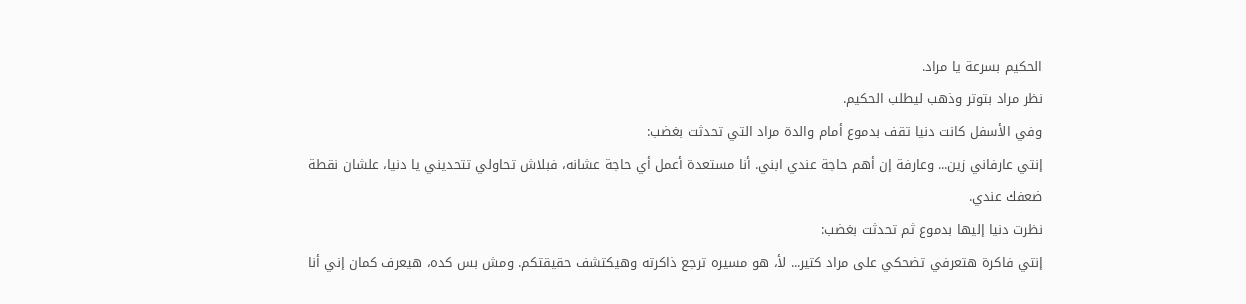الحكيم بسرعة يا مراد.
نظر مراد بتوتر وذهب ليطلب الحكيم.
وفي الأسفل كانت دنيا تقف بدموع أمام والدة مراد التي تحدثت بغضب:
إنتي عارفاني زين... وعارفة إن أهم حاجة عندي ابني. أنا مستعدة أعمل أي حاجة عشانه، فبلاش تحاولي تتحديني يا دنيا، علشان نقطة ضعفك عندي.
نظرت دنيا إليها بدموع ثم تحدثت بغضب:
إنتي فاكرة هتعرفي تضحكي على مراد كتير... لأ، هو مسيره ترجع ذاكرته وهيكتشف حقيقتكم. ومش بس كده، هيعرف كمان إني أنا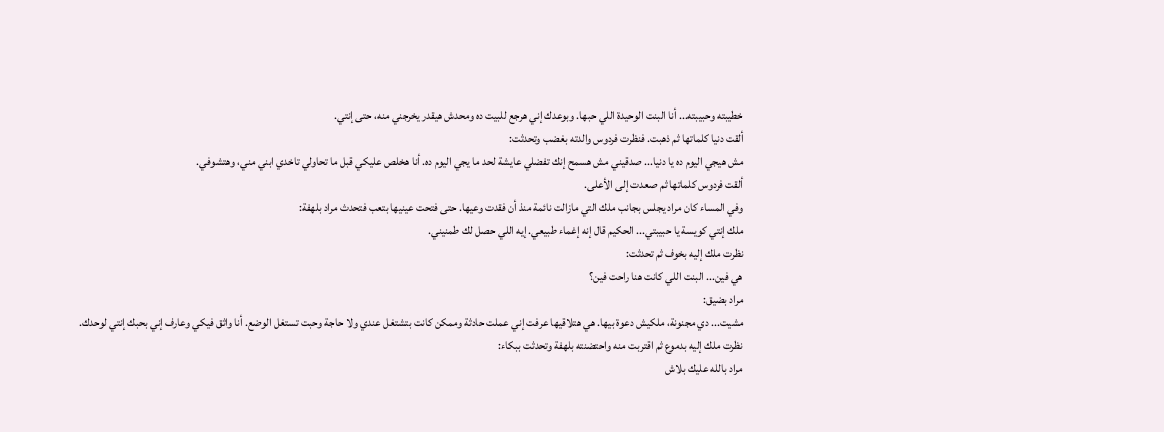خطيبته وحبيبته... أنا البنت الوحيدة اللي حبها. وبوعدك إني هرجع للبيت ده ومحدش هيقدر يخرجني منه، حتى إنتي.
ألقت دنيا كلماتها ثم ذهبت. فنظرت فردوس والدته بغضب وتحدثت:
مش هيجي اليوم ده يا دنيا... صدقيني مش هسمح إنك تفضلي عايشة لحد ما يجي اليوم ده. أنا هخلص عليكي قبل ما تحاولي تاخدي ابني مني، وهتشوفي.
ألقت فردوس كلماتها ثم صعدت إلى الأعلى.
وفي المساء كان مراد يجلس بجانب ملك التي مازالت نائمة منذ أن فقدت وعيها. حتى فتحت عينيها بتعب فتحدث مراد بلهفة:
ملك إنتي كويسة يا حبيبتي... الحكيم قال إنه إغماء طبيعي. إيه اللي حصل لك طمنيني.
نظرت ملك إليه بخوف ثم تحدثت:
هي فين... البنت اللي كانت هنا راحت فين؟
مراد بضيق:
مشيت... دي مجنونة، ملكيش دعوة بيها. هي هتلاقيها عرفت إني عملت حادثة وممكن كانت بتشتغل عندي ولا حاجة وحبت تستغل الوضع. أنا واثق فيكي وعارف إني بحبك إنتي لوحدك.
نظرت ملك إليه بدموع ثم اقتربت منه واحتضنته بلهفة وتحدثت ببكاء:
مراد بالله عليك بلاش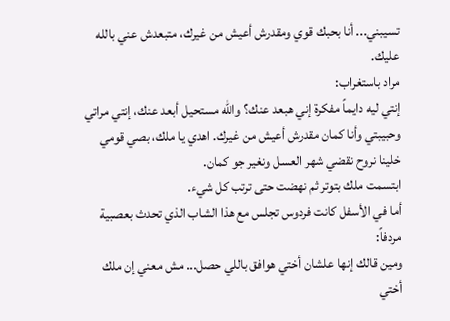تسيبني... أنا بحبك قوي ومقدرش أعيش من غيرك، متبعدش عني بالله عليك.
مراد باستغراب:
إنتي ليه دايماً مفكرة إني هبعد عنك؟ والله مستحيل أبعد عنك، إنتي مراتي وحبيبتي وأنا كمان مقدرش أعيش من غيرك. اهدي يا ملك، بصي قومي خلينا نروح نقضي شهر العسل ونغير جو كمان.
ابتسمت ملك بتوتر ثم نهضت حتى ترتب كل شيء.
أما في الأسفل كانت فردوس تجلس مع هذا الشاب الذي تحدث بعصبية مردفاً:
ومين قالك إنها علشان أختي هوافق باللي حصل... مش معني إن ملك أختي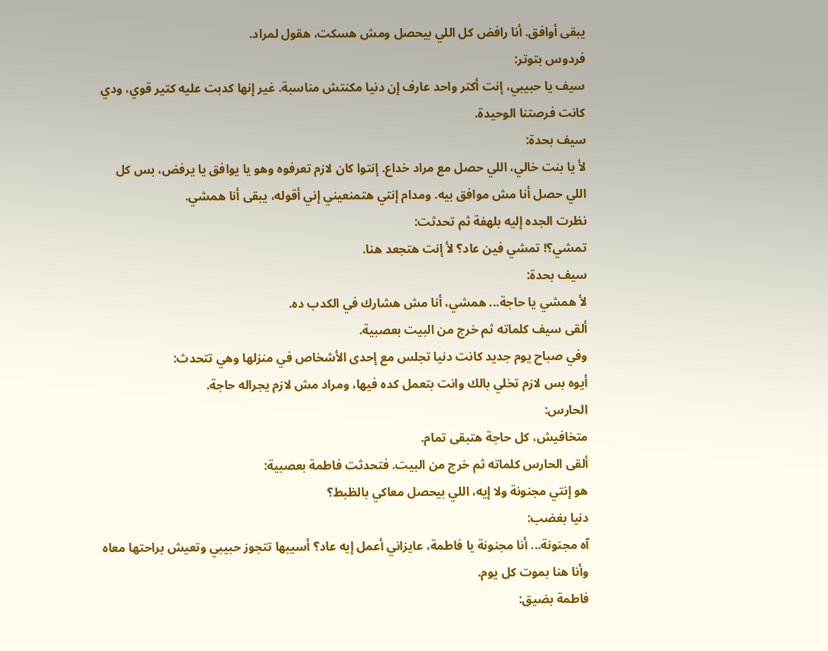يبقى أوافق. أنا رافض كل اللي بيحصل ومش هسكت، هقول لمراد.
فردوس بتوتر:
سيف يا حبيبي، إنت أكتر واحد عارف إن دنيا مكنتش مناسبة. غير إنها كدبت عليه كتير قوي، ودي كانت فرصتنا الوحيدة.
سيف بحدة:
لأ يا بنت خالي، اللي حصل مع مراد خداع. إنتوا كان لازم تعرفوه وهو يا يوافق يا يرفض، بس كل اللي حصل أنا مش موافق بيه. ومدام إنتي هتمنعيني إني أقوله، يبقى أنا همشي.
نظرت الجده إليه بلهفة ثم تحدثت:
تمشي؟! تمشي فين عاد؟ لأ إنت هتجعد هنا.
سيف بحدة:
لأ همشي يا حاجة... همشي، أنا مش هشارك في الكدب ده.
ألقى سيف كلماته ثم خرج من البيت بعصبية.
وفي صباح يوم جديد كانت دنيا تجلس مع إحدى الأشخاص في منزلها وهي تتحدث:
أيوه بس لازم تخلي بالك وانت بتعمل كده فيها، ومراد مش لازم يجراله حاجة.
الحارس:
متخافيش، كل حاجة هتبقى تمام.
ألقى الحارس كلماته ثم خرج من البيت. فتحدثت فاطمة بعصبية:
هو إنتي مجنونة ولا إيه، اللي بيحصل معاكي بالظبط؟
دنيا بغضب:
آه مجنونة... أنا مجنونة يا فاطمة، عايزاني أعمل إيه عاد؟ أسيبها تتجوز حبيبي وتعيش براحتها معاه وأنا هنا بموت كل يوم.
فاطمة بضيق: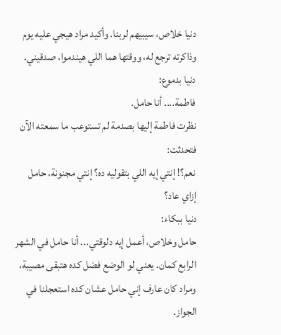دنيا خلاص، سيبيهم لربنا. وأكيد مراد هيجي عليه يوم وذاكرته ترجع له، ووقتها هما اللي هيندموا، صدقيني.
دنيا بدموع:
فاطمة.... أنا حامل.
نظرت فاطمة إليها بصدمة لم تستوعب ما سمعته الآن فتحدثت:
نعم؟! إنتي إيه اللي بتقوليه ده؟ إنتي مجنونة، حامل إزاي عاد؟
دنيا ببكاء:
حامل وخلاص، أعمل إيه دلوقتي... أنا حامل في الشهر الرابع كمان. يعني لو الوضع فضل كده هتبقى مصيبة، ومراد كان عارف إني حامل عشان كده استعجلنا في الجواز.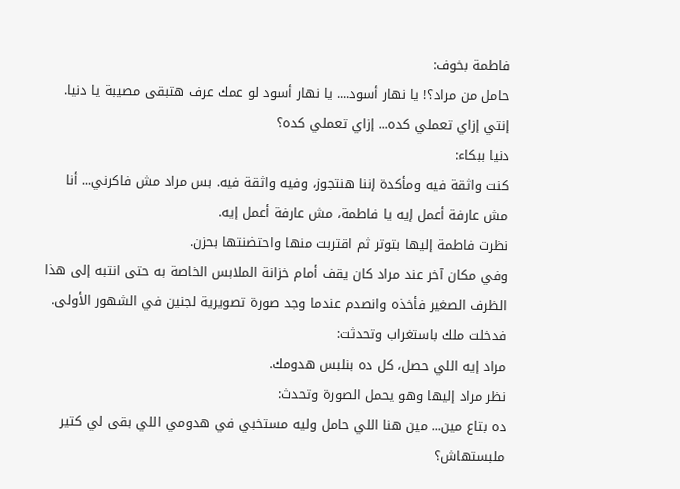فاطمة بخوف:
حامل من مراد؟! يا نهار أسود.... يا نهار أسود لو عمك عرف هتبقى مصيبة يا دنيا. إنتي إزاي تعملي كده... إزاي تعملي كده؟
دنيا ببكاء:
كنت واثقة فيه ومأكدة إننا هنتجوز، وفيه واثقة فيه. بس مراد مش فاكرني... أنا مش عارفة أعمل إيه يا فاطمة، مش عارفة أعمل إيه.
نظرت فاطمة إليها بتوتر ثم اقتربت منها واحتضنتها بحزن.
وفي مكان آخر عند مراد كان يقف أمام خزانة الملابس الخاصة به حتى انتبه إلى هذا الظرف الصغير فأخذه وانصدم عندما وجد صورة تصويرية لجنين في الشهور الأولى. فدخلت ملك باستغراب وتحدثت:
مراد إيه اللي حصل، كل ده بنلبس هدومك.
نظر مراد إليها وهو يحمل الصورة وتحدث:
ده بتاع مين... مين هنا اللي حامل وليه مستخبي في هدومي اللي بقى لي كتير ملبستهاش؟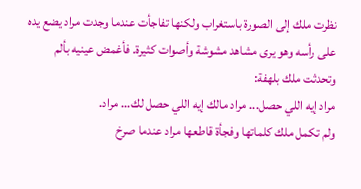نظرت ملك إلى الصورة باستغراب ولكنها تفاجأت عندما وجدت مراد يضع يده على رأسه وهو يرى مشاهد مشوشة وأصوات كثيرة. فأغمض عينيه بألم وتحدثت ملك بلهفة:
مراد إيه اللي حصل... مراد مالك إيه اللي حصل لك... مراد.
ولم تكمل ملك كلماتها وفجأة قاطعها مراد عندما صرخ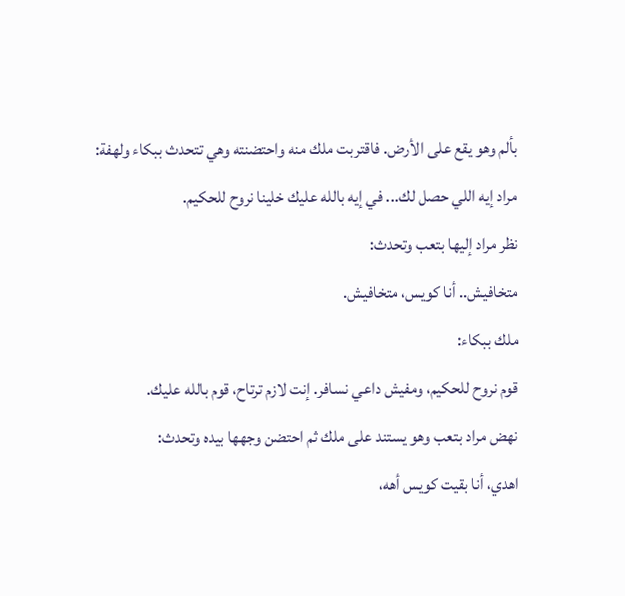بألم وهو يقع على الأرض. فاقتربت ملك منه واحتضنته وهي تتحدث ببكاء ولهفة:
مراد إيه اللي حصل لك... في إيه بالله عليك خلينا نروح للحكيم.
نظر مراد إليها بتعب وتحدث:
متخافيش.. أنا كويس، متخافيش.
ملك ببكاء:
قوم نروح للحكيم، ومفيش داعي نسافر. إنت لازم ترتاح، قوم بالله عليك.
نهض مراد بتعب وهو يستند على ملك ثم احتضن وجهها بيده وتحدث:
اهدي، أنا بقيت كويس أهه،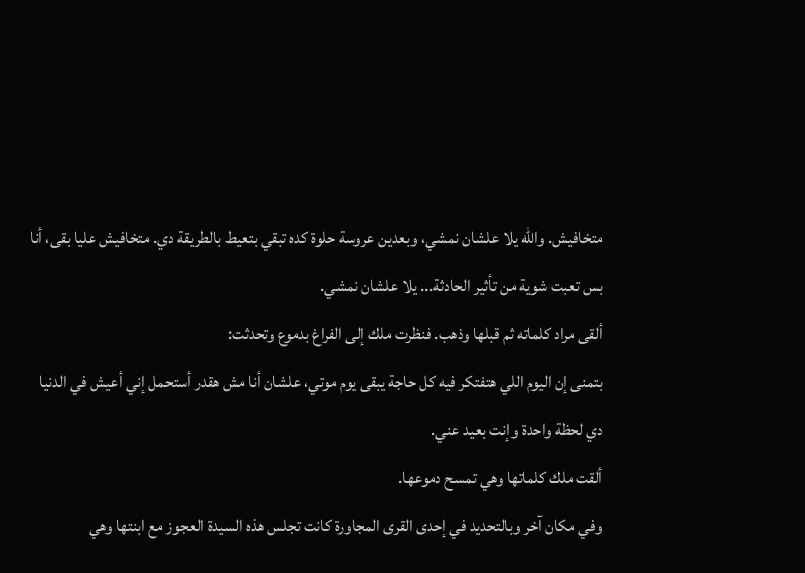متخافيش. والله يلا علشان نمشي، وبعدين عروسة حلوة كده تبقي بتعيط بالطريقة دي. متخافيش عليا بقى، أنا بس تعبت شوية من تأثير الحادثة... يلا علشان نمشي.
ألقى مراد كلماته ثم قبلها وذهب. فنظرت ملك إلى الفراغ بدموع وتحدثت:
بتمنى إن اليوم اللي هتفتكر فيه كل حاجة يبقى يوم موتي، علشان أنا مش هقدر أستحمل إني أعيش في الدنيا دي لحظة واحدة وإنت بعيد عني.
ألقت ملك كلماتها وهي تمسح دموعها.
وفي مكان آخر وبالتحديد في إحدى القرى المجاورة كانت تجلس هذه السيدة العجوز مع ابنتها وهي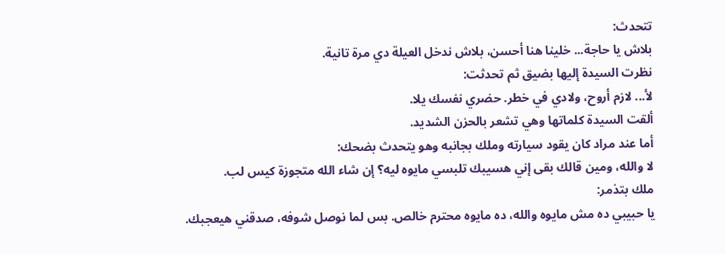تتحدث:
بلاش يا حاجة... خلينا هنا أحسن، بلاش ندخل العيلة دي مرة تانية.
نظرت السيدة إليها بضيق ثم تحدثت:
لأ... لازم أروح، ولادي في خطر. حضري نفسك يلا.
ألقت السيدة كلماتها وهي تشعر بالحزن الشديد.
أما عند مراد كان يقود سيارته وملك بجانبه وهو يتحدث بضحك:
لا والله، ومين قالك بقى إني هسيبك تلبسي مايوه ليه؟ إن شاء الله متجوزة كيس لب.
ملك بتذمر:
يا حبيبي ده مش مايوه والله، ده مايوه محترم خالص. بس لما نوصل شوفه، صدقني هيعجبك.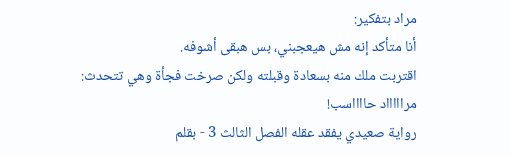مراد بتفكير:
أنا متأكد إنه مش هيعجبني، بس هبقى أشوفه.
اقتربت ملك منه بسعادة وقبلته ولكن صرخت فجأة وهي تتحدث:
مراااااد حااااسب!
رواية صعيدي يفقد عقله الفصل الثالث 3 - بقلم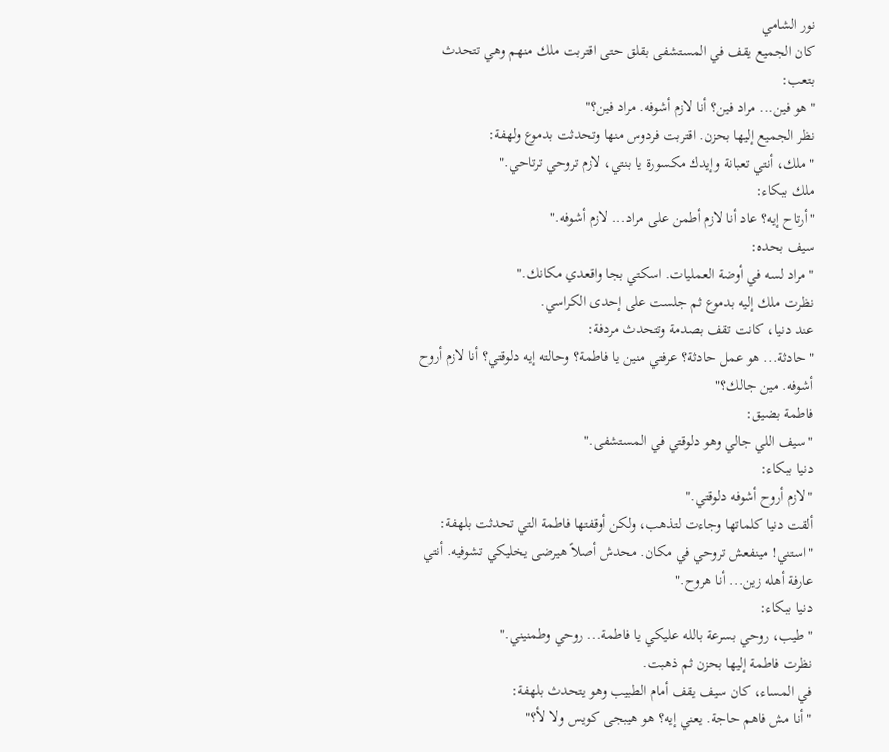نور الشامي
كان الجميع يقف في المستشفى بقلق حتى اقتربت ملك منهم وهي تتحدث بتعب:
"هو فين... مراد فين؟ أنا لازم أشوفه. مراد فين؟"
نظر الجميع إليها بحزن. اقتربت فردوس منها وتحدثت بدموع ولهفة:
"ملك، أنتي تعبانة وإيدك مكسورة يا بنتي، لازم تروحي ترتاحي."
ملك ببكاء:
"أرتاح إيه؟ عاد أنا لازم أطمن على مراد... لازم أشوفه."
سيف بحده:
"مراد لسه في أوضة العمليات. اسكتي بجا واقعدي مكانك."
نظرت ملك إليه بدموع ثم جلست على إحدى الكراسي.
عند دنيا، كانت تقف بصدمة وتتحدث مردفة:
"حادثة... هو عمل حادثة؟ عرفتي منين يا فاطمة؟ وحالته إيه دلوقتي؟ أنا لازم أروح أشوفه. مين جالك؟"
فاطمة بضيق:
"سيف اللي جالي وهو دلوقتي في المستشفى."
دنيا ببكاء:
"لازم أروح أشوفه دلوقتي."
ألقت دنيا كلماتها وجاءت لتذهب، ولكن أوقفتها فاطمة التي تحدثت بلهفة:
"استني! مينفعش تروحي في مكان. محدش أصلاً هيرضى يخليكي تشوفيه. أنتي عارفة أهله زين... أنا هروح."
دنيا ببكاء:
"طيب، روحي بسرعة بالله عليكي يا فاطمة... روحي وطمنيني."
نظرت فاطمة إليها بحزن ثم ذهبت.
في المساء، كان سيف يقف أمام الطبيب وهو يتحدث بلهفة:
"أنا مش فاهم حاجة. يعني إيه؟ هو هيبجى كويس ولا لأ؟"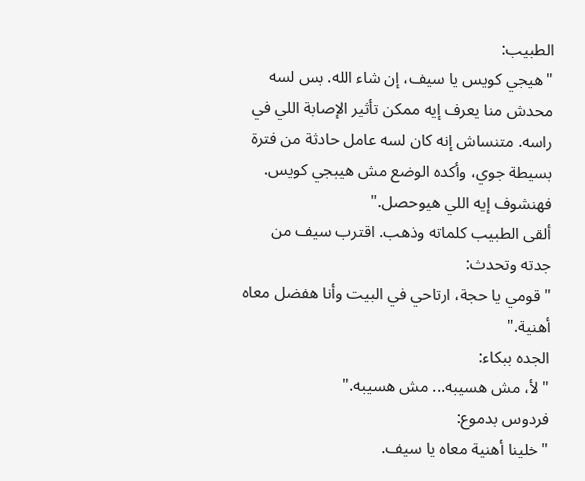الطبيب:
"هيجي كويس يا سيف، إن شاء الله. بس لسه محدش منا يعرف إيه ممكن تأثير الإصابة اللي في راسه. متنساش إنه كان لسه عامل حادثة من فترة بسيطة جوي، وأكده الوضع مش هيبجي كويس. فهنشوف إيه اللي هيوحصل."
ألقى الطبيب كلماته وذهب. اقترب سيف من جدته وتحدث:
"قومي يا حجة، ارتاحي في البيت وأنا هفضل معاه أهنية."
الجده ببكاء:
"لأ، مش هسيبه... مش هسيبه."
فردوس بدموع:
"خلينا أهنية معاه يا سيف.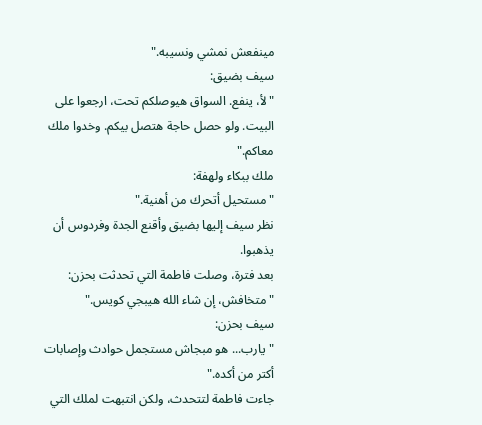مينفعش نمشي ونسيبه."
سيف بضيق:
"لأ، ينفع. السواق هيوصلكم تحت، ارجعوا على البيت. ولو حصل حاجة هتصل بيكم. وخدوا ملك معاكم."
ملك ببكاء ولهفة:
"مستحيل أتحرك من أهنية."
نظر سيف إليها بضيق وأقنع الجدة وفردوس أن يذهبوا.
بعد فترة، وصلت فاطمة التي تحدثت بحزن:
"متخافش، إن شاء الله هيبجي كويس."
سيف بحزن:
"يارب... هو مبجاش مستجمل حوادث وإصابات أكتر من أكده."
جاءت فاطمة لتتحدث، ولكن انتبهت لملك التي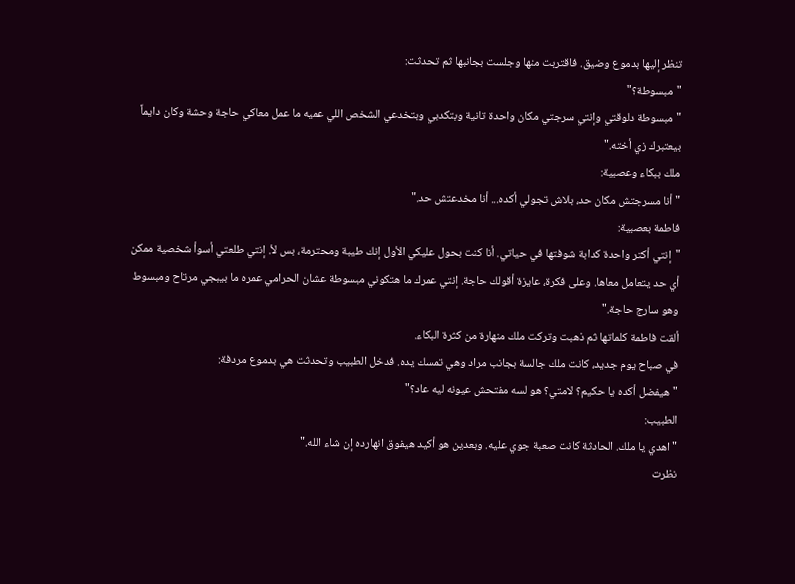تنظر إليها بدموع وضيق. فاقتربت منها وجلست بجانبها ثم تحدثت:
"مبسوطة؟"
"مبسوطة دلوقتي وإنتي سرجتي مكان واحدة تانية وبتكدبي وبتخدعي الشخص اللي عميه ما عمل معاكي حاجة وحشة وكان دايماً بيعتبرك زي أخته."
ملك ببكاء وعصبية:
"أنا مسرجتش مكان حد، بلاش تجولي أكده... أنا مخدعتش حد."
فاطمة بعصبية:
"إنتي أكتر واحدة كدابة شوفتها في حياتي. أنا كنت بحول عليكي الأول إنك طيبة ومحترمة، بس لأ. إنتي طلعتي أسوأ شخصية ممكن أي حد يتعامل معاها. وعلى فكرة، عايزة أقولك حاجة. إنتي عمرك ما هتكوني مبسوطة عشان الحرامي عمره ما بيبجي مرتاح ومبسوط وهو سارج حاجة."
ألقت فاطمة كلماتها ثم ذهبت وتركت ملك منهارة من كثرة البكاء.
في صباح يوم جديد، كانت ملك جالسة بجانب مراد وهي تمسك يده. فدخل الطبيب وتحدثت هي بدموع مردفة:
"هيفضل أكده يا حكيم؟ لامتي؟ هو لسه مفتحش عيونه ليه عاد؟"
الطبيب:
"اهدي يا ملك. الحادثة كانت صعبة جوي عليه. وبعدين هو أكيد هيفوق انهارده إن شاء الله."
نظرت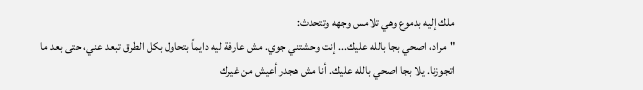ملك إليه بدموع وهي تلامس وجهه وتتحدث:
"مراد، اصحي بجا بالله عليك... إنت وحشتني جوي. مش عارفة ليه دايماً بتحاول بكل الطرق تبعد عني، حتى بعد ما اتجوزنا. يلا بجا اصحي بالله عليك. أنا مش هجدر أعيش من غيرك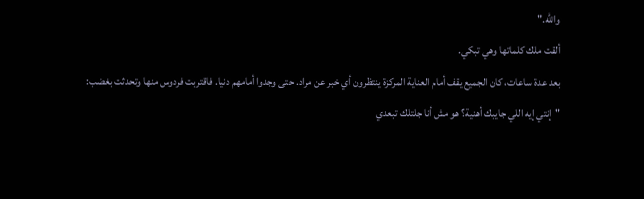والله."
ألقت ملك كلماتها وهي تبكي.
بعد عدة ساعات، كان الجميع يقف أمام العناية المركزة ينتظرون أي خبر عن مراد. حتى وجدوا أمامهم دنيا. فاقتربت فردوس منها وتحدثت بغضب:
"إنتي إيه اللي جايبك أهنية؟ هو مش أنا جلتلك تبعدي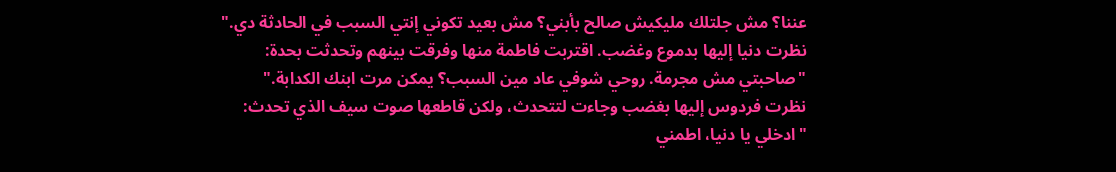عننا؟ مش جلتلك مليكيش صالح بأبني؟ مش بعيد تكوني إنتي السبب في الحادثة دي."
نظرت دنيا إليها بدموع وغضب. اقتربت فاطمة منها وفرقت بينهم وتحدثت بحدة:
"صاحبتي مش مجرمة. روحي شوفي عاد مين السبب؟ يمكن مرت ابنك الكدابة."
نظرت فردوس إليها بغضب وجاءت لتتحدث، ولكن قاطعها صوت سيف الذي تحدث:
"ادخلي يا دنيا، اطمني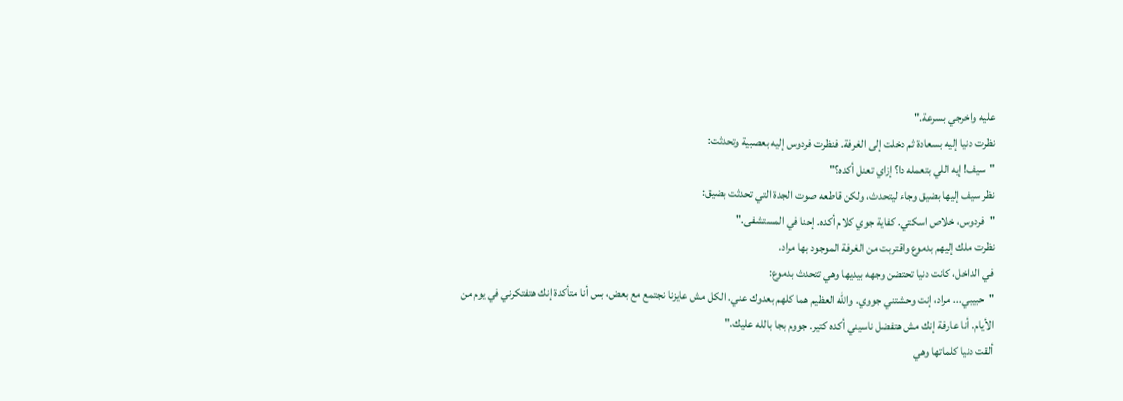عليه واخرجي بسرعة."
نظرت دنيا إليه بسعادة ثم دخلت إلى الغرفة. فنظرت فردوس إليه بعصبية وتحدثت:
"سيف! إيه اللي بتعمله دا؟ إزاي تعنل أكده؟"
نظر سيف إليها بضيق وجاء ليتحدث، ولكن قاطعه صوت الجدة التي تحدثت بضيق:
"فردوس، خلاص اسكتي. كفاية جوي كلام أكده. إحنا في المستشفى."
نظرت ملك إليهم بدموع واقتربت من الغرفة الموجود بها مراد.
في الداخل، كانت دنيا تحتضن وجهه بيديها وهي تتحدث بدموع:
"حبيبي... مراد، إنت وحشتني جووي. والله العظيم هما كلهم بعدوك عني. الكل مش عايزنا نجتمع مع بعض، بس أنا متأكدة إنك هتفتكرني في يوم من الأيام. أنا عارفة إنك مش هتفضل ناسيني أكده كتير. جووم بجا بالله عليك."
ألقت دنيا كلماتها وهي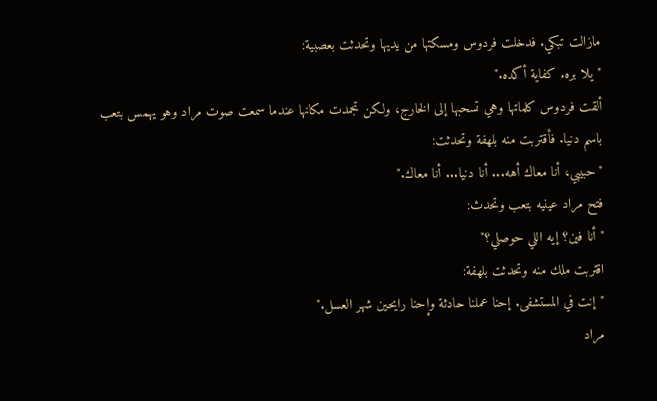مازالت تبكي. فدخلت فردوس ومسكتها من يديها وتحدثت بعصبية:
"يلا بره. كفاية أكده."
ألقت فردوس كلماتها وهي تسحبها إلى الخارج، ولكن تجمدت مكانها عندما سمعت صوت مراد وهو يهمس بتعب باسم دنيا. فأقتربت منه بلهفة وتحدثت:
"حبيبي، أنا معاك أهه... أنا دنيا... أنا معاك."
فتح مراد عينيه بتعب وتحدث:
"أنا فين؟ إيه اللي حوصلي؟"
اقتربت ملك منه وتحدثت بلهفة:
"إنت في المستشفى. إحنا عملنا حادثة وإحنا رايحين شهر العسل."
مراد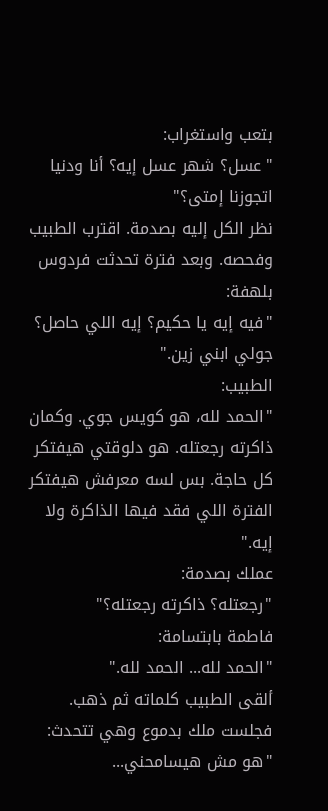بتعب واستغراب:
"عسل؟ شهر عسل إيه؟ أنا ودنيا اتجوزنا إمتى؟"
نظر الكل إليه بصدمة. اقترب الطبيب وفحصه. وبعد فترة تحدثت فردوس بلهفة:
"فيه إيه يا حكيم؟ إيه اللي حاصل؟ جولي ابني زين."
الطبيب:
"الحمد لله، هو كويس جوي. وكمان ذاكرته رجعتله. هو دلوقتي هيفتكر كل حاجة. بس لسه معرفش هيفتكر الفترة اللي فقد فيها الذاكرة ولا إيه."
عملك بصدمة:
"رجعتله؟ ذاكرته رجعتله؟"
فاطمة بابتسامة:
"الحمد لله... الحمد لله."
ألقى الطبيب كلماته ثم ذهب. فجلست ملك بدموع وهي تتحدث:
"هو مش هيسامحني...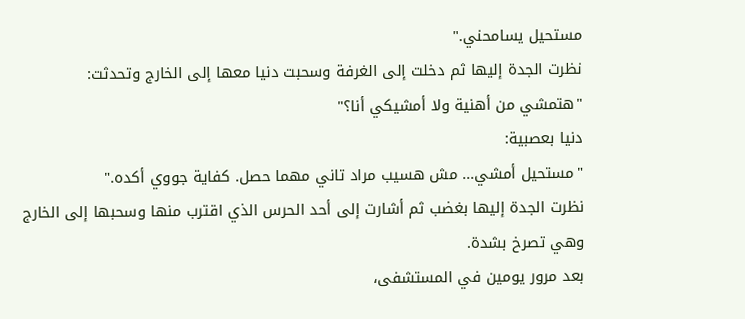مستحيل يسامحني."
نظرت الجدة إليها ثم دخلت إلى الغرفة وسحبت دنيا معها إلى الخارج وتحدثت:
"هتمشي من أهنية ولا أمشيكي أنا؟"
دنيا بعصبية:
"مستحيل أمشي... مش هسيب مراد تاني مهما حصل. كفاية جووي أكده."
نظرت الجدة إليها بغضب ثم أشارت إلى أحد الحرس الذي اقترب منها وسحبها إلى الخارج وهي تصرخ بشدة.
بعد مرور يومين في المستشفى،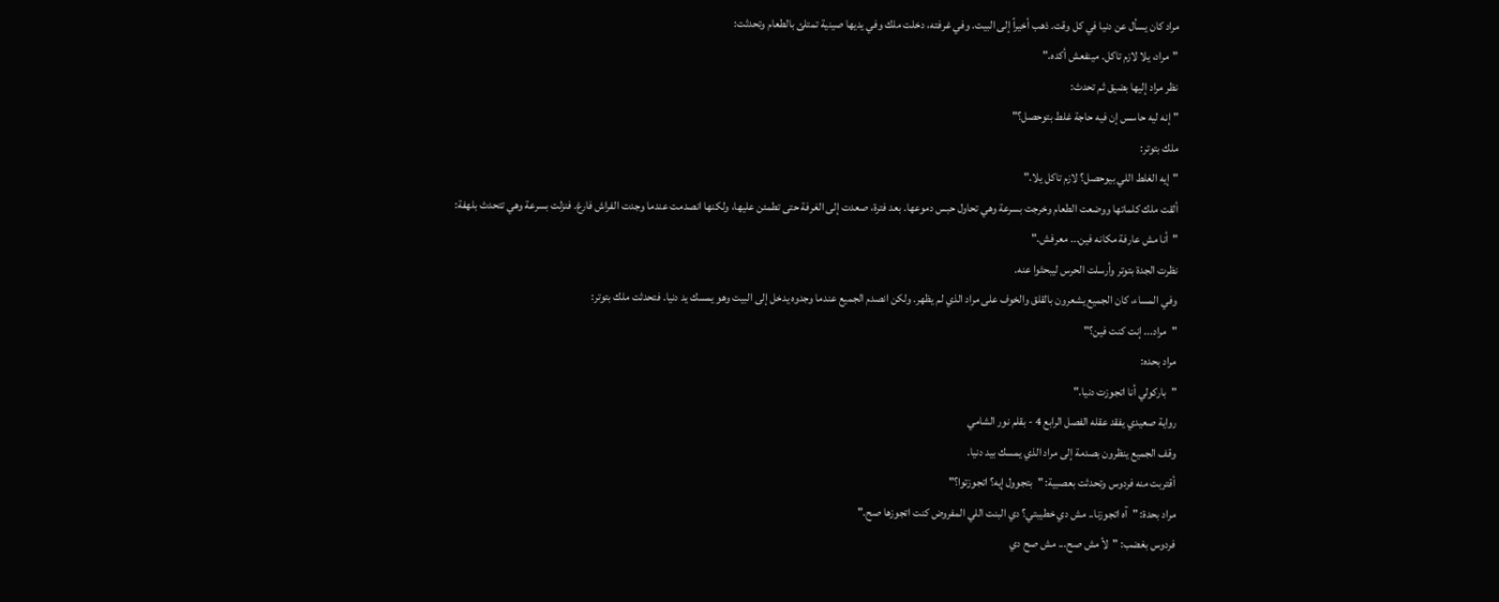مراد كان يسأل عن دنيا في كل وقت. ذهب أخيراً إلى البيت. وفي غرفته، دخلت ملك وفي يديها صينية تمتلئ بالطعام وتحدثت:
"مراد، يلا لازم تاكل. مينفعش أكده."
نظر مراد إليها بضيق ثم تحدث:
"إنه ليه حاسس إن فيه حاجة غلط بتوحصل؟"
ملك بتوتر:
"إيه الغلط اللي بيوحصل؟ لازم تاكل يلا."
ألقت ملك كلماتها ووضعت الطعام وخرجت بسرعة وهي تحاول حبس دموعها. بعد فترة، صعدت إلى الغرفة حتى تطمئن عليها، ولكنها انصدمت عندما وجدت الفراش فارغ. فنزلت بسرعة وهي تتحدث بلهفة:
"أنا مش عارفة مكانه فين... معرفش."
نظرت الجدة بتوتر وأرسلت الحرس ليبحثوا عنه.
وفي المساء، كان الجميع يشعرون بالقلق والخوف على مراد الذي لم يظهر. ولكن انصدم الجميع عندما وجدوه يدخل إلى البيت وهو يمسك يد دنيا. فتحدثت ملك بتوتر:
"مراد... إنت كنت فين؟"
مراد بحده:
"باركولي أنا اتجوزت دنيا."
رواية صعيدي يفقد عقله الفصل الرابع 4 - بقلم نور الشامي
وقف الجميع ينظرون بصدمة إلى مراد الذي يمسك بيد دنيا.
أقتربت منه فردوس وتحدثت بعصبية: "بتجوول إيه؟ اتجوزتوا؟"
مراد بحدة: "آه اتجوزنا.. مش دي خطيبتي؟ دي البنت اللي المفروض كنت اتجوزها صح."
فردوس بغضب: "لأ مش صح... مش صح دي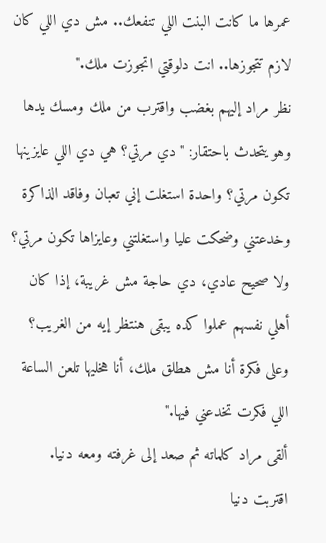عمرها ما كانت البنت اللي تنفعك.. مش دي اللي كان لازم تتجوزها.. انت دلوقتي اتجوزت ملك."
نظر مراد إليهم بغضب واقترب من ملك ومسك يدها وهو يتحدث باحتقار: "دي مرتي؟ هي دي اللي عايزينها تكون مرتي؟ واحدة استغلت إني تعبان وفاقد الذاكرة وخدعتني وضحكت عليا واستغلتني وعايزاها تكون مرتي؟ ولا صحيح عادي، دي حاجة مش غريبة، إذا كان أهلي نفسهم عملوا كده يبقى هنتظر إيه من الغريب؟ وعلى فكرة أنا مش هطلق ملك، أنا هخليها تلعن الساعة اللي فكرت تخدعني فيها."
ألقى مراد كلماته ثم صعد إلى غرفته ومعه دنيا.
اقتربت دنيا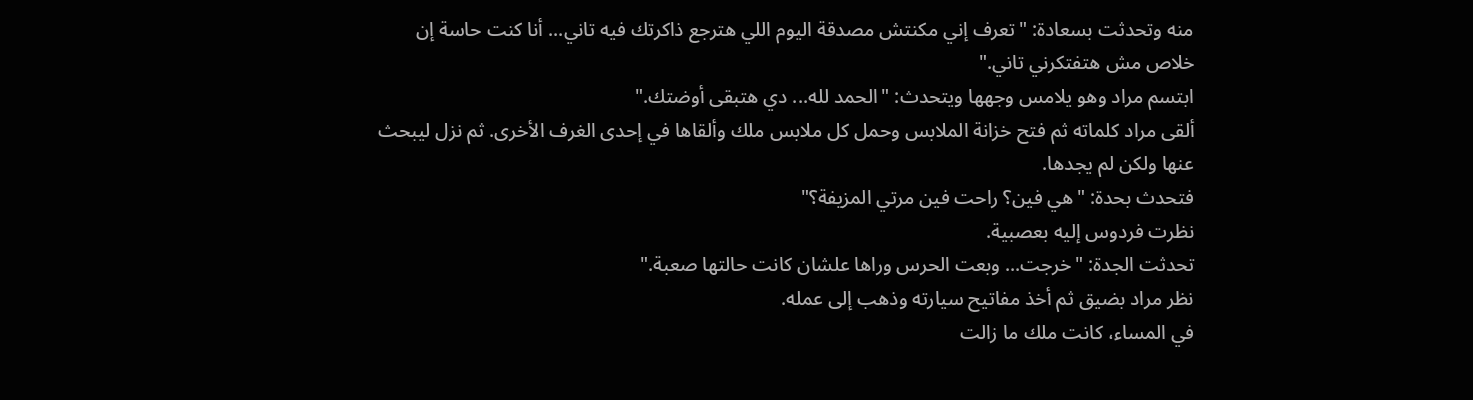منه وتحدثت بسعادة: "تعرف إني مكنتش مصدقة اليوم اللي هترجع ذاكرتك فيه تاني... أنا كنت حاسة إن خلاص مش هتفتكرني تاني."
ابتسم مراد وهو يلامس وجهها ويتحدث: "الحمد لله... دي هتبقى أوضتك."
ألقى مراد كلماته ثم فتح خزانة الملابس وحمل كل ملابس ملك وألقاها في إحدى الغرف الأخرى. ثم نزل ليبحث عنها ولكن لم يجدها.
فتحدث بحدة: "هي فين؟ راحت فين مرتي المزيفة؟"
نظرت فردوس إليه بعصبية.
تحدثت الجدة: "خرجت... وبعت الحرس وراها علشان كانت حالتها صعبة."
نظر مراد بضيق ثم أخذ مفاتيح سيارته وذهب إلى عمله.
في المساء، كانت ملك ما زالت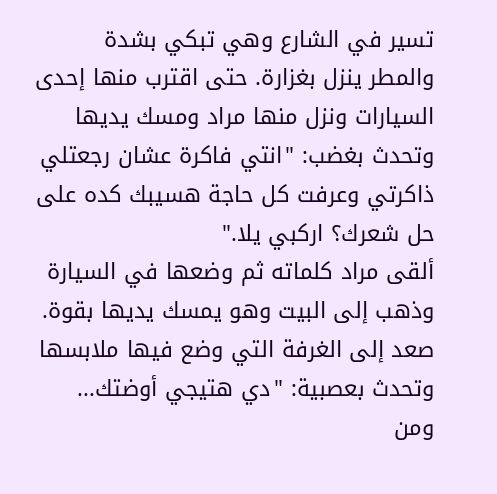تسير في الشارع وهي تبكي بشدة والمطر ينزل بغزارة. حتى اقترب منها إحدى السيارات ونزل منها مراد ومسك يديها وتحدث بغضب: "انتي فاكرة عشان رجعتلي ذاكرتي وعرفت كل حاجة هسيبك كده على حل شعرك؟ اركبي يلا."
ألقى مراد كلماته ثم وضعها في السيارة وذهب إلى البيت وهو يمسك يديها بقوة. صعد إلى الغرفة التي وضع فيها ملابسها وتحدث بعصبية: "دي هتيجي أوضتك... ومن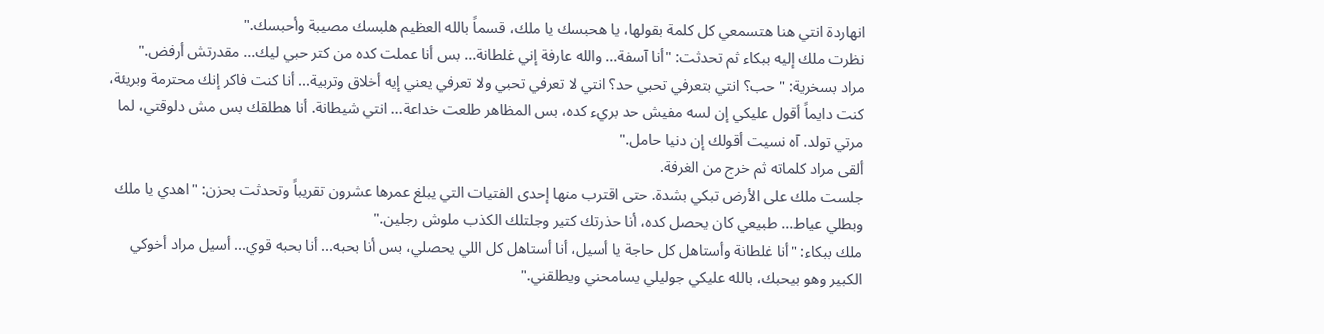انهاردة انتي هنا هتسمعي كل كلمة بقولها، يا هحبسك يا ملك، قسماً بالله العظيم هلبسك مصيبة وأحبسك."
نظرت ملك إليه ببكاء ثم تحدثت: "أنا آسفة... والله عارفة إني غلطانة... بس أنا عملت كده من كتر حبي ليك... مقدرتش أرفض."
مراد بسخرية: "حب؟ انتي بتعرفي تحبي حد؟ انتي لا تعرفي تحبي ولا تعرفي يعني إيه أخلاق وتربية... أنا كنت فاكر إنك محترمة وبريئة، كنت دايماً أقول عليكي إن لسه مفيش حد بريء كده، بس المظاهر طلعت خداعة... انتي شيطانة. أنا هطلقك بس مش دلوقتي، لما مرتي تولد. آه نسيت أقولك إن دنيا حامل."
ألقى مراد كلماته ثم خرج من الغرفة.
جلست ملك على الأرض تبكي بشدة. حتى اقترب منها إحدى الفتيات التي يبلغ عمرها عشرون تقريباً وتحدثت بحزن: "اهدي يا ملك وبطلي عياط... طبيعي كان يحصل كده، أنا حذرتك كتير وجلتلك الكذب ملوش رجلين."
ملك ببكاء: "أنا غلطانة وأستاهل كل حاجة يا أسيل، أنا أستاهل كل اللي يحصلي، بس أنا بحبه... أنا بحبه قوي... أسيل مراد أخوكي الكبير وهو بيحبك، بالله عليكي جوليلي يسامحني ويطلقني."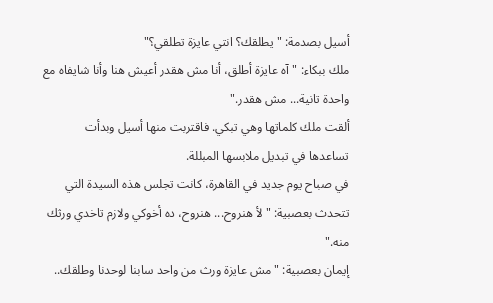أسيل بصدمة: "يطلقك؟ انتي عايزة تطلقي؟"
ملك ببكاء: "آه عايزة أطلق، أنا مش هقدر أعيش هنا وأنا شايفاه مع واحدة تانية... مش هقدر."
ألقت ملك كلماتها وهي تبكي. فاقتربت منها أسيل وبدأت تساعدها في تبديل ملابسها المبللة.
في صباح يوم جديد في القاهرة، كانت تجلس هذه السيدة التي تتحدث بعصبية: "لأ هنروح... هنروح، ده أخوكي ولازم تاخدي ورثك منه."
إيمان بعصبية: "مش عايزة ورث من واحد سابنا لوحدنا وطلقك..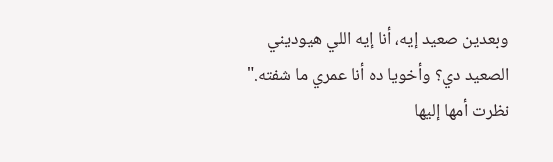وبعدين صعيد إيه، أنا إيه اللي هيوديني الصعيد دي؟ وأخويا ده أنا عمري ما شفته."
نظرت أمها إليها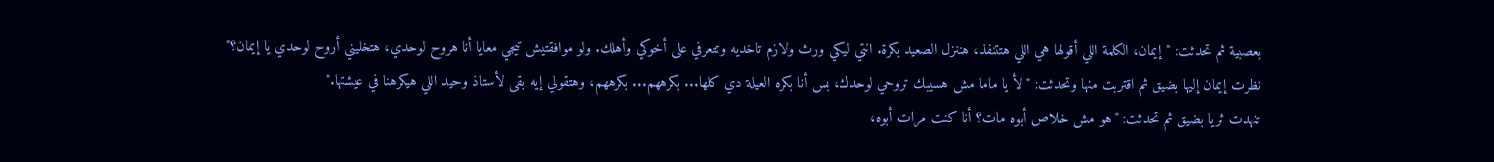بعصبية ثم تحدثت: "إيمان، الكلمة اللي أقولها هي اللي هتتنفذ، هننزل الصعيد بكرة. انتي ليكي ورث ولازم تاخديه وتتعرفي على أخوكي وأهلك. ولو موافقتيش تيجي معايا أنا هروح لوحدي، هتخليني أروح لوحدي يا إيمان؟"
نظرت إيمان إليها بضيق ثم اقتربت منها وتحدثت: "لأ يا ماما مش هسيبك تروحي لوحدك، بس أنا بكره العيلة دي كلها... بكرههم... بكرههم، وهتقولي إيه بقى لأستاذ وحيد اللي هيكرهنا في عيشتها."
تنهدت ثريا بضيق ثم تحدثت: "هو مش خلاص أبوه مات؟ أنا كنت مرات أبوه،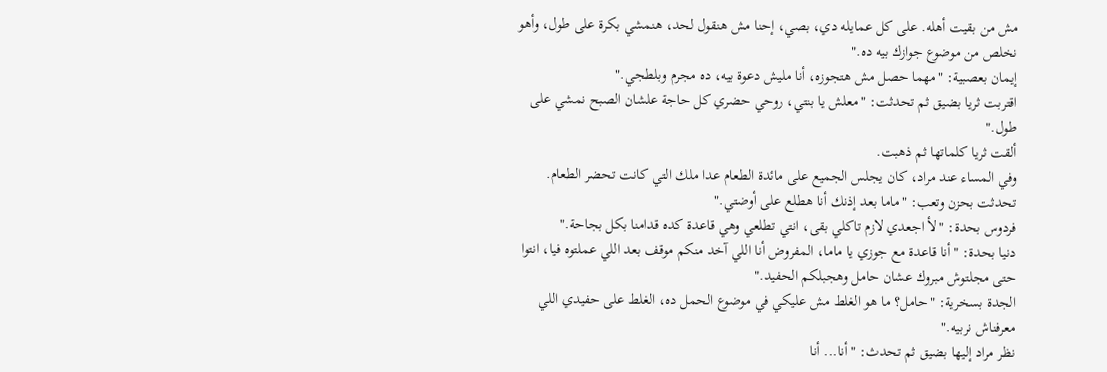مش من بقيت أهله. على كل عمايله دي، بصي، إحنا مش هنقول لحد، هنمشي بكرة على طول، وأهو نخلص من موضوع جوازك بيه ده."
إيمان بعصبية: "مهما حصل مش هتجوزه، أنا مليش دعوة بيه، ده مجرم وبلطجي."
اقتربت ثريا بضيق ثم تحدثت: "معلش يا بنتي، روحي حضري كل حاجة علشان الصبح نمشي على طول."
ألقت ثريا كلماتها ثم ذهبت.
وفي المساء عند مراد، كان يجلس الجميع على مائدة الطعام عدا ملك التي كانت تحضر الطعام.
تحدثت بحزن وتعب: "ماما بعد إذنك أنا هطلع على أوضتي."
فردوس بحدة: "لأ اجعدي لازم تاكلي بقى، انتي تطلعي وهي قاعدة كده قدامنا بكل بجاحة."
دنيا بحدة: "أنا قاعدة مع جوزي يا ماما، المفروض أنا اللي آخد منكم موقف بعد اللي عملتوه فيا، انتوا حتى مجلتوش مبروك عشان حامل وهجبلكم الحفيد."
الجدة بسخرية: "حامل؟ ما هو الغلط مش عليكي في موضوع الحمل ده، الغلط على حفيدي اللي معرفناش نربيه."
نظر مراد إليها بضيق ثم تحدث: "أنا... أنا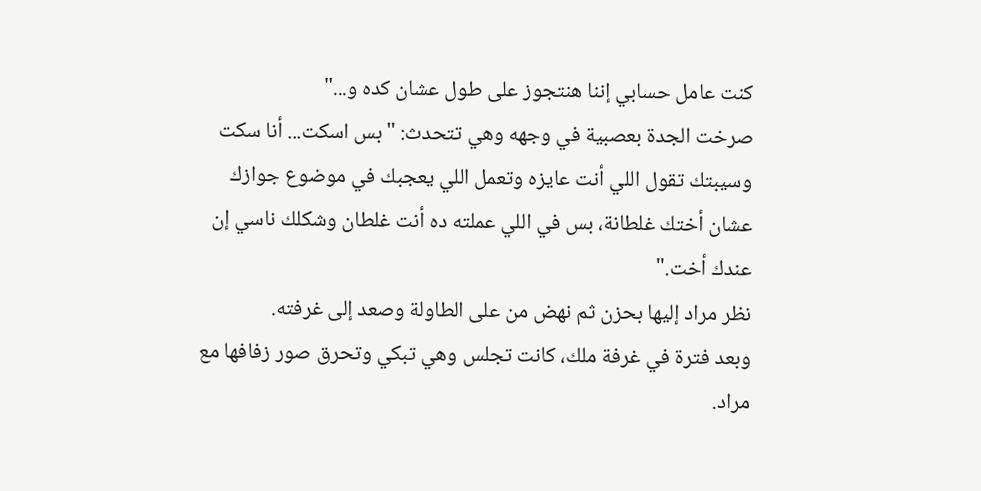كنت عامل حسابي إننا هنتجوز على طول عشان كده و..."
صرخت الجدة بعصبية في وجهه وهي تتحدث: "بس اسكت... أنا سكت وسيبتك تقول اللي أنت عايزه وتعمل اللي يعجبك في موضوع جوازك عشان أختك غلطانة، بس في اللي عملته ده أنت غلطان وشكلك ناسي إن عندك أخت."
نظر مراد إليها بحزن ثم نهض من على الطاولة وصعد إلى غرفته.
وبعد فترة في غرفة ملك، كانت تجلس وهي تبكي وتحرق صور زفافها مع مراد.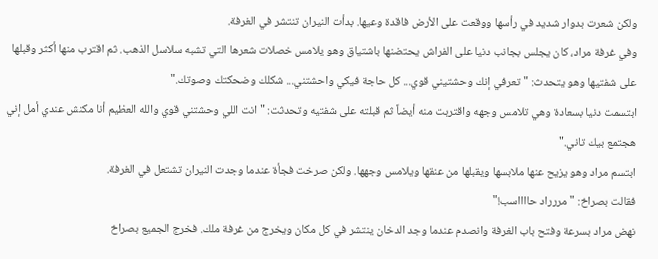ولكن شعرت بدوار شديد في رأسها ووقعت على الأرض فاقدة وعيها. بدأت النيران تنتشر في الغرفة.
وفي غرفة مراد، كان يجلس بجانب دنيا على الفراش يحتضنها باشتياق وهو يلامس خصلات شعرها التي تشبه سلاسل الذهب. ثم اقترب منها أكثر وقبلها على شفتيها وهو يتحدث: "تعرفي إنك وحشتيني قوي... كل حاجة فيكي واحشتني... شكلك وضحكتك وصوتك."
ابتسمت دنيا بسعادة وهي تلامس وجهه واقتربت منه أيضاً ثم قبلته على شفتيه وتحدثت: "انت اللي وحشتني قوي والله العظيم أنا مكنش عندي أمل إني هجتمع بيك تاني."
ابتسم مراد وهو يزيح عنها ملابسها ويقبلها من عنقها ويلامس وجهها. ولكن صرخت فجأة عندما وجدت النيران تشتعل في الغرفة.
فقالت بصراخ: "مررراد حااااسب!"
نهض مراد بسرعة وفتح باب الغرفة وانصدم عندما وجد الدخان ينتشر في كل مكان ويخرج من غرفة ملك. فخرج الجميع بصراخ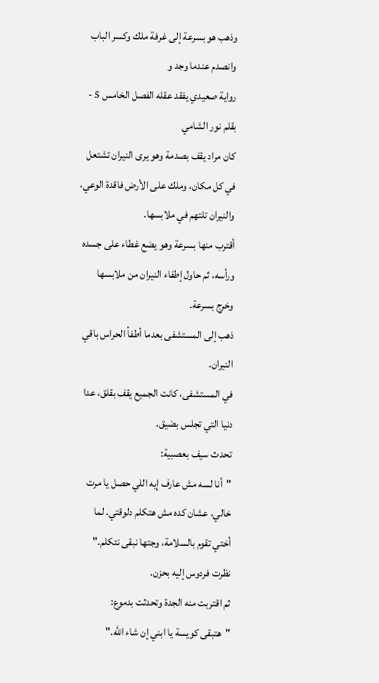وذهب هو بسرعة إلى غرفة ملك وكسر الباب وانصدم عندما وجد و
رواية صعيدي يفقد عقله الفصل الخامس 5 - بقلم نور الشامي
كان مراد يقف بصدمة وهو يرى النيران تشتعل في كل مكان، وملك على الأرض فاقدة الوعي، والنيران تلتهم في ملابسها.
أقترب منها بسرعة وهو يضع غطاء على جسده ورأسه، ثم حاول إطفاء النيران من ملابسها وخرج بسرعة.
ذهب إلى المستشفى بعدما أطفأ الحراس باقي النيران.
في المستشفى، كانت الجميع يقف بقلق، عدا دنيا التي تجلس بضيق.
تحدث سيف بعصبية:
"أنا لسه مش عارف إيه اللي حصل يا مرت خالي، عشان كده مش هتكلم دلوقتي. لما أختي تقوم بالسلامة، وجتها نبقى نتكلم."
نظرت فردوس إليه بحزن.
ثم اقتربت منه الجدة وتحدثت بدموع:
"هتبقى كويسة يا ابني إن شاء الله."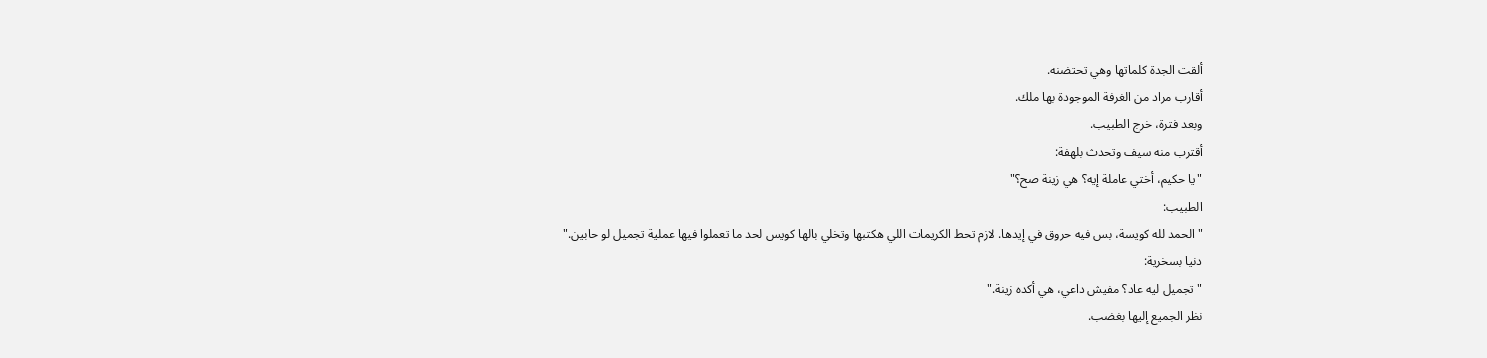ألقت الجدة كلماتها وهي تحتضنه.
أقارب مراد من الغرفة الموجودة بها ملك.
وبعد فترة، خرج الطبيب.
أقترب منه سيف وتحدث بلهفة:
"يا حكيم، أختي عاملة إيه؟ هي زينة صح؟"
الطبيب:
"الحمد لله كويسة، بس فيه حروق في إيدها. لازم تحط الكريمات اللي هكتبها وتخلي بالها كويس لحد ما تعملوا فيها عملية تجميل لو حابين."
دنيا بسخرية:
"تجميل ليه عاد؟ مفيش داعي، هي أكده زينة."
نظر الجميع إليها بغضب.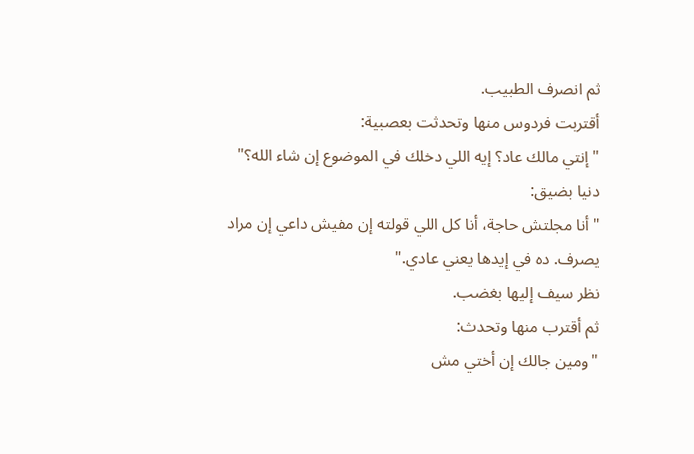ثم انصرف الطبيب.
أقتربت فردوس منها وتحدثت بعصبية:
"إنتي مالك عاد؟ إيه اللي دخلك في الموضوع إن شاء الله؟"
دنيا بضيق:
"أنا مجلتش حاجة، أنا كل اللي قولته إن مفيش داعي إن مراد يصرف. ده في إيدها يعني عادي."
نظر سيف إليها بغضب.
ثم أقترب منها وتحدث:
"ومين جالك إن أختي مش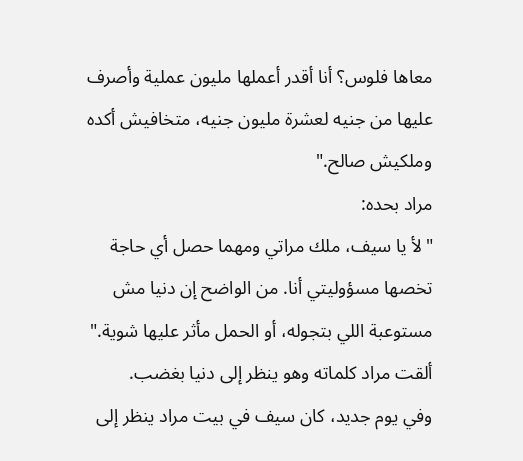معاها فلوس؟ أنا أقدر أعملها مليون عملية وأصرف عليها من جنيه لعشرة مليون جنيه، متخافيش أكده وملكيش صالح."
مراد بحده:
"لأ يا سيف، ملك مراتي ومهما حصل أي حاجة تخصها مسؤوليتي أنا. من الواضح إن دنيا مش مستوعبة اللي بتجوله، أو الحمل مأثر عليها شوية."
ألقت مراد كلماته وهو ينظر إلى دنيا بغضب.
وفي يوم جديد، كان سيف في بيت مراد ينظر إلى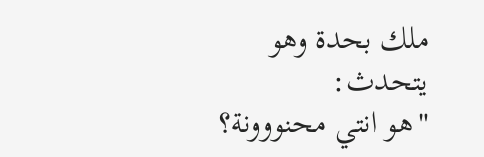ملك بحدة وهو يتحدث:
"هو انتي محنووونة؟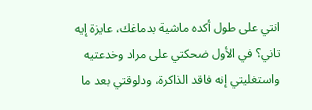انتي على طول أكده ماشية بدماغك، عايزة إيه تاني؟ في الأول ضحكتي على مراد وخدعتيه واستغليتي إنه فاقد الذاكرة، ودلوقتي بعد ما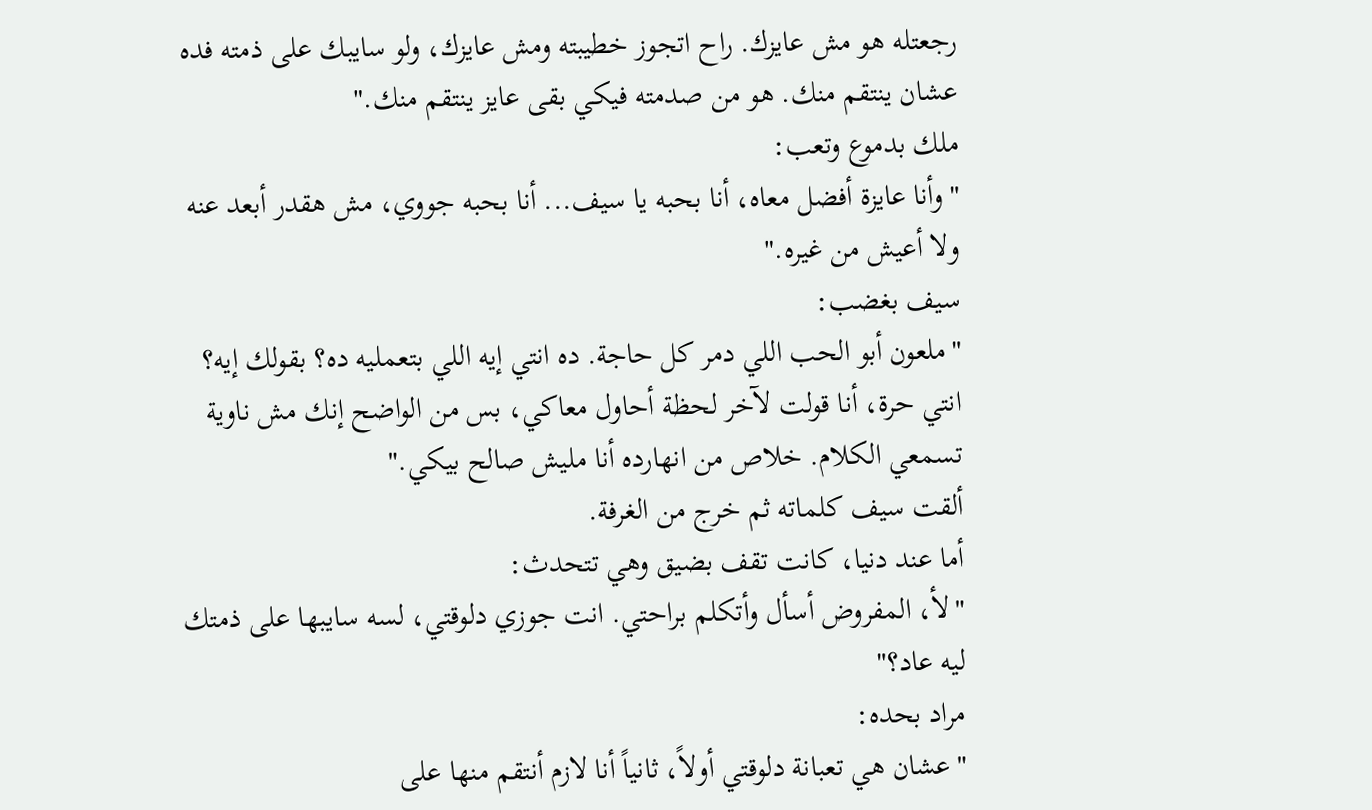رجعتله هو مش عايزك. راح اتجوز خطيبته ومش عايزك، ولو سايبك على ذمته فده عشان ينتقم منك. هو من صدمته فيكي بقى عايز ينتقم منك."
ملك بدموع وتعب:
"وأنا عايزة أفضل معاه، أنا بحبه يا سيف... أنا بحبه جووي، مش هقدر أبعد عنه ولا أعيش من غيره."
سيف بغضب:
"ملعون أبو الحب اللي دمر كل حاجة. ده انتي إيه اللي بتعمليه ده؟ بقولك إيه؟ انتي حرة، أنا قولت لآخر لحظة أحاول معاكي، بس من الواضح إنك مش ناوية تسمعي الكلام. خلاص من انهارده أنا مليش صالح بيكي."
ألقت سيف كلماته ثم خرج من الغرفة.
أما عند دنيا، كانت تقف بضيق وهي تتحدث:
"لأ، المفروض أسأل وأتكلم براحتي. انت جوزي دلوقتي، لسه سايبها على ذمتك ليه عاد؟"
مراد بحده:
"عشان هي تعبانة دلوقتي أولاً، ثانياً أنا لازم أنتقم منها على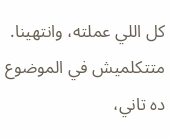كل اللي عملته، وانتهينا. متتكلميش في الموضوع ده تاني،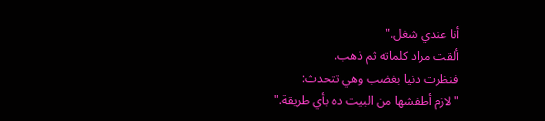أنا عندي شغل."
ألقت مراد كلماته ثم ذهب.
فنظرت دنيا بغضب وهي تتحدث:
"لازم أطفشها من البيت ده بأي طريقة."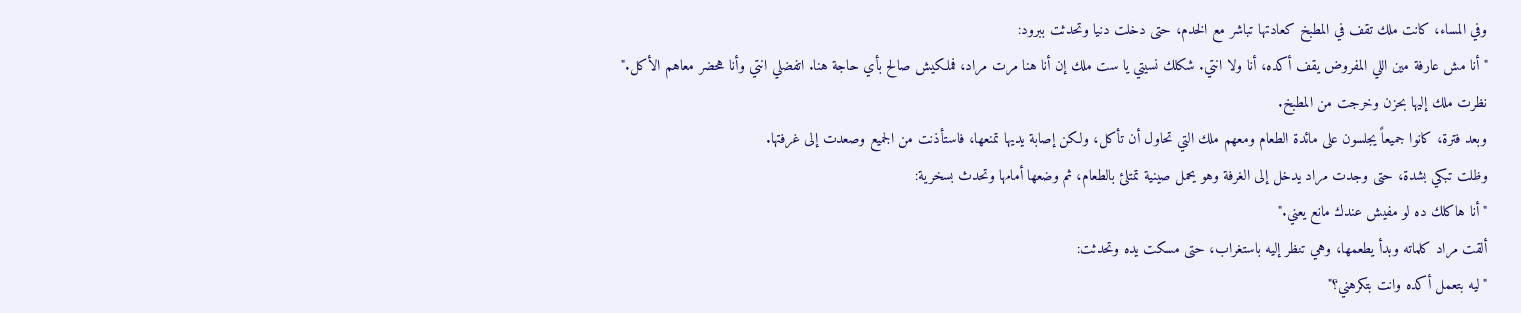وفي المساء، كانت ملك تقف في المطبخ كعادتها تباشر مع الخدم، حتى دخلت دنيا وتحدثت ببرود:
"أنا مش عارفة مين اللي المفروض يقف أكده، أنا ولا انتي. شكلك نسيتي يا ست ملك إن أنا هنا مرت مراد، فملكيش صالح بأي حاجة هنا. اتفضلي انتي وأنا هحضر معاهم الأكل."
نظرت ملك إليها بحزن وخرجت من المطبخ.
وبعد فترة، كانوا جميعاً يجلسون على مائدة الطعام ومعهم ملك التي تحاول أن تأكل، ولكن إصابة يديها تمنعها، فاستأذنت من الجميع وصعدت إلى غرفتها.
وظلت تبكي بشدة، حتى وجدت مراد يدخل إلى الغرفة وهو يحمل صينية تمتلئ بالطعام، ثم وضعها أمامها وتحدث بسخرية:
"أنا هاكلك ده لو مفيش عندك مانع يعني."
ألقت مراد كلماته وبدأ يطعمها، وهي تنظر إليه باستغراب، حتى مسكت يده وتحدثت:
"ليه بتعمل أكده وانت بتكرهني؟"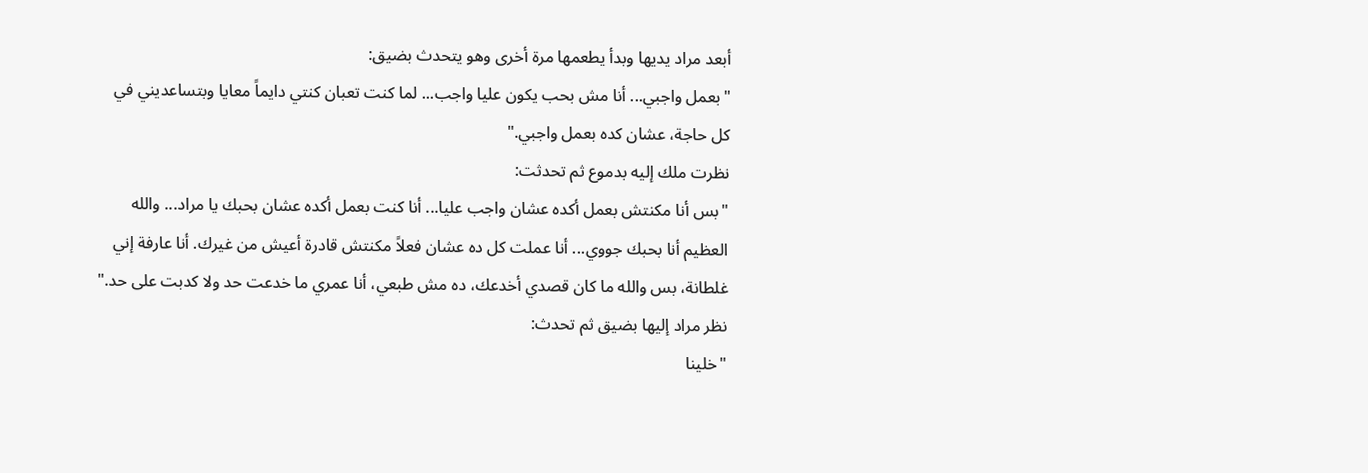أبعد مراد يديها وبدأ يطعمها مرة أخرى وهو يتحدث بضيق:
"بعمل واجبي... أنا مش بحب يكون عليا واجب... لما كنت تعبان كنتي دايماً معايا وبتساعديني في كل حاجة، عشان كده بعمل واجبي."
نظرت ملك إليه بدموع ثم تحدثت:
"بس أنا مكنتش بعمل أكده عشان واجب عليا... أنا كنت بعمل أكده عشان بحبك يا مراد... والله العظيم أنا بحبك جووي... أنا عملت كل ده عشان فعلاً مكنتش قادرة أعيش من غيرك. أنا عارفة إني غلطانة، بس والله ما كان قصدي أخدعك، ده مش طبعي، أنا عمري ما خدعت حد ولا كدبت على حد."
نظر مراد إليها بضيق ثم تحدث:
"خلينا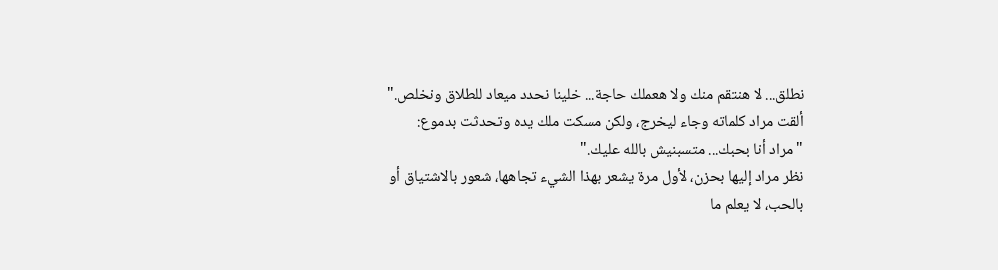نطلق... لا هنتقم منك ولا هعملك حاجة... خلينا نحدد ميعاد للطلاق ونخلص."
ألقت مراد كلماته وجاء ليخرج، ولكن مسكت ملك يده وتحدثت بدموع:
"مراد أنا بحبك... متسبنيش بالله عليك."
نظر مراد إليها بحزن، لأول مرة يشعر بهذا الشيء تجاهها، شعور بالاشتياق أو بالحب، لا يعلم ما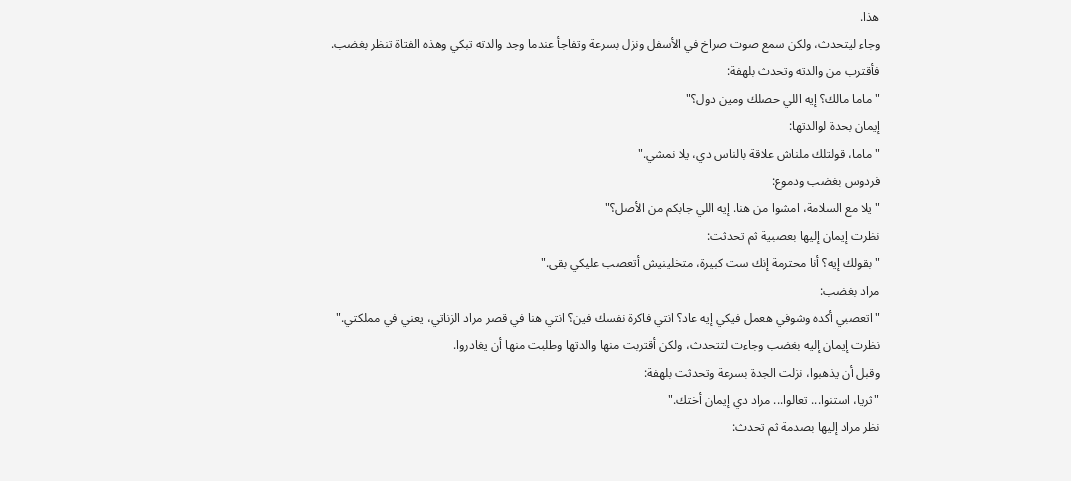هذا.
وجاء ليتحدث، ولكن سمع صوت صراخ في الأسفل ونزل بسرعة وتفاجأ عندما وجد والدته تبكي وهذه الفتاة تنظر بغضب.
فأقترب من والدته وتحدث بلهفة:
"ماما مالك؟ إيه اللي حصلك ومين دول؟"
إيمان بحدة لوالدتها:
"ماما، قولتلك ملناش علاقة بالناس دي، يلا نمشي."
فردوس بغضب ودموع:
"يلا مع السلامة، امشوا من هنا. إيه اللي جابكم من الأصل؟"
نظرت إيمان إليها بعصبية ثم تحدثت:
"بقولك إيه؟ أنا محترمة إنك ست كبيرة، متخلينيش أتعصب عليكي بقى."
مراد بغضب:
"اتعصبي أكده وشوفي هعمل فيكي إيه عاد؟ انتي فاكرة نفسك فين؟ انتي هنا في قصر مراد الزناتي، يعني في مملكتي."
نظرت إيمان إليه بغضب وجاءت لتتحدث، ولكن أقتربت منها والدتها وطلبت منها أن يغادروا.
وقبل أن يذهبوا، نزلت الجدة بسرعة وتحدثت بلهفة:
"ثريا، استنوا... تعالوا... مراد دي إيمان أختك."
نظر مراد إليها بصدمة ثم تحدث: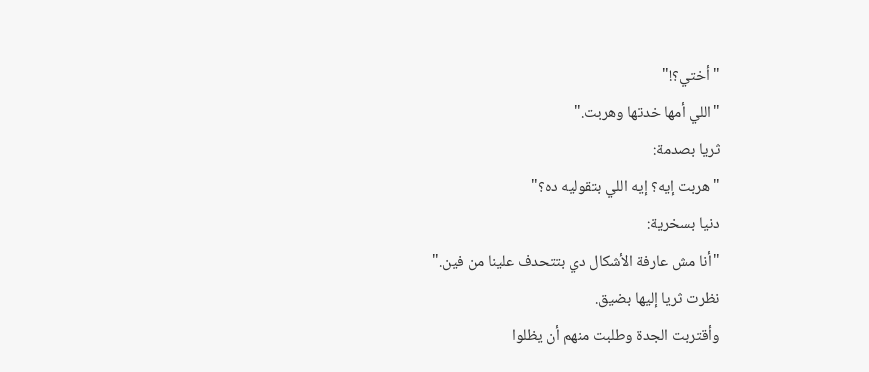"أختي؟!"
"اللي أمها خدتها وهربت."
ثريا بصدمة:
"هربت إيه؟ إيه اللي بتقوليه ده؟"
دنيا بسخرية:
"أنا مش عارفة الأشكال دي بتتحدف علينا من فين."
نظرت ثريا إليها بضيق.
وأقتربت الجدة وطلبت منهم أن يظلوا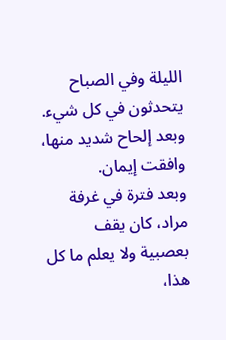الليلة وفي الصباح يتحدثون في كل شيء.
وبعد إلحاح شديد منها، وافقت إيمان.
وبعد فترة في غرفة مراد، كان يقف بعصبية ولا يعلم ما كل هذا،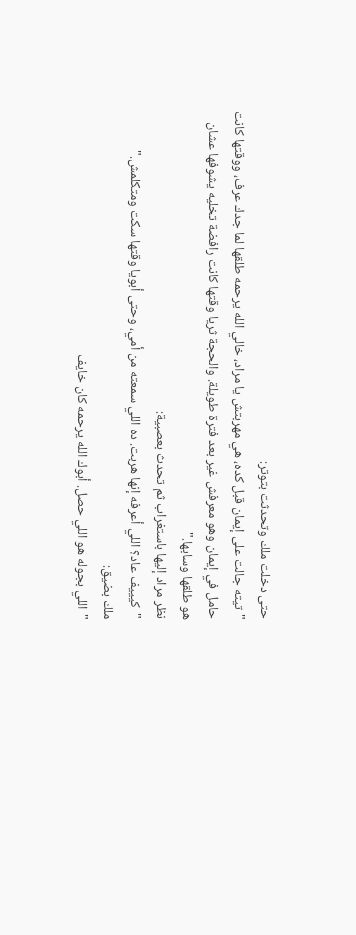حتى دخلت ملك وتحدثت بتوتر:
"تيته جالت على إيمان قبل كده، هي مهربتش يا مراد، خالي الله يرحمه طلقها لما جدك عرف، ووقتها كانت حامل في إيمان وهو معرفش غير بعد فترة طويلة. والحجة ثريا وقتها كانت رافضة تخليه يشوفها عشان هو طلقها وسابها."
نظر مراد إليها باستغراب ثم تحدث بعصبية:
"كيييف عاد؟ اللي أعرفه إنها هربت. ده اللي سمعته من أمي، وحتى أبويا وقتها سكت ومتكلمش."
ملك بضيق:
"اللي بجوله هو اللي حصل. أبوك الله يرحمه كان خايف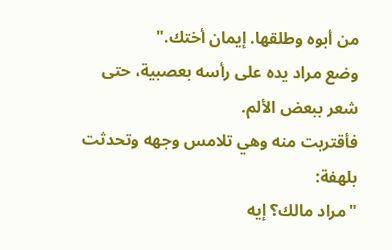من أبوه وطلقها. إيمان أختك."
وضع مراد يده على رأسه بعصبية، حتى شعر ببعض الألم.
فأقتربت منه وهي تلامس وجهه وتحدثت بلهفة:
"مراد مالك؟ إيه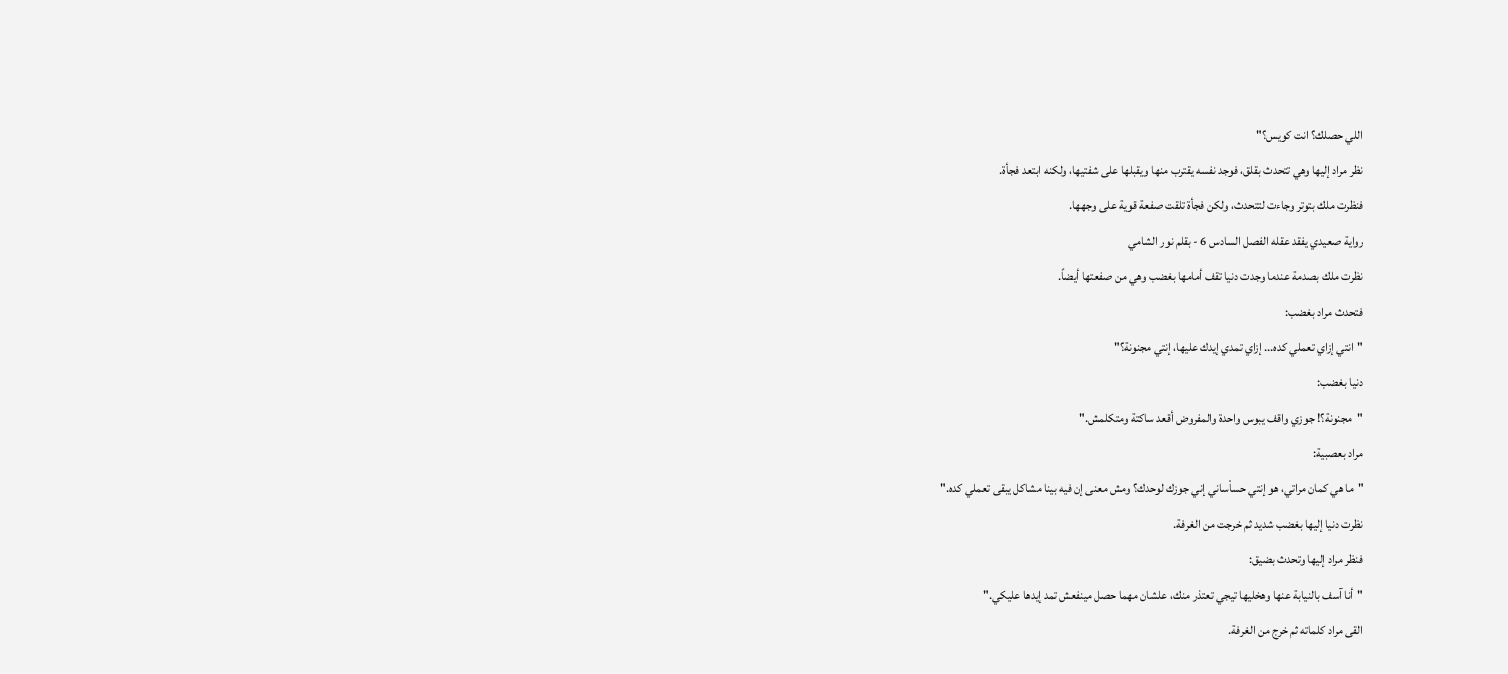اللي حصلك؟ انت كويس؟"
نظر مراد إليها وهي تتحدث بقلق، فوجد نفسه يقترب منها ويقبلها على شفتيها، ولكنه ابتعد فجأة.
فنظرت ملك بتوتر وجاءت لتتحدث، ولكن فجأة تلقت صفعة قوية على وجهها.
رواية صعيدي يفقد عقله الفصل السادس 6 - بقلم نور الشامي
نظرت ملك بصدمة عندما وجدت دنيا تقف أمامها بغضب وهي من صفعتها أيضاً.
فتحدث مراد بغضب:
"انتي إزاي تعملي كده... إزاي تمدي إيدك عليها، إنتي مجنونة؟"
دنيا بغضب:
"مجنونة؟! جوزي واقف يبوس واحدة والمفروض أقعد ساكتة ومتكلمش."
مراد بعصبية:
"ما هي كمان مراتي، هو إنتي حساْساني إني جوزك لوحدك؟ ومش معنى إن فيه بينا مشاكل يبقى تعملي كده."
نظرت دنيا إليها بغضب شديد ثم خرجت من الغرفة.
فنظر مراد إليها وتحدث بضيق:
"أنا آسف بالنيابة عنها وهخليها تيجي تعتذر منك، علشان مهما حصل مينفعش تمد إيدها عليكي."
القى مراد كلماته ثم خرج من الغرفة.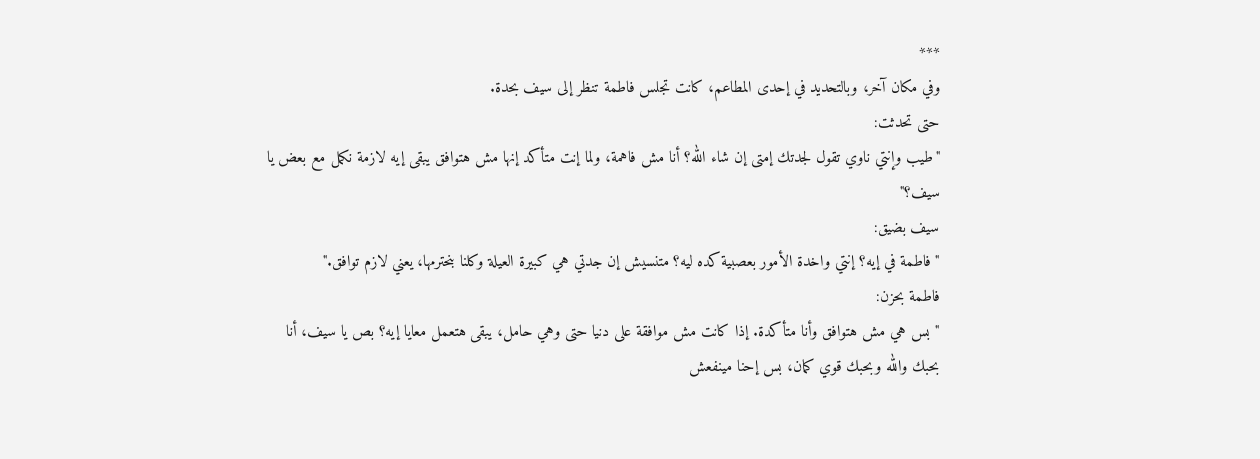***
وفي مكان آخر، وبالتحديد في إحدى المطاعم، كانت تجلس فاطمة تنظر إلى سيف بحدة.
حتى تحدثت:
"طيب وإنتي ناوي تقول لجدتك إمتى إن شاء الله؟ أنا مش فاهمة، ولما إنت متأكد إنها مش هتوافق يبقى إيه لازمة نكمل مع بعض يا سيف؟"
سيف بضيق:
"فاطمة في إيه؟ إنتي واخدة الأمور بعصبية كده ليه؟ متنسيش إن جدتي هي كبيرة العيلة وكلنا بنحترمها، يعني لازم توافق."
فاطمة بحزن:
"بس هي مش هتوافق وأنا متأكدة. إذا كانت مش موافقة على دنيا حتى وهي حامل، يبقى هتعمل معايا إيه؟ بص يا سيف، أنا بحبك والله وبحبك قوي كمان، بس إحنا مينفعش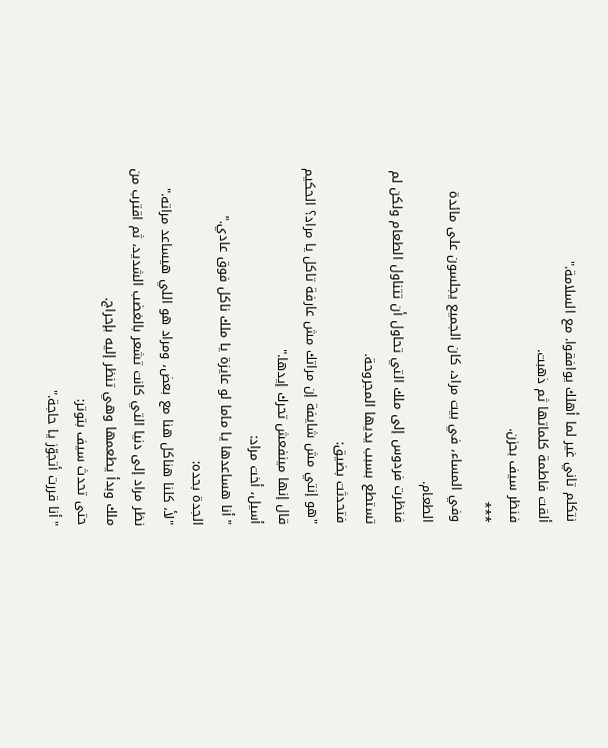نتكلم تاني غير لما أهلك يوافقوا. مع السلامة."
ألقت فاطمة كلماتها ثم ذهبت.
فنظر سيف بحزن.
***
وفي المساء، في بيت مراد، كان الجميع يجلسون على مائدة الطعام.
فنظرت فردوس إلى ملك التي تحاول أن تتناول الطعام ولكن لم تستطع بسبب يديها المجروحة.
فتحدثت بضيق:
"هو إنتي مش شايفة إن مراتك مش عارفة تاكل يا مراد؟ الحكيم قال إنها مينفعش تحرك إيدها."
أسيل، أخت مراد:
"أنا هساعدها يا ماما لو عايزة يا ملك ناكل فوق عادي."
الجدة بحده:
"لأ، كلنا هناكل هنا مع بعض، ومراد هو اللي هيساعد مراته."
نظر مراد إلى دنيا التي كانت تشعر بالغضب الشديد، ثم اقترب من ملك وبدأ يطعمها وهي تنظر إليه بإحراج.
حتى تحدث سيف بتوتر:
"أنا قررت أتجوّز يا حاجة."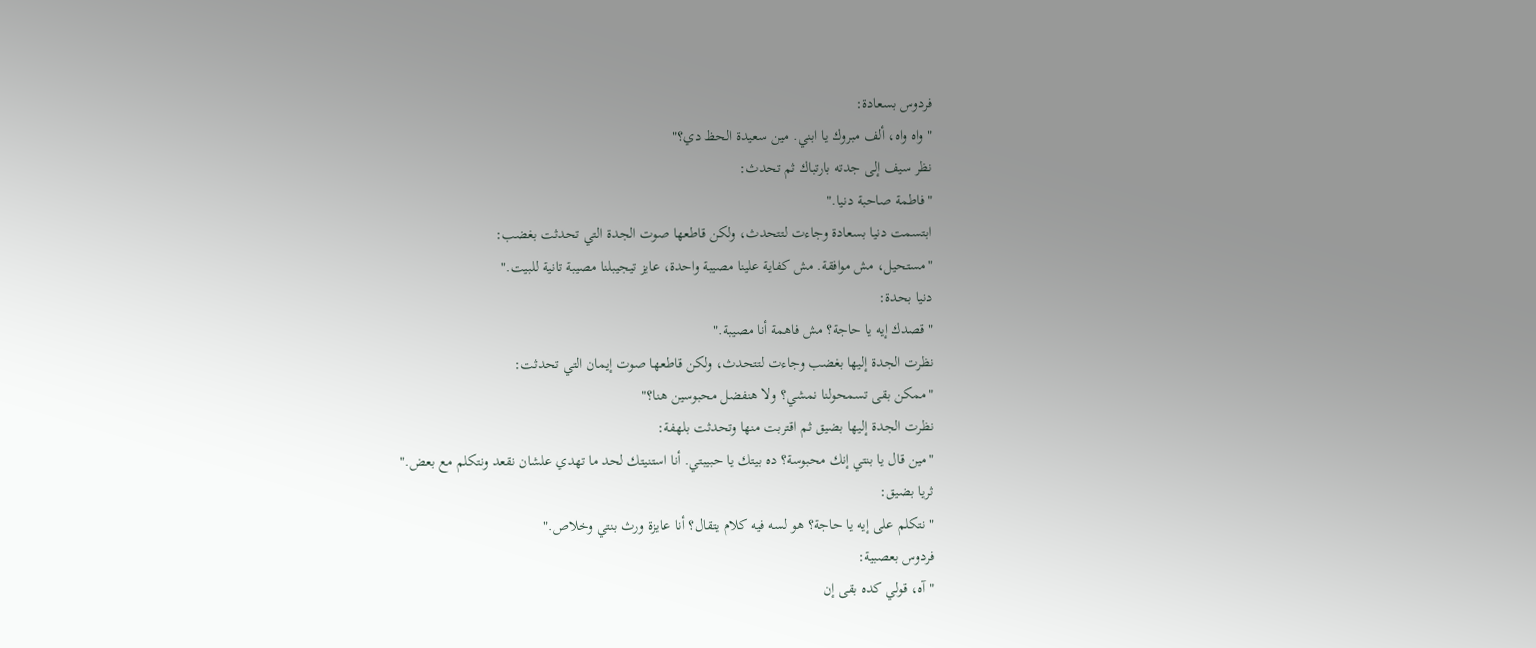فردوس بسعادة:
"واه واه، ألف مبروك يا ابني. مين سعيدة الحظ دي؟"
نظر سيف إلى جدته بارتباك ثم تحدث:
"فاطمة صاحبة دنيا."
ابتسمت دنيا بسعادة وجاءت لتتحدث، ولكن قاطعها صوت الجدة التي تحدثت بغضب:
"مستحيل، مش موافقة. مش كفاية علينا مصيبة واحدة، عايز تيجيبلنا مصيبة تانية للبيت."
دنيا بحدة:
"قصدك إيه يا حاجة؟ مش فاهمة أنا مصيبة."
نظرت الجدة إليها بغضب وجاءت لتتحدث، ولكن قاطعها صوت إيمان التي تحدثت:
"ممكن بقى تسمحولنا نمشي؟ ولا هنفضل محبوسين هنا؟"
نظرت الجدة إليها بضيق ثم اقتربت منها وتحدثت بلهفة:
"مين قال يا بنتي إنك محبوسة؟ ده بيتك يا حبيبتي. أنا استنيتك لحد ما تهدي علشان نقعد ونتكلم مع بعض."
ثريا بضيق:
"نتكلم على إيه يا حاجة؟ هو لسه فيه كلام يتقال؟ أنا عايزة ورث بنتي وخلاص."
فردوس بعصبية:
"آه، قولي كده بقى إن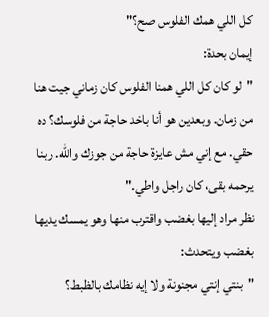كل اللي همك الفلوس صح؟"
إيمان بحدة:
"لو كان كل اللي همنا الفلوس كان زماني جيت هنا من زمان. وبعدين هو أنا باخد حاجة من فلوسك؟ ده حقي. مع إني مش عايزة حاجة من جوزك والله. ربنا يرحمه بقى، كان راجل واطي."
نظر مراد إليها بغضب واقترب منها وهو يمسك يديها بغضب ويتحدث:
"بنتي إنتي مجنونة ولا إيه نظامك بالظبط؟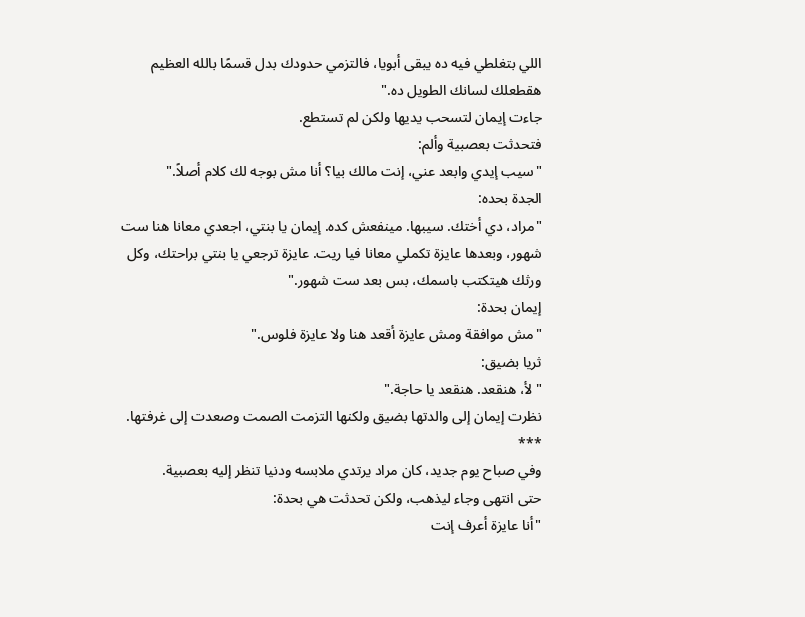اللي بتغلطي فيه ده يبقى أبويا، فالتزمي حدودك بدل قسمًا بالله العظيم هقطعلك لسانك الطويل ده."
جاءت إيمان لتسحب يديها ولكن لم تستطع.
فتحدثت بعصبية وألم:
"سيب إيدي وابعد عني، إنت مالك بيا؟ أنا مش بوجه لك كلام أصلاً."
الجدة بحده:
"مراد، دي أختك. سيبها. مينفعش كده. إيمان يا بنتي، اجعدي معانا هنا ست شهور، وبعدها عايزة تكملي معانا فيا ريت. عايزة ترجعي يا بنتي براحتك، وكل ورثك هيتكتب باسمك، بس بعد ست شهور."
إيمان بحدة:
"مش موافقة ومش عايزة أقعد هنا ولا عايزة فلوس."
ثريا بضيق:
"لأ، هنقعد. هنقعد يا حاجة."
نظرت إيمان إلى والدتها بضيق ولكنها التزمت الصمت وصعدت إلى غرفتها.
***
وفي صباح يوم جديد، كان مراد يرتدي ملابسه ودنيا تنظر إليه بعصبية.
حتى انتهى وجاء ليذهب، ولكن تحدثت هي بحدة:
"أنا عايزة أعرف إنت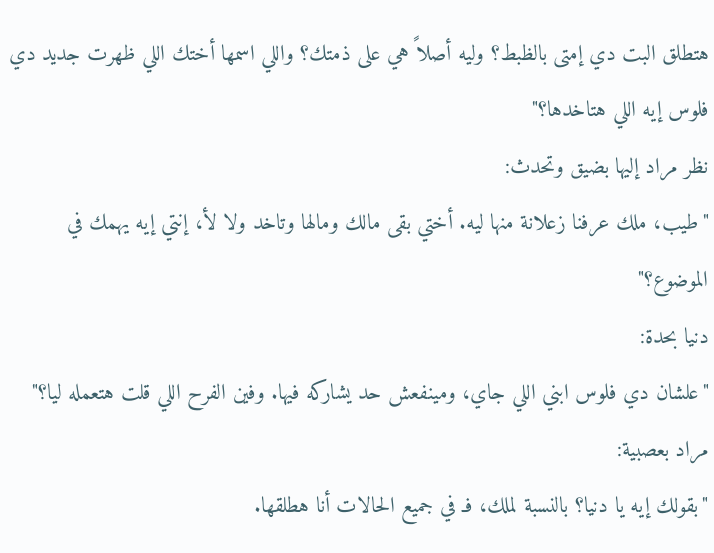هتطلق البت دي إمتى بالظبط؟ وليه أصلاً هي على ذمتك؟ واللي اسمها أختك اللي ظهرت جديد دي فلوس إيه اللي هتاخدها؟"
نظر مراد إليها بضيق وتحدث:
"طيب، ملك عرفنا زعلانة منها ليه. أختي بقى مالك ومالها وتاخد ولا لأ، إنتي إيه يهمك في الموضوع؟"
دنيا بحدة:
"علشان دي فلوس ابني اللي جاي، ومينفعش حد يشاركه فيها. وفين الفرح اللي قلت هتعمله ليا؟"
مراد بعصبية:
"بقولك إيه يا دنيا؟ بالنسبة لملك، فـ في جميع الحالات أنا هطلقها.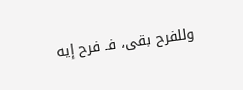وللفرح بقى، فـ فرح إيه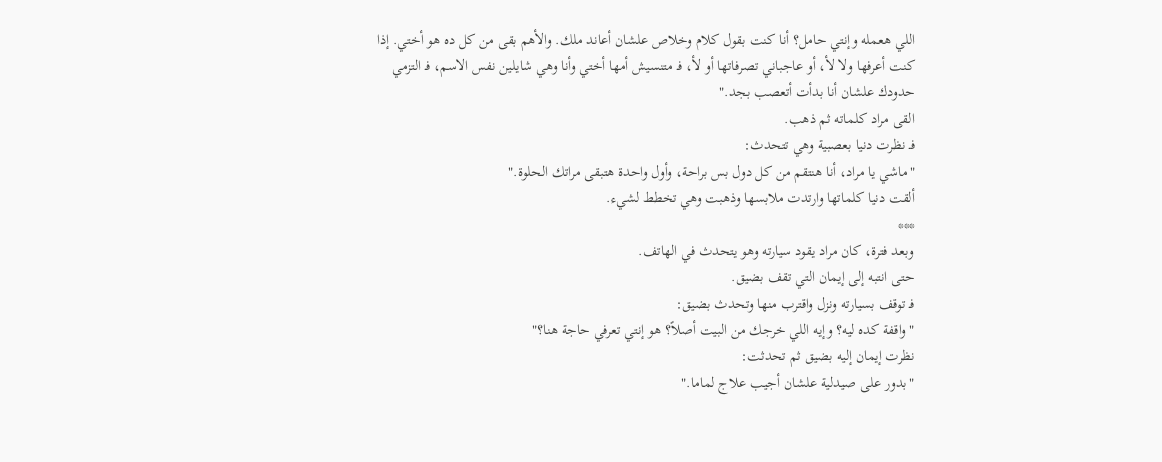اللي هعمله وإنتي حامل؟ أنا كنت بقول كلام وخلاص علشان أعاند ملك. والأهم بقى من كل ده هو أختي. إذا كنت أعرفها ولا لأ، أو عاجباني تصرفاتها أو لأ، فـ متنسيش أمها أختي وأنا وهي شايلين نفس الاسم، فـ التزمي حدودك علشان أنا بدأت أتعصب بجد."
القى مراد كلماته ثم ذهب.
فـ نظرت دنيا بعصبية وهي تتحدث:
"ماشي يا مراد، أنا هنتقم من كل دول بس براحة، وأول واحدة هتبقى مراتك الحلوة."
ألقت دنيا كلماتها وارتدت ملابسها وذهبت وهي تخطط لشيء.
***
وبعد فترة، كان مراد يقود سيارته وهو يتحدث في الهاتف.
حتى انتبه إلى إيمان التي تقف بضيق.
فـ توقف بسيارته ونزل واقترب منها وتحدث بضيق:
"واقفة كده ليه؟ وإيه اللي خرجك من البيت أصلاً؟ هو إنتي تعرفي حاجة هنا؟"
نظرت إيمان إليه بضيق ثم تحدثت:
"بدور على صيدلية علشان أجيب علاج لماما."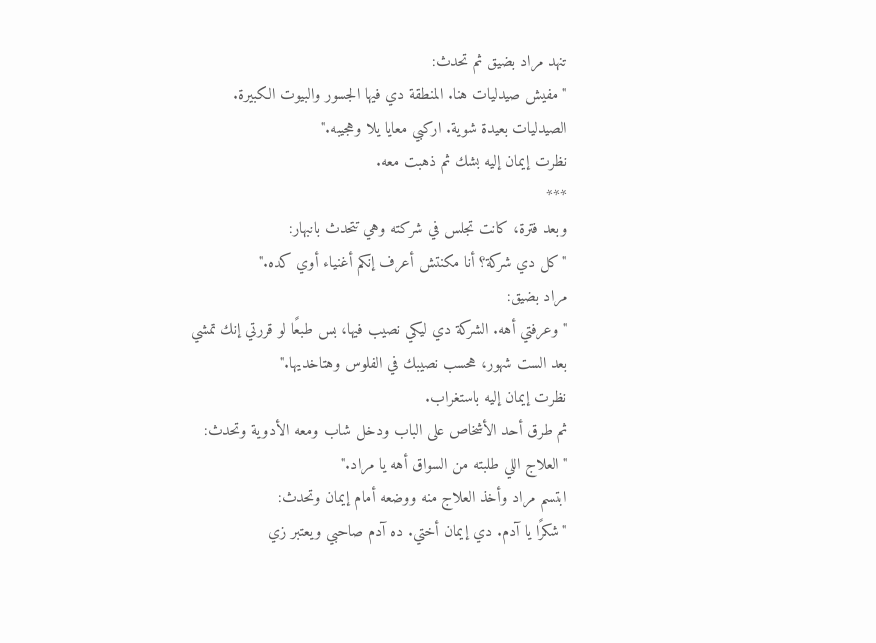تنهد مراد بضيق ثم تحدث:
"مفيش صيدليات هنا. المنطقة دي فيها الجسور والبيوت الكبيرة. الصيدليات بعيدة شوية. اركبي معايا يلا وهجيبه."
نظرت إيمان إليه بشك ثم ذهبت معه.
***
وبعد فترة، كانت تجلس في شركته وهي تتحدث بانبهار:
"كل دي شركة؟ أنا مكنتش أعرف إنكم أغنياء أوي كده."
مراد بضيق:
"وعرفتي أهه. الشركة دي ليكي نصيب فيها، بس طبعًا لو قررتي إنك تمشي بعد الست شهور، هحسب نصيبك في الفلوس وهتاخديها."
نظرت إيمان إليه باستغراب.
ثم طرق أحد الأشخاص على الباب ودخل شاب ومعه الأدوية وتحدث:
"العلاج اللي طلبته من السواق أهه يا مراد."
ابتسم مراد وأخذ العلاج منه ووضعه أمام إيمان وتحدث:
"شكرًا يا آدم. دي إيمان أختي. ده آدم صاحبي ويعتبر زي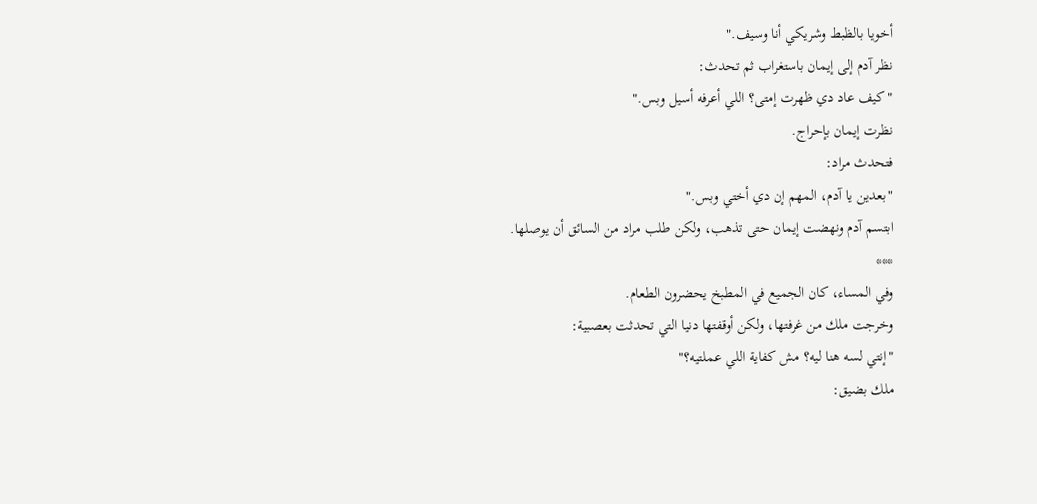أخويا بالظبط وشريكي أنا وسيف."
نظر آدم إلى إيمان باستغراب ثم تحدث:
"كيف عاد دي ظهرت إمتى؟ اللي أعرفه أسيل وبس."
نظرت إيمان بإحراج.
فتحدث مراد:
"بعدين يا آدم، المهم إن دي أختي وبس."
ابتسم آدم ونهضت إيمان حتى تذهب، ولكن طلب مراد من السائق أن يوصلها.
***
وفي المساء، كان الجميع في المطبخ يحضرون الطعام.
وخرجت ملك من غرفتها، ولكن أوقفتها دنيا التي تحدثت بعصبية:
"إنتي لسه هنا ليه؟ مش كفاية اللي عملتيه؟"
ملك بضيق: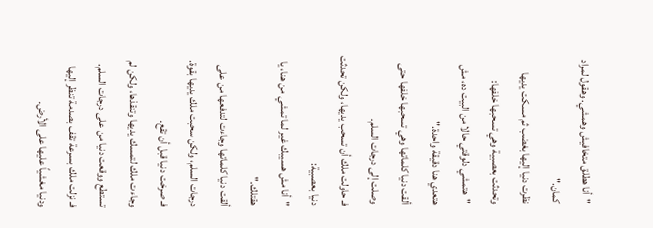"أنا هطلق متخافيش وهمشي. وهقول لمراد كمان."
نظرت دنيا إليها بغضب ثم مسكت يديها وتحدثت بعصبية وهي تسحبها خلفها:
"هتمشي دلوقتي حالا من البيت ده، مش هتعدي هنا دقيقة واحدة."
ألقت دنيا كلماتها وهي تسحبها خلفها حتى وصلت إلى درجات السلم.
فـ حاولت ملك أن تسحب يديها، ولكن تحدثت دنيا بعصبية:
"أنا مش هسيبك غير لما تمشي من هنا، يا هقتلك."
ألقت دنيا كلماتها وجاءت لتدفعها من على درجات السلم، ولكن سحبت ملك يديها بقوة.
فـ صرخت دنيا قبل أن تقع.
وجاءت ملك لتمسك يديها وتنقذها، ولكن لم تستطع ووقعت دنيا من على درجات السلم.
فـ نزلت ملك بسرعة تقف بصدمة تنظر إليها ودنيا مغشياً عليها على الأرض.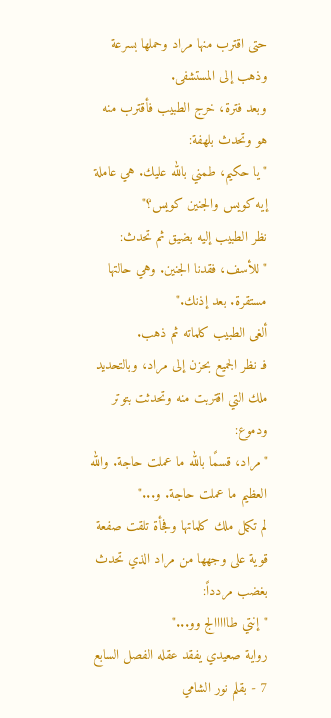حتى اقترب منها مراد وحملها بسرعة وذهب إلى المستشفى.
وبعد فترة، خرج الطبيب فأقترب منه هو وتحدث بلهفة:
"يا حكيم، طمني بالله عليك. هي عاملة إيه كويس والجنين كويس؟"
نظر الطبيب إليه بضيق ثم تحدث:
"للأسف، فقدنا الجنين. وهي حالتها مستقرة. بعد إذنك."
ألغى الطبيب كلماته ثم ذهب.
فـ نظر الجميع بحزن إلى مراد، وبالتحديد ملك التي اقتربت منه وتحدثت بتوتر ودموع:
"مراد، قسمًا بالله ما عملت حاجة. والله العظيم ما عملت حاجة. و..."
لم تكمل ملك كلماتها وفجأة تلقت صفعة قوية على وجهها من مراد الذي تحدث بغضب مردداً:
"إنتي طااااالج وو..."
رواية صعيدي يفقد عقله الفصل السابع 7 - بقلم نور الشامي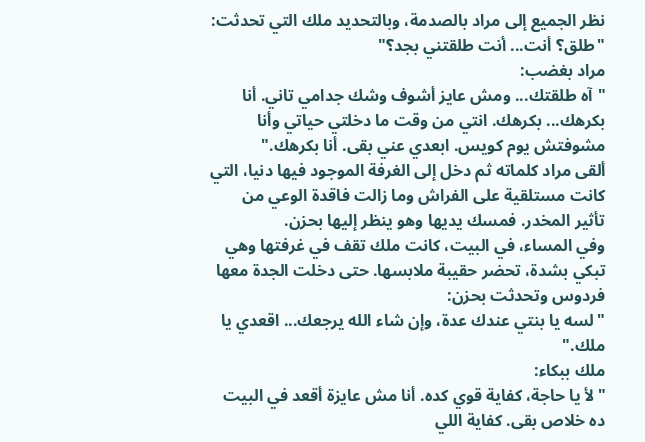نظر الجميع إلى مراد بالصدمة، وبالتحديد ملك التي تحدثت:
"طلق؟ أنت... أنت طلقتني بجد؟"
مراد بغضب:
"آه طلقتك... ومش عايز أشوف وشك جدامي تاني. أنا بكرهك... بكرهك. انتي من وقت ما دخلتي حياتي وأنا مشوفتش يوم كويس. ابعدي عني بقى. أنا بكرهك."
ألقى مراد كلماته ثم دخل إلى الغرفة الموجود فيها دنيا، التي كانت مستلقية على الفراش وما زالت فاقدة الوعي من تأثير المخدر. فمسك يديها وهو ينظر إليها بحزن.
وفي المساء، في البيت، كانت ملك تقف في غرفتها وهي تبكي بشدة، تحضر حقيبة ملابسها. حتى دخلت الجدة معها فردوس وتحدثت بحزن:
"لسه يا بنتي عندك عدة، وإن شاء الله يرجعك... اقعدي يا ملك."
ملك ببكاء:
"لأ يا حاجة، كفاية قوي كده. أنا مش عايزة أقعد في البيت ده خلاص بقى. كفاية اللي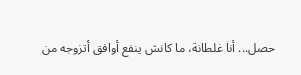حصل... أنا غلطانة، ما كانش ينفع أوافق أتزوجه من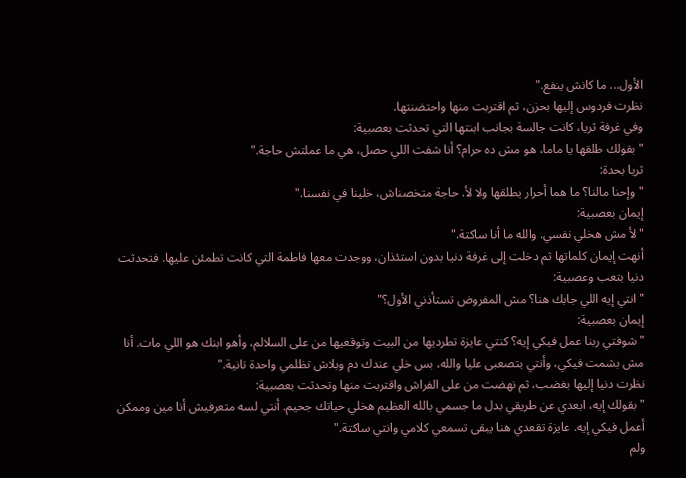الأول... ما كانش ينفع."
نظرت فردوس إليها بحزن، ثم اقتربت منها واحتضنتها.
وفي غرفة ثريا، كانت جالسة بجانب ابنتها التي تحدثت بعصبية:
"بقولك طلقها يا ماما، هو مش ده حرام؟ أنا شفت اللي حصل، هي ما عملتش حاجة."
ثريا بحدة:
"وإحنا مالنا؟ ما هما أحرار يطلقها ولا لأ. حاجة متخصناش، خلينا في نفسنا."
إيمان بعصبية:
"لأ مش هخلي نفسي. والله ما أنا ساكتة."
أنهت إيمان كلماتها ثم دخلت إلى غرفة دنيا بدون استئذان، ووجدت معها فاطمة التي كانت تطمئن عليها. فتحدثت دنيا بتعب وعصبية:
"انتي إيه اللي جابك هنا؟ مش المفروض تستأذني الأول؟"
إيمان بعصبية:
"شوفتي ربنا عمل فيكي إيه؟ كنتي عايزة تطرديها من البيت وتوقعيها من على السلالم، وأهو ابنك هو اللي مات. أنا مش بشمت فيكي، وأنتي بتصعبى عليا والله، بس خلي عندك دم وبلاش تظلمي واحدة تانية."
نظرت دنيا إليها بغضب، ثم نهضت من على الفراش واقتربت منها وتحدثت بعصبية:
"بقولك إيه، ابعدي عن طريقي بدل ما جسمي بالله العظيم هخلي حياتك جحيم. أنتي لسه متعرفيش أنا مين وممكن أعمل فيكي إيه. عايزة تقعدي هنا يبقى تسمعي كلامي وانتي ساكتة."
ولم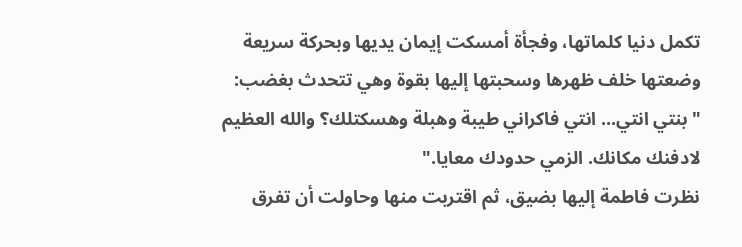تكمل دنيا كلماتها، وفجأة أمسكت إيمان يديها وبحركة سريعة وضعتها خلف ظهرها وسحبتها إليها بقوة وهي تتحدث بغضب:
"بنتي انتي... انتي فاكراني طيبة وهبلة وهسكتلك؟ والله العظيم لادفنك مكانك. الزمي حدودك معايا."
نظرت فاطمة إليها بضيق، ثم اقتربت منها وحاولت أن تفرق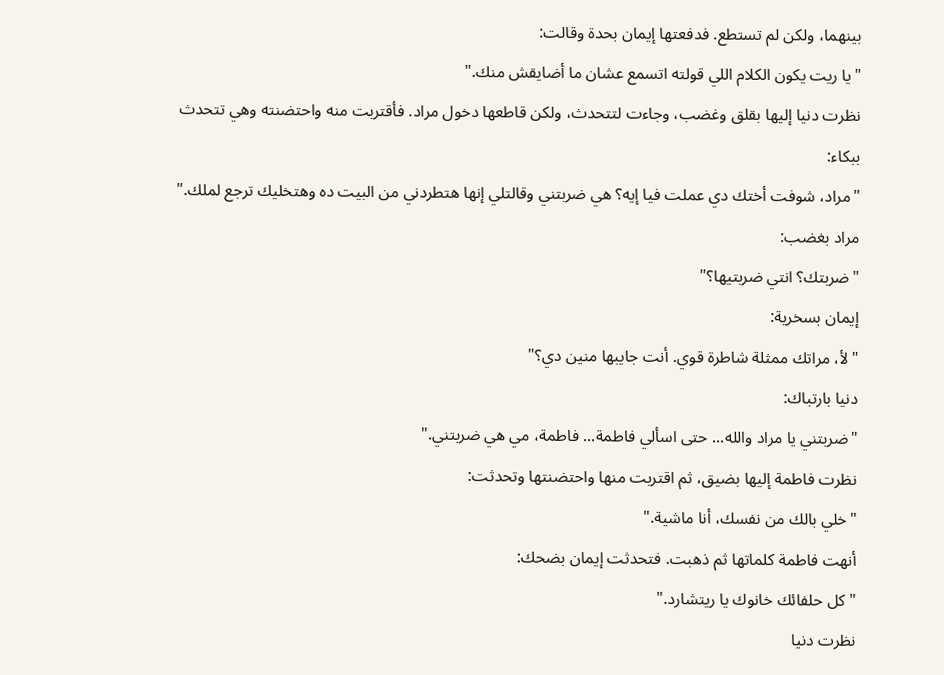بينهما، ولكن لم تستطع. فدفعتها إيمان بحدة وقالت:
"يا ريت يكون الكلام اللي قولته اتسمع عشان ما أضايقش منك."
نظرت دنيا إليها بقلق وغضب، وجاءت لتتحدث، ولكن قاطعها دخول مراد. فأقتربت منه واحتضنته وهي تتحدث ببكاء:
"مراد، شوفت أختك دي عملت فيا إيه؟ هي ضربتني وقالتلي إنها هتطردني من البيت ده وهتخليك ترجع لملك."
مراد بغضب:
"ضربتك؟ انتي ضربتيها؟"
إيمان بسخرية:
"لأ، مراتك ممثلة شاطرة قوي. أنت جايبها منين دي؟"
دنيا بارتباك:
"ضربتني يا مراد والله... حتى اسألي فاطمة... فاطمة، مي هي ضربتني."
نظرت فاطمة إليها بضيق، ثم اقتربت منها واحتضنتها وتحدثت:
"خلي بالك من نفسك، أنا ماشية."
أنهت فاطمة كلماتها ثم ذهبت. فتحدثت إيمان بضحك:
"كل حلفائك خانوك يا ريتشارد."
نظرت دنيا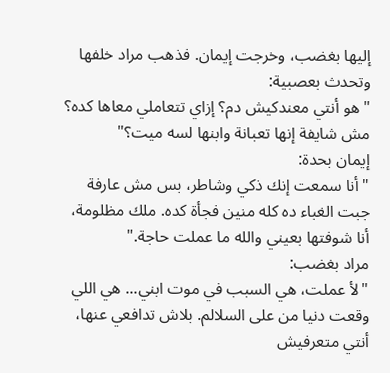إليها بغضب، وخرجت إيمان. فذهب مراد خلفها وتحدث بعصبية:
"هو أنتي معندكيش دم؟ إزاي تتعاملي معاها كده؟ مش شايفة إنها تعبانة وابنها لسه ميت؟"
إيمان بحدة:
"أنا سمعت إنك ذكي وشاطر، بس مش عارفة جبت الغباء ده كله منين فجأة كده. ملك مظلومة، أنا شوفتها بعيني والله ما عملت حاجة."
مراد بغضب:
"لأ عملت، هي السبب في موت ابني... هي اللي وقعت دنيا من على السلالم. بلاش تدافعي عنها، أنتي متعرفيش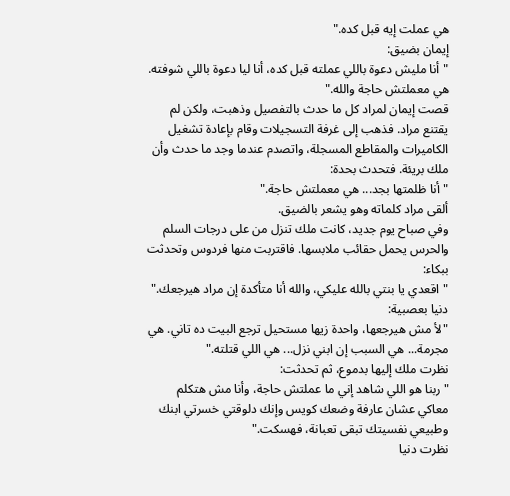هي عملت إيه قبل كده."
إيمان بضيق:
"أنا مليش دعوة باللي عملته قبل كده، أنا ليا دعوة باللي شوفته. هي معملتش حاجة والله."
قصت إيمان لمراد كل ما حدث بالتفصيل وذهبت، ولكن لم يقتنع مراد. فذهب إلى غرفة التسجيلات وقام بإعادة تشغيل الكاميرات والمقاطع المسجلة، واتصدم عندما وجد ما حدث وأن ملك بريئة. فتحدث بحدة:
"أنا ظلمتها بجد... هي معملتش حاجة."
ألقى مراد كلماته وهو يشعر بالضيق.
وفي صباح يوم جديد، كانت ملك تنزل من على درجات السلم والحرس يحمل حقائب ملابسها. فاقتربت منها فردوس وتحدثت ببكاء:
"اقعدي يا بنتي بالله عليكي، والله أنا متأكدة إن مراد هيرجعك."
دنيا بعصبية:
"لأ مش هيرجعها، واحدة زيها مستحيل ترجع البيت ده تاني. هي مجرمة... هي السبب إن ابني نزل... هي اللي قتلته."
نظرت ملك إليها بدموع، ثم تحدثت:
"ربنا هو اللي شاهد إني ما عملتش حاجة، وأنا مش هتكلم معاكي عشان عارفة وضعك كويس وإنك دلوقتي خسرتي ابنك وطبيعي نفسيتك تبقى تعبانة، فهسكت."
نظرت دنيا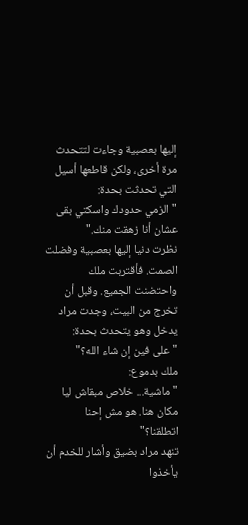إليها بعصبية وجاءت لتتحدث مرة أخرى، ولكن قاطعها أسيل التي تحدثت بحدة:
"الزمي حدودك واسكتي بقى عشان أنا زهقت منك."
نظرت دنيا إليها بعصبية وفضلت الصمت. فأقتربت ملك واحتضنت الجميع. وقبل أن تخرج من البيت، وجدت مراد يدخل وهو يتحدث بحدة:
"على فين إن شاء الله؟"
ملك بدموع:
"ماشية... خلاص مبقاش ليا مكان هنا. هو مش إحنا اتطلقنا؟"
تنهد مراد بضيق وأشار للخدم أن يأخذوا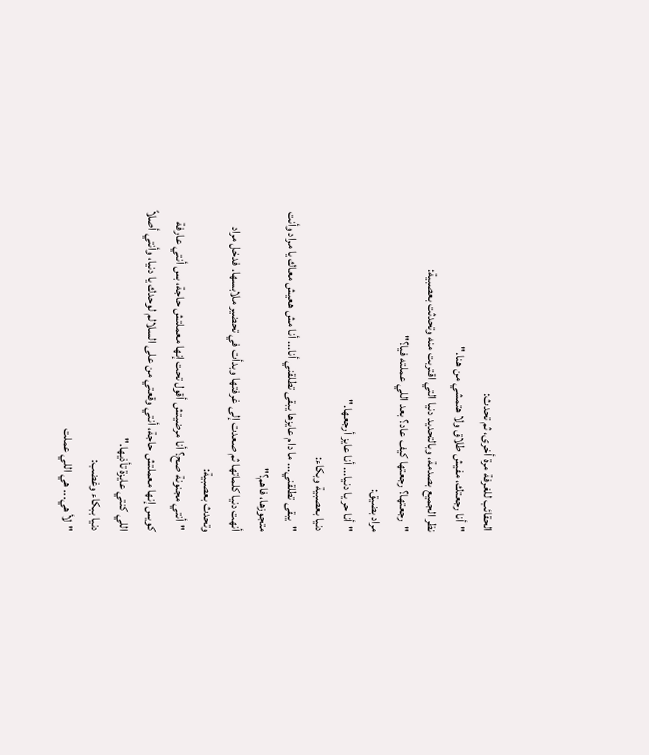الحقائب للغرفة مرة أخرى، ثم تحدث:
"أنا رجعتك، مفيش طلاق ولا هتمشي من هنا."
نظر الجميع بصدمة، وبالتحديد دنيا التي اقتربت منه وتحدثت بعصبية:
"رجعتها؟ رجعتها كيف عاد؟ بعد اللي عملته فيا؟"
مراد بضيق:
"أنا حر يا دنيا... أنا عايز أرجعها."
دنيا بعصبية وبكاء:
"يبقى تطلقني... ما دام عايزها يبقى تطلقني أنا... أنا مش هعيش معاك يا مراد وأنت متجوزها، فاهم؟"
أنهت دنيا كلماتها ثم صعدت إلى غرفتها وبدأت في تحضير ملابسها. فدخل مراد وتحدث بعصبية:
"أنتي مجنونة صح؟ أنا مرضيتش أقول تحت إنها معملتش حاجة، بس أنتي عارفة كويس إنها معملتش حاجة، أنتي وقعتي من على السلالم لوحدك يا دنيا، وأنتي أصلاً اللي كنتي عايزة تأذيها."
دنيا ببكاء وغضب:
"لأ هي... هي اللي عملت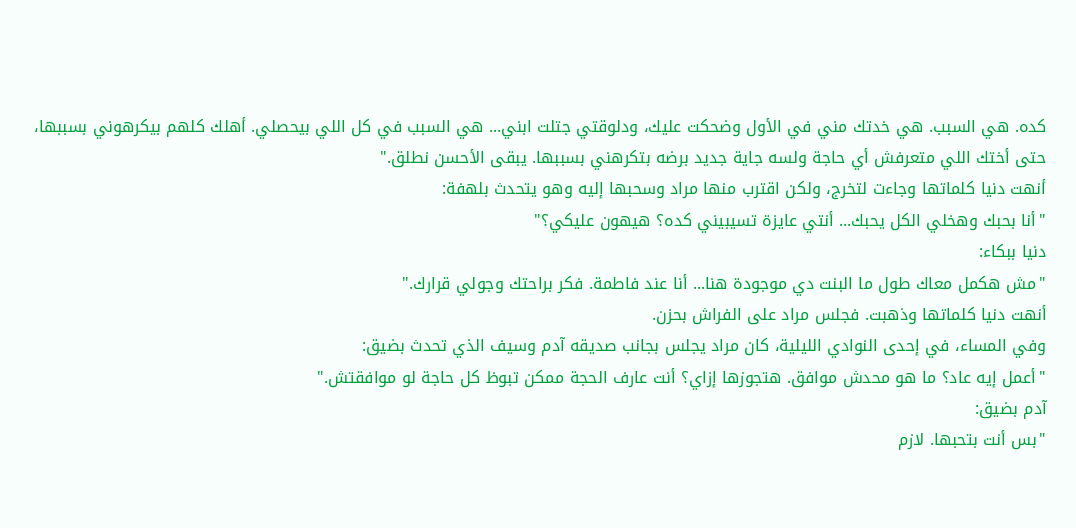كده. هي السبب. هي خدتك مني في الأول وضحكت عليك، ودلوقتي جتلت ابني... هي السبب في كل اللي بيحصلي. أهلك كلهم بيكرهوني بسببها، حتى أختك اللي متعرفش أي حاجة ولسه جاية جديد برضه بتكرهني بسببها. يبقى الأحسن نطلق."
أنهت دنيا كلماتها وجاءت لتخرج، ولكن اقترب منها مراد وسحبها إليه وهو يتحدث بلهفة:
"أنا بحبك وهخلي الكل يحبك... أنتي عايزة تسيبيني كده؟ هيهون عليكي؟"
دنيا ببكاء:
"مش هكمل معاك طول ما البنت دي موجودة هنا... أنا عند فاطمة. فكر براحتك وجولي قرارك."
أنهت دنيا كلماتها وذهبت. فجلس مراد على الفراش بحزن.
وفي المساء، في إحدى النوادي الليلية، كان مراد يجلس بجانب صديقه آدم وسيف الذي تحدث بضيق:
"أعمل إيه عاد؟ ما هو محدش موافق. هتجوزها إزاي؟ أنت عارف الحجة ممكن تبوظ كل حاجة لو موافقتش."
آدم بضيق:
"بس أنت بتحبها. لازم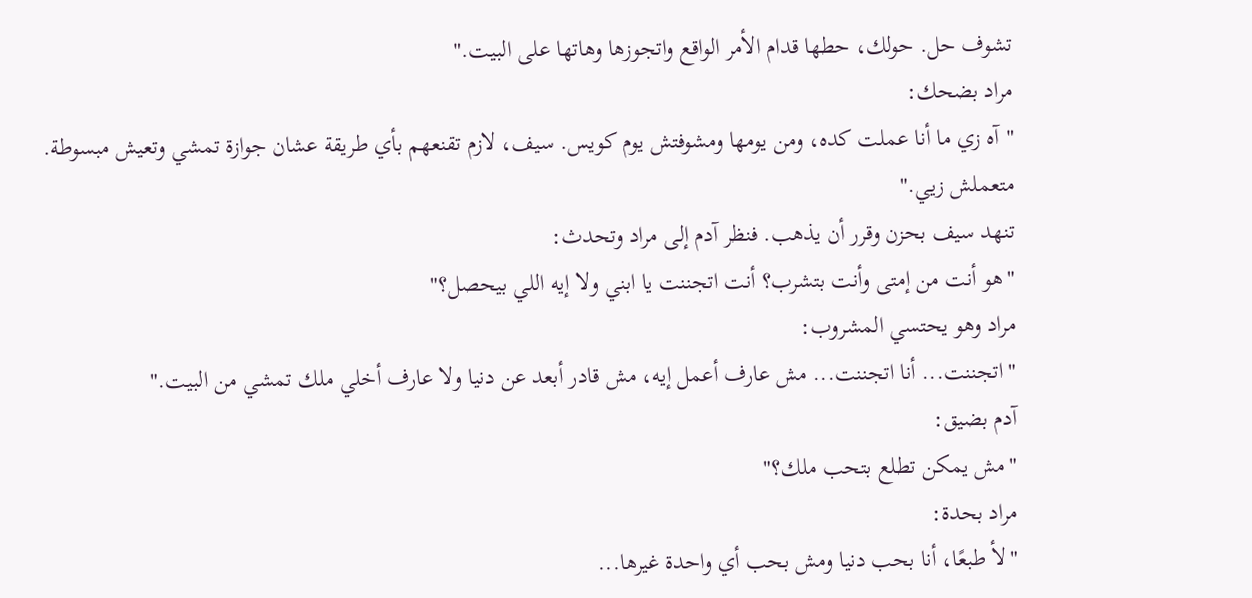تشوف حل. حولك، حطها قدام الأمر الواقع واتجوزها وهاتها على البيت."
مراد بضحك:
"آه زي ما أنا عملت كده، ومن يومها ومشوفتش يوم كويس. سيف، لازم تقنعهم بأي طريقة عشان جوازة تمشي وتعيش مبسوطة. متعملش زيي."
تنهد سيف بحزن وقرر أن يذهب. فنظر آدم إلى مراد وتحدث:
"هو أنت من إمتى وأنت بتشرب؟ أنت اتجننت يا ابني ولا إيه اللي بيحصل؟"
مراد وهو يحتسي المشروب:
"اتجننت... أنا اتجننت... مش عارف أعمل إيه، مش قادر أبعد عن دنيا ولا عارف أخلي ملك تمشي من البيت."
آدم بضيق:
"مش يمكن تطلع بتحب ملك؟"
مراد بحدة:
"لأ طبعًا، أنا بحب دنيا ومش بحب أي واحدة غيرها...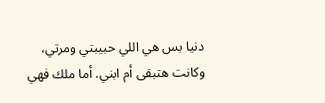دنيا بس هي اللي حبيبتي ومرتي، وكانت هتبقى أم ابني. أما ملك فهي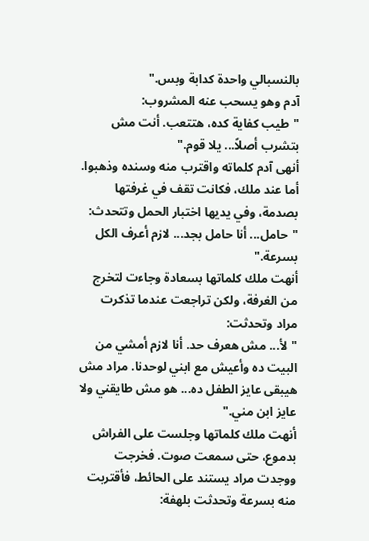بالنسبالي واحدة كدابة وبس."
آدم وهو يسحب عنه المشروب:
"طيب كفاية كده، هتتعب. أنت مش بتشرب أصلاً... يلا قوم."
أنهى آدم كلماته واقترب منه وسنده وذهبوا.
أما عند ملك، فكانت تقف في غرفتها بصدمة، وفي يديها اختبار الحمل وتتحدث:
"حامل... أنا حامل بجد... لازم أعرف الكل بسرعة."
أنهت ملك كلماتها بسعادة وجاءت لتخرج من الغرفة، ولكن تراجعت عندما تذكرت مراد وتحدثت:
"لأ... مش هعرف حد. أنا لازم أمشي من البيت ده وأعيش مع ابني لوحدنا. مراد مش هيبقى عايز الطفل ده... هو مش طايقني ولا عايز ابن مني."
أنهت ملك كلماتها وجلست على الفراش بدموع، حتى سمعت صوت. فخرجت ووجدت مراد يستند على الحائط، فأقتربت منه بسرعة وتحدثت بلهفة: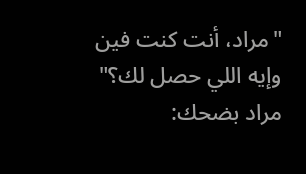"مراد، أنت كنت فين وإيه اللي حصل لك؟"
مراد بضحك: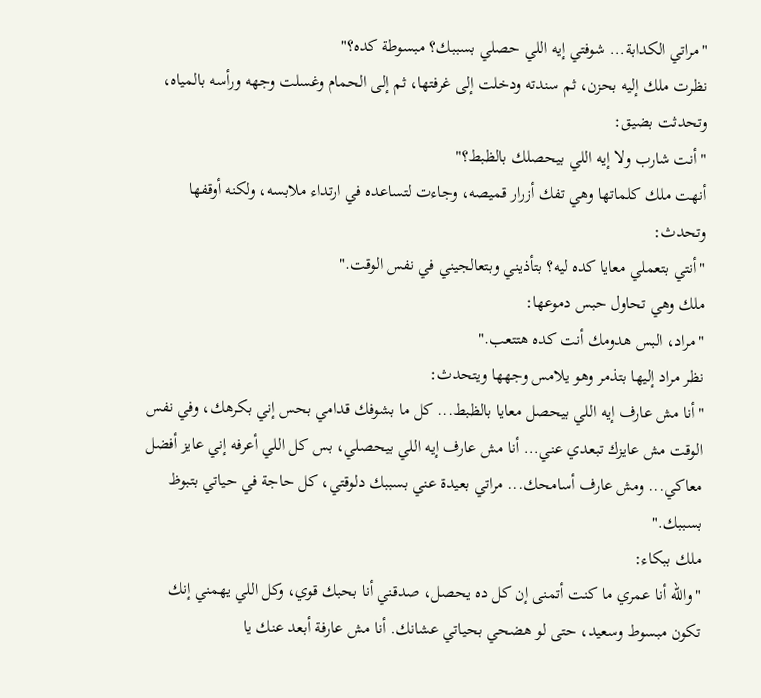"مراتي الكدابة... شوفتي إيه اللي حصلي بسببك؟ مبسوطة كده؟"
نظرت ملك إليه بحزن، ثم سندته ودخلت إلى غرفتها، ثم إلى الحمام وغسلت وجهه ورأسه بالمياه، وتحدثت بضيق:
"أنت شارب ولا إيه اللي بيحصلك بالظبط؟"
أنهت ملك كلماتها وهي تفك أزرار قميصه، وجاءت لتساعده في ارتداء ملابسه، ولكنه أوقفها وتحدث:
"أنتي بتعملي معايا كده ليه؟ بتأذيني وبتعالجيني في نفس الوقت."
ملك وهي تحاول حبس دموعها:
"مراد، البس هدومك أنت كده هتتعب."
نظر مراد إليها بتذمر وهو يلامس وجهها ويتحدث:
"أنا مش عارف إيه اللي بيحصل معايا بالظبط... كل ما بشوفك قدامي بحس إني بكرهك، وفي نفس الوقت مش عايزك تبعدي عني... أنا مش عارف إيه اللي بيحصلي، بس كل اللي أعرفه إني عايز أفضل معاكي... ومش عارف أسامحك... مراتي بعيدة عني بسببك دلوقتي، كل حاجة في حياتي بتبوظ بسببك."
ملك ببكاء:
"والله أنا عمري ما كنت أتمنى إن كل ده يحصل، صدقني أنا بحبك قوي، وكل اللي يهمني إنك تكون مبسوط وسعيد، حتى لو هضحي بحياتي عشانك. أنا مش عارفة أبعد عنك يا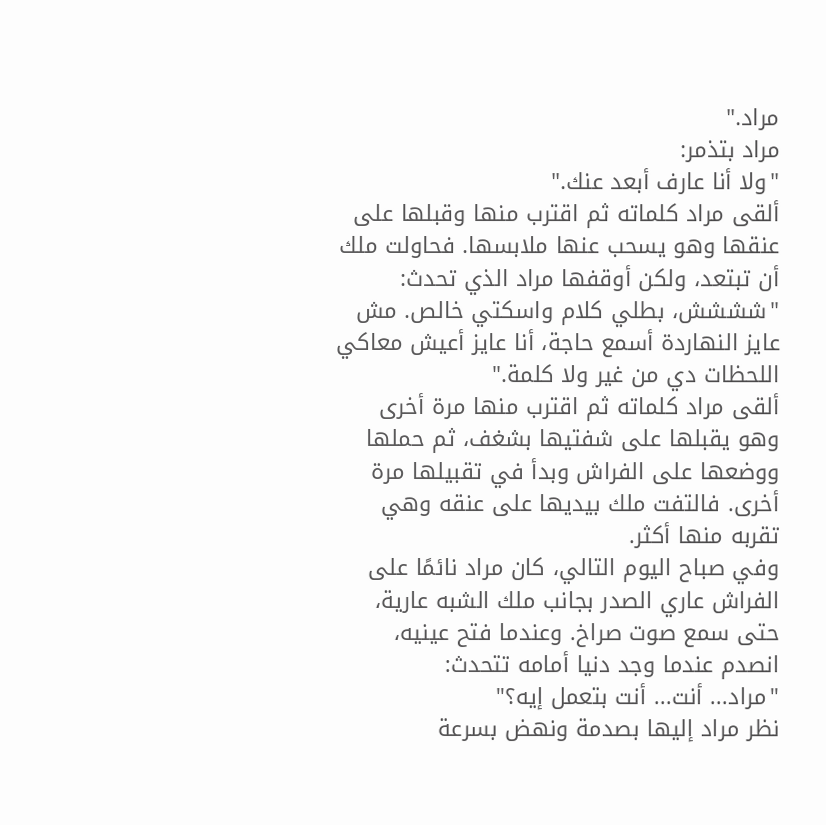مراد."
مراد بتذمر:
"ولا أنا عارف أبعد عنك."
ألقى مراد كلماته ثم اقترب منها وقبلها على عنقها وهو يسحب عنها ملابسها. فحاولت ملك أن تبتعد، ولكن أوقفها مراد الذي تحدث:
"شششش، بطلي كلام واسكتي خالص. مش عايز النهاردة أسمع حاجة، أنا عايز أعيش معاكي اللحظات دي من غير ولا كلمة."
ألقى مراد كلماته ثم اقترب منها مرة أخرى وهو يقبلها على شفتيها بشغف، ثم حملها ووضعها على الفراش وبدأ في تقبيلها مرة أخرى. فالتفت ملك بيديها على عنقه وهي تقربه منها أكثر.
وفي صباح اليوم التالي، كان مراد نائمًا على الفراش عاري الصدر بجانب ملك الشبه عارية، حتى سمع صوت صراخ. وعندما فتح عينيه، انصدم عندما وجد دنيا أمامه تتحدث:
"مراد... أنت... أنت بتعمل إيه؟"
نظر مراد إليها بصدمة ونهض بسرعة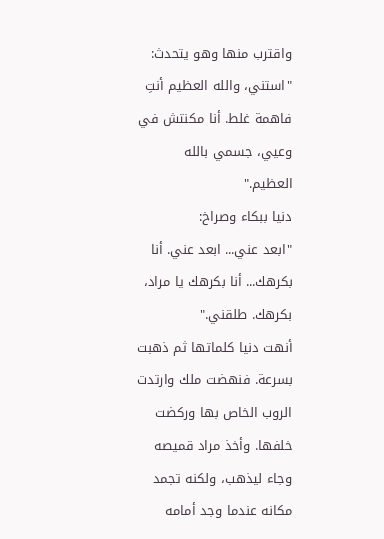واقترب منها وهو يتحدث:
"استني، والله العظيم أنتِ فاهمة غلط. أنا مكنتش في وعيي، جسمي بالله العظيم."
دنيا ببكاء وصراخ:
"ابعد عني... ابعد عني. أنا بكرهك... أنا بكرهك يا مراد، بكرهك. طلقني."
أنهت دنيا كلماتها ثم ذهبت بسرعة. فنهضت ملك وارتدت الروب الخاص بها وركضت خلفها. وأخذ مراد قميصه وجاء ليذهب، ولكنه تجمد مكانه عندما وجد أمامه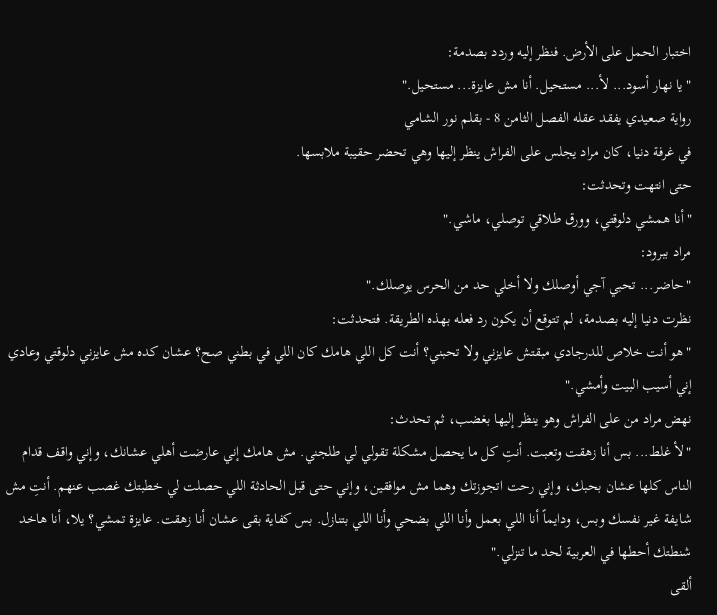اختبار الحمل على الأرض. فنظر إليه وردد بصدمة:
"يا نهار أسود... لأ... مستحيل. أنا مش عايزة... مستحيل."
رواية صعيدي يفقد عقله الفصل الثامن 8 - بقلم نور الشامي
في غرفة دنيا، كان مراد يجلس على الفراش ينظر إليها وهي تحضر حقيبة ملابسها.
حتى انتهت وتحدثت:
"أنا همشي دلوقتي، وورق طلاقي توصلي، ماشي."
مراد ببرود:
"حاضر... تحبي آجي أوصلك ولا أخلي حد من الحرس يوصلك."
نظرت دنيا إليه بصدمة، لم تتوقع أن يكون رد فعله بهذه الطريقة. فتحدثت:
"هو أنت خلاص للدرجادي مبقتش عايزني ولا تحبني؟ أنت كل اللي هامك كان اللي في بطني صح؟ عشان كده مش عايزني دلوقتي وعادي إني أسيب البيت وأمشي."
نهض مراد من على الفراش وهو ينظر إليها بغضب، ثم تحدث:
"لأ غلط... بس أنا زهقت وتعبت. أنتِ كل ما يحصل مشكلة تقولي لي طلجني. مش هامك إني عارضت أهلي عشانك، وإني واقف قدام الناس كلها عشان بحبك، وإني رحت اتجوزتك وهما مش موافقين، وإني حتى قبل الحادثة اللي حصلت لي خطبتك غصب عنهم. أنتِ مش شايفة غير نفسك وبس، ودايماً أنا اللي بعمل وأنا اللي بضحي وأنا اللي بتنازل. بس كفاية بقى عشان أنا زهقت. عايزة تمشي؟ يلا، أنا هاخد شنطتك أحطها في العربية لحد ما تنزلي."
ألقى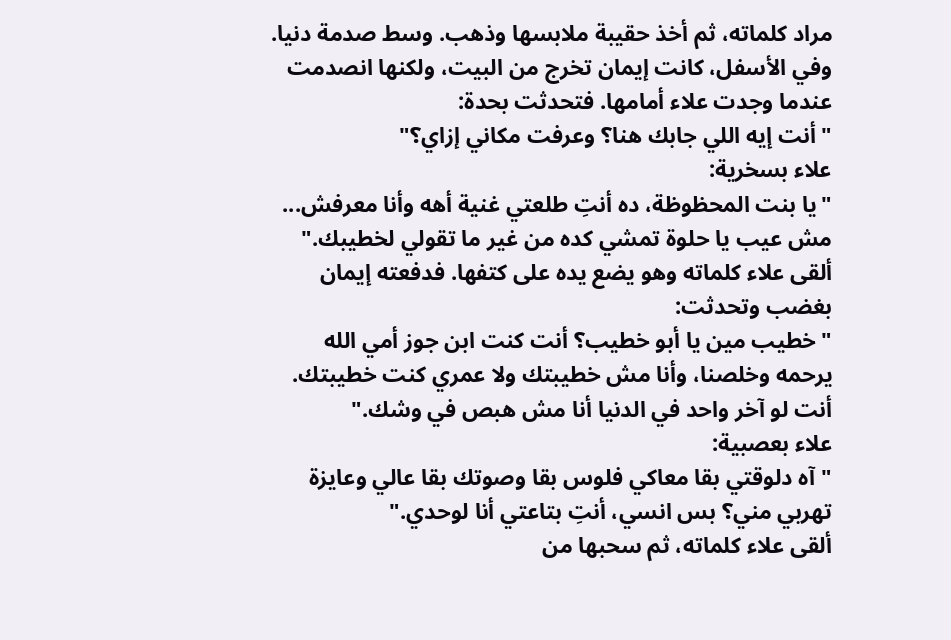مراد كلماته، ثم أخذ حقيبة ملابسها وذهب. وسط صدمة دنيا.
وفي الأسفل، كانت إيمان تخرج من البيت، ولكنها انصدمت عندما وجدت علاء أمامها. فتحدثت بحدة:
"أنت إيه اللي جابك هنا؟ وعرفت مكاني إزاي؟"
علاء بسخرية:
"يا بنت المحظوظة، ده أنتِ طلعتي غنية أهه وأنا معرفش... مش عيب يا حلوة تمشي كده من غير ما تقولي لخطيبك."
ألقى علاء كلماته وهو يضع يده على كتفها. فدفعته إيمان بغضب وتحدثت:
"خطيب مين يا أبو خطيب؟ أنت كنت ابن جوز أمي الله يرحمه وخلصنا، وأنا مش خطيبتك ولا عمري كنت خطيبتك. أنت لو آخر واحد في الدنيا أنا مش هبص في وشك."
علاء بعصبية:
"آه دلوقتي بقا معاكي فلوس بقا وصوتك بقا عالي وعايزة تهربي مني؟ بس انسي، أنتِ بتاعتي أنا لوحدي."
ألقى علاء كلماته، ثم سحبها من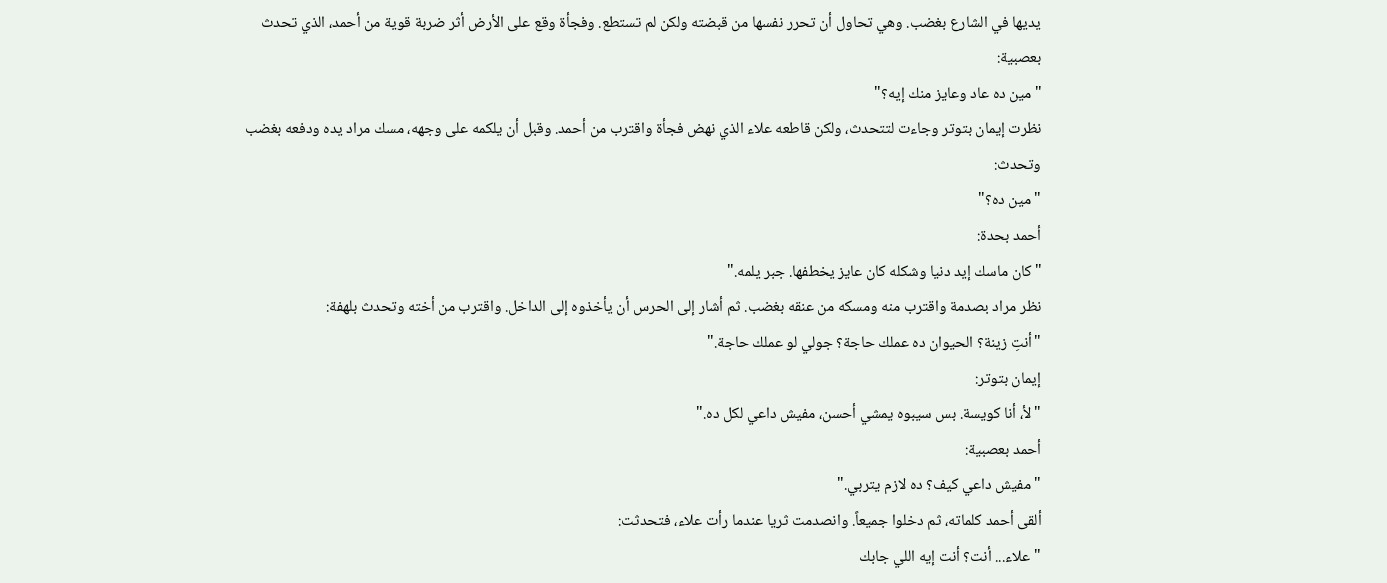يديها في الشارع بغضب. وهي تحاول أن تحرر نفسها من قبضته ولكن لم تستطع. وفجأة وقع على الأرض أثر ضربة قوية من أحمد، الذي تحدث بعصبية:
"مين ده عاد وعايز منك إيه؟"
نظرت إيمان بتوتر وجاءت لتتحدث، ولكن قاطعه علاء الذي نهض فجأة واقترب من أحمد. وقبل أن يلكمه على وجهه، مسك مراد يده ودفعه بغضب وتحدث:
"مين ده؟"
أحمد بحدة:
"كان ماسك إيد دنيا وشكله كان عايز يخطفها. جبر يلمه."
نظر مراد بصدمة واقترب منه ومسكه من عنقه بغضب. ثم أشار إلى الحرس أن يأخذوه إلى الداخل. واقترب من أخته وتحدث بلهفة:
"أنتِ زينة؟ الحيوان ده عملك حاجة؟ جولي لو عملك حاجة."
إيمان بتوتر:
"لأ، أنا كويسة. بس سيبوه يمشي أحسن، مفيش داعي لكل ده."
أحمد بعصبية:
"مفيش داعي كيف؟ ده لازم يتربي."
ألقى أحمد كلماته، ثم دخلوا جميعاً. وانصدمت ثريا عندما رأت علاء، فتحدثت:
"علاء... أنت؟ أنت إيه اللي جابك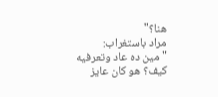هنا؟"
مراد باستغراب:
"مين ده عاد وتعرفيه كيف؟ هو كان عايز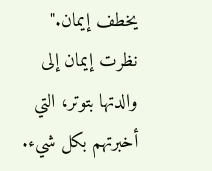يخطف إيمان."
نظرت إيمان إلى والدتها بتوتر، التي أخبرتهم بكل شيء.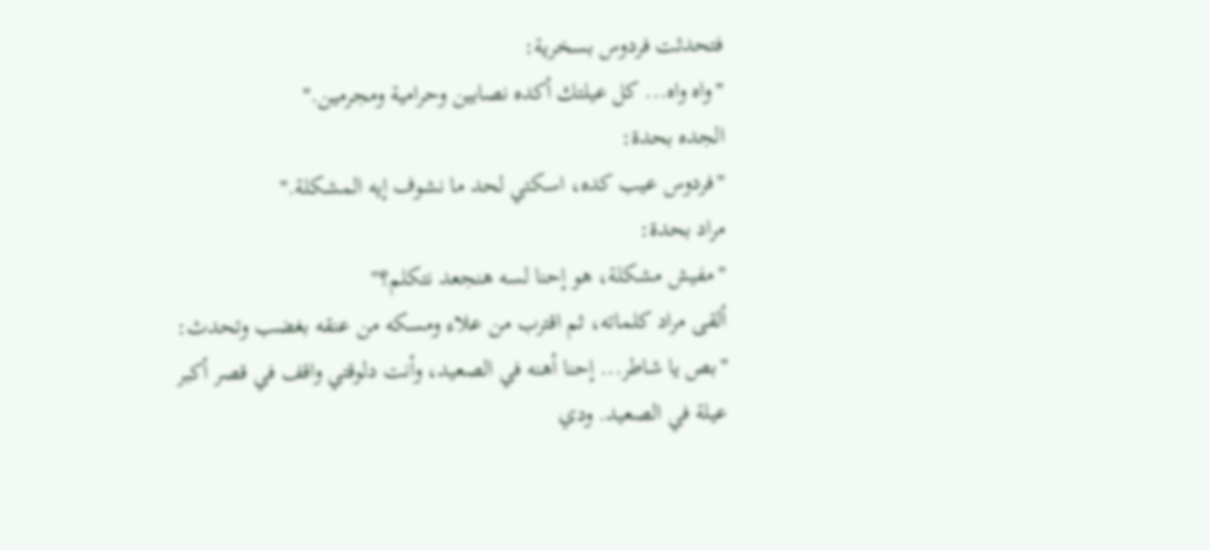فتحدثت فردوس بسخرية:
"واه واه... كل عيلتك أكده نصابين وحرامية ومجرمين."
الجده بحدة:
"فردوس عيب كده، اسكتي لحد ما نشوف إيه المشكلة."
مراد بحدة:
"مفيش مشكلة، هو إحنا لسه هنجعد نتكلم؟"
ألقى مراد كلماته، ثم اقترب من علاء ومسكه من عنقه بغضب وتحدث:
"بص يا شاطر... إحنا أهنه في الصعيد، وأنت دلوقتي واقف في قصر أكبر عيلة في الصعيد. ودي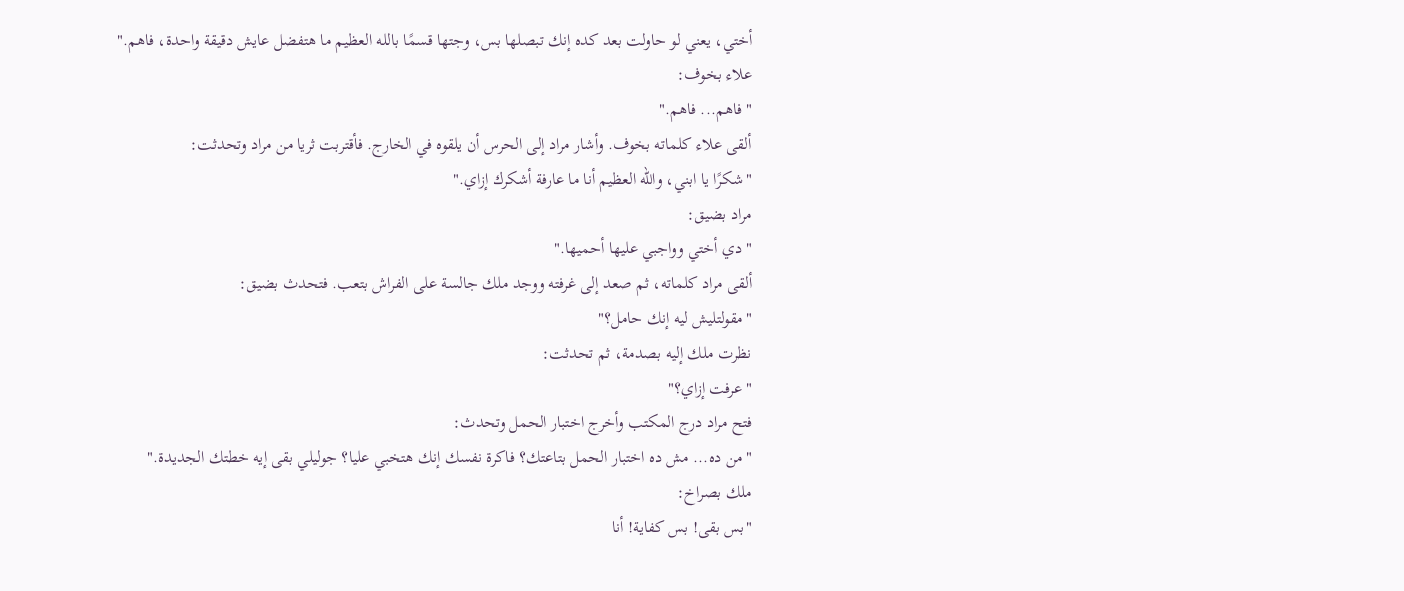أختي، يعني لو حاولت بعد كده إنك تبصلها بس، وجتها قسمًا بالله العظيم ما هتفضل عايش دقيقة واحدة، فاهم."
علاء بخوف:
"فاهم... فاهم."
ألقى علاء كلماته بخوف. وأشار مراد إلى الحرس أن يلقوه في الخارج. فأقتربت ثريا من مراد وتحدثت:
"شكرًا يا ابني، والله العظيم أنا ما عارفة أشكرك إزاي."
مراد بضيق:
"دي أختي وواجبي عليها أحميها."
ألقى مراد كلماته، ثم صعد إلى غرفته ووجد ملك جالسة على الفراش بتعب. فتحدث بضيق:
"مقولتليش ليه إنك حامل؟"
نظرت ملك إليه بصدمة، ثم تحدثت:
"عرفت إزاي؟"
فتح مراد درج المكتب وأخرج اختبار الحمل وتحدث:
"من ده... مش ده اختبار الحمل بتاعتك؟ فاكرة نفسك إنك هتخبي عليا؟ جوليلي بقى إيه خطتك الجديدة."
ملك بصراخ:
"بس بقى! بس كفاية! أنا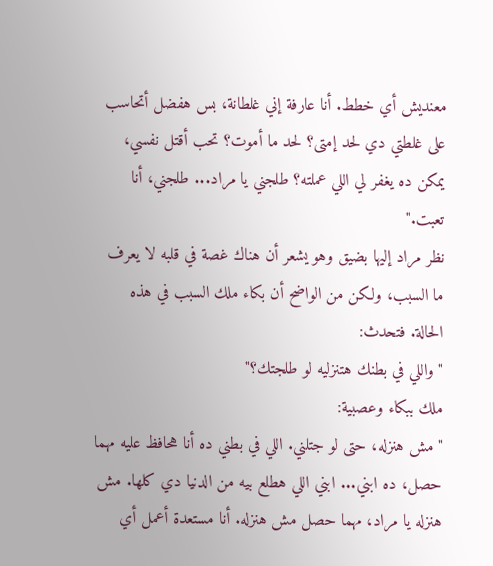معنديش أي خطط. أنا عارفة إني غلطانة، بس هفضل أتحاسب على غلطتي دي لحد إمتى؟ لحد ما أموت؟ تحب أقتل نفسي، يمكن ده يغفر لي اللي عملته؟ طلجني يا مراد... طلجني، أنا تعبت."
نظر مراد إليها بضيق وهو يشعر أن هناك غصة في قلبه لا يعرف ما السبب، ولكن من الواضح أن بكاء ملك السبب في هذه الحالة. فتحدث:
"واللي في بطنك هتنزليه لو طلجتك؟"
ملك ببكاء وعصبية:
"مش هنزله، حتى لو جتلني. اللي في بطني ده أنا هحافظ عليه مهما حصل، ده ابني... ابني اللي هطلع بيه من الدنيا دي كلها. مش هنزله يا مراد، مهما حصل مش هنزله. أنا مستعدة أعمل أي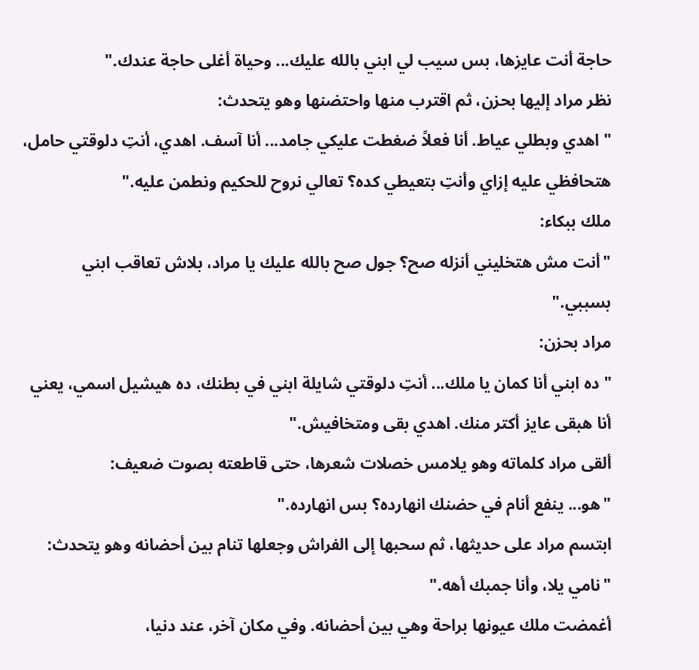حاجة أنت عايزها، بس سيب لي ابني بالله عليك... وحياة أغلى حاجة عندك."
نظر مراد إليها بحزن، ثم اقترب منها واحتضنها وهو يتحدث:
"اهدي وبطلي عياط. أنا فعلاً ضغطت عليكي جامد... أنا آسف. اهدي، أنتِ دلوقتي حامل، هتحافظي عليه إزاي وأنتِ بتعيطي كده؟ تعالي نروح للحكيم ونطمن عليه."
ملك ببكاء:
"أنت مش هتخليني أنزله صح؟ جول صح بالله عليك يا مراد، بلاش تعاقب ابني بسببي."
مراد بحزن:
"ده ابني أنا كمان يا ملك... أنتِ دلوقتي شايلة ابني في بطنك، ده هيشيل اسمي، يعني أنا هبقى عايز أكتر منك. اهدي بقى ومتخافيش."
ألقى مراد كلماته وهو يلامس خصلات شعرها، حتى قاطعته بصوت ضعيف:
"هو... ينفع أنام في حضنك انهارده؟ بس انهارده."
ابتسم مراد على حديثها، ثم سحبها إلى الفراش وجعلها تنام بين أحضانه وهو يتحدث:
"نامي يلا، وأنا جمبك أهه."
أغمضت ملك عيونها براحة وهي بين أحضانه. وفي مكان آخر، عند دنيا،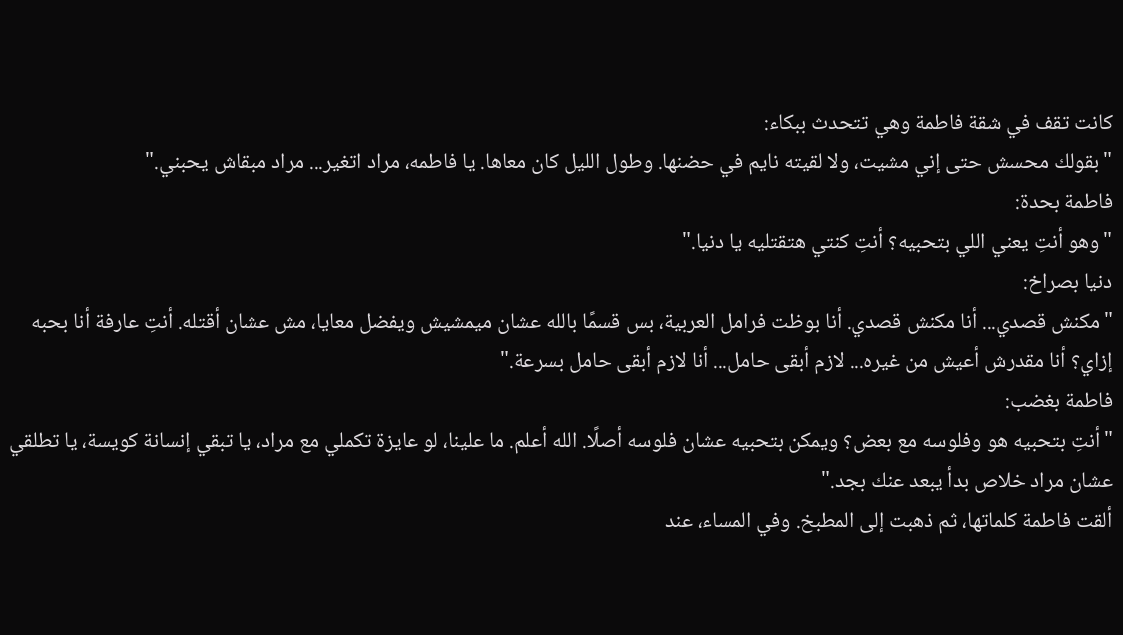كانت تقف في شقة فاطمة وهي تتحدث ببكاء:
"بقولك محسش حتى إني مشيت، ولا لقيته نايم في حضنها. وطول الليل كان معاها. يا فاطمه، مراد اتغير... مراد مبقاش يحبني."
فاطمة بحدة:
"وهو أنتِ يعني اللي بتحبيه؟ أنتِ كنتي هتقتليه يا دنيا."
دنيا بصراخ:
"مكنش قصدي... أنا مكنش قصدي. أنا بوظت فرامل العربية، بس قسمًا بالله عشان ميمشيش ويفضل معايا، مش عشان أقتله. أنتِ عارفة أنا بحبه إزاي؟ أنا مقدرش أعيش من غيره... لازم أبقى حامل... أنا لازم أبقى حامل بسرعة."
فاطمة بغضب:
"أنتِ بتحبيه هو وفلوسه مع بعض؟ ويمكن بتحبيه عشان فلوسه أصلًا. الله أعلم. ما علينا، لو عايزة تكملي مع مراد، يا تبقي إنسانة كويسة، يا تطلقي عشان مراد خلاص بدأ يبعد عنك بجد."
ألقت فاطمة كلماتها، ثم ذهبت إلى المطبخ. وفي المساء، عند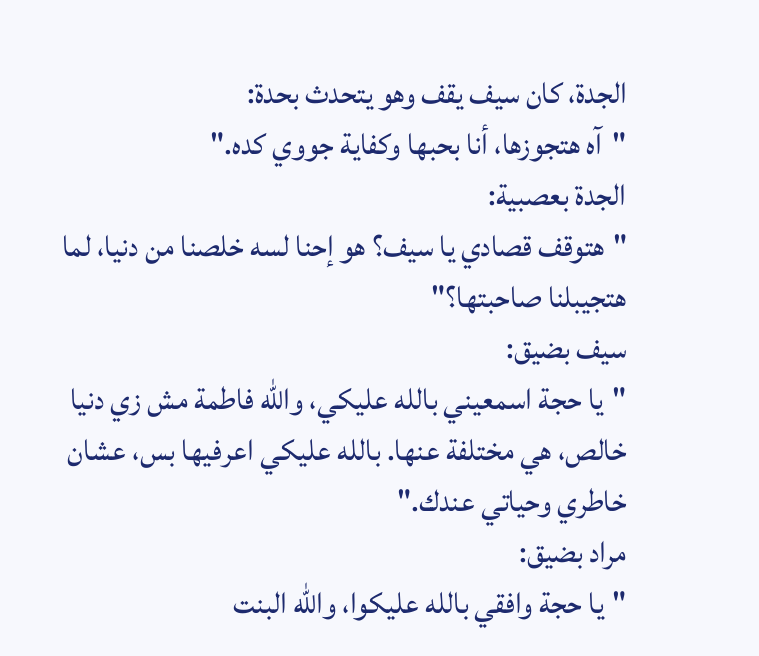الجدة، كان سيف يقف وهو يتحدث بحدة:
"آه هتجوزها، أنا بحبها وكفاية جووي كده."
الجدة بعصبية:
"هتوقف قصادي يا سيف؟ هو إحنا لسه خلصنا من دنيا، لما هتجيبلنا صاحبتها؟"
سيف بضيق:
"يا حجة اسمعيني بالله عليكي، والله فاطمة مش زي دنيا خالص، هي مختلفة عنها. بالله عليكي اعرفيها بس، عشان خاطري وحياتي عندك."
مراد بضيق:
"يا حجة وافقي بالله عليكوا، والله البنت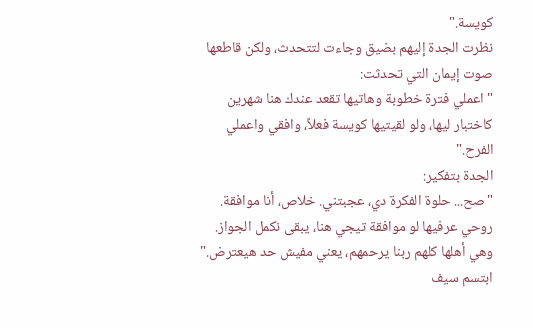كويسة."
نظرت الجدة إليهم بضيق وجاءت لتتحدث، ولكن قاطعها صوت إيمان التي تحدثت:
"اعملي فترة خطوبة وهاتيها تقعد عندك هنا شهرين كاختبار ليها، ولو لقيتيها كويسة فعلاً، وافقي واعملي الفرح."
الجدة بتفكير:
"صح... حلوة الفكرة دي، عجبتني. خلاص، أنا موافقة. روحي عرفيها لو موافقة تيجي هنا، يبقى نكمل الجواز. وهي أهلها كلهم ربنا يرحمهم، يعني مفيش حد هيعترض."
ابتسم سيف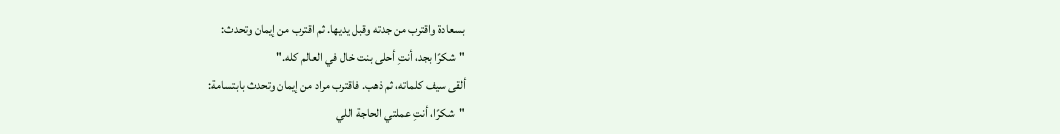بسعادة واقترب من جدته وقبل يديها. ثم اقترب من إيمان وتحدث:
"شكرًا بجد، أنتِ أحلى بنت خال في العالم كله."
ألقى سيف كلماته، ثم ذهب. فاقترب مراد من إيمان وتحدث بابتسامة:
"شكرًا، أنتِ عملتي الحاجة اللي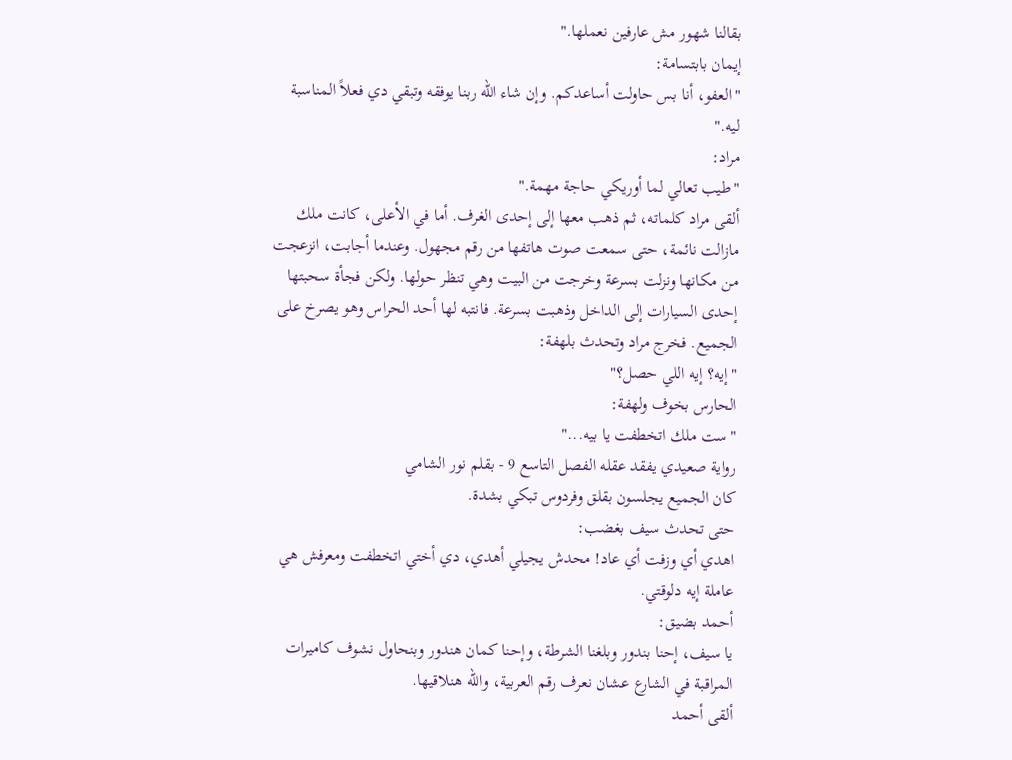بقالنا شهور مش عارفين نعملها."
إيمان بابتسامة:
"العفو، أنا بس حاولت أساعدكم. وإن شاء الله ربنا يوفقه وتبقي دي فعلاً المناسبة ليه."
مراد:
"طيب تعالي لما أوريكي حاجة مهمة."
ألقى مراد كلماته، ثم ذهب معها إلى إحدى الغرف. أما في الأعلى، كانت ملك مازالت نائمة، حتى سمعت صوت هاتفها من رقم مجهول. وعندما أجابت، انزعجت من مكانها ونزلت بسرعة وخرجت من البيت وهي تنظر حولها. ولكن فجأة سحبتها إحدى السيارات إلى الداخل وذهبت بسرعة. فانتبه لها أحد الحراس وهو يصرخ على الجميع. فخرج مراد وتحدث بلهفة:
"إيه؟ إيه اللي حصل؟"
الحارس بخوف ولهفة:
"ست ملك اتخطفت يا بيه..."
رواية صعيدي يفقد عقله الفصل التاسع 9 - بقلم نور الشامي
كان الجميع يجلسون بقلق وفردوس تبكي بشدة.
حتى تحدث سيف بغضب:
اهدي أي وزفت أي عاد! محدش يجيلي أهدي، دي أختي اتخطفت ومعرفش هي عاملة إيه دلوقتي.
أحمد بضيق:
يا سيف، إحنا بندور وبلغنا الشرطة، وإحنا كمان هندور وبنحاول نشوف كاميرات المراقبة في الشارع عشان نعرف رقم العربية، والله هنلاقيها.
ألقى أحمد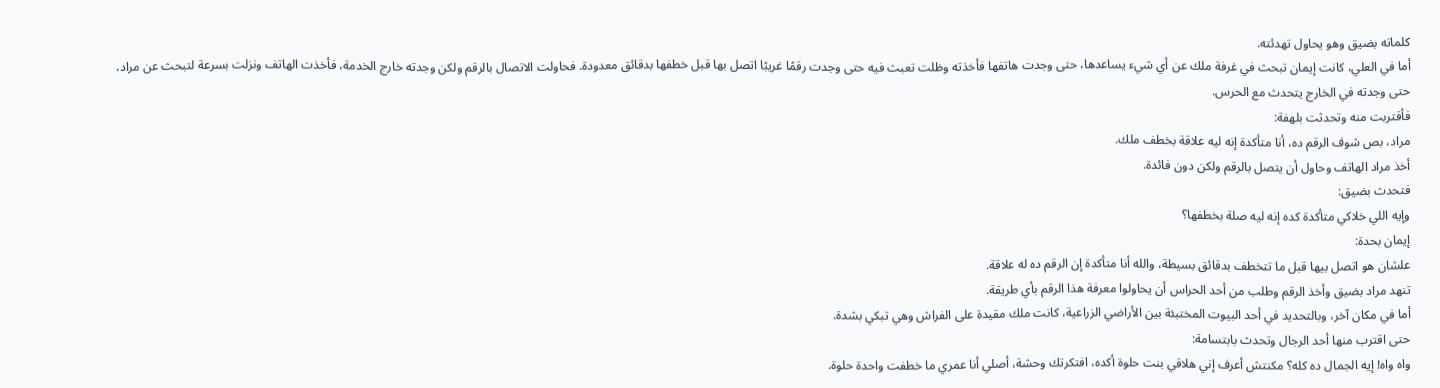كلماته بضيق وهو يحاول تهدئته.
أما في العلي، كانت إيمان تبحث في غرفة ملك عن أي شيء يساعدها، حتى وجدت هاتفها فأخذته وظلت تعبث فيه حتى وجدت رقمًا غريبًا اتصل بها قبل خطفها بدقائق معدودة. فحاولت الاتصال بالرقم ولكن وجدته خارج الخدمة، فأخذت الهاتف ونزلت بسرعة لتبحث عن مراد، حتى وجدته في الخارج يتحدث مع الحرس.
فأقتربت منه وتحدثت بلهفة:
مراد، بص شوف الرقم ده، أنا متأكدة إنه ليه علاقة بخطف ملك.
أخذ مراد الهاتف وحاول أن يتصل بالرقم ولكن دون فائدة.
فتحدث بضيق:
وإيه اللي خلاكي متأكدة كده إنه ليه صلة بخطفها؟
إيمان بحدة:
علشان هو اتصل بيها قبل ما تتخطف بدقائق بسيطة، والله أنا متأكدة إن الرقم ده له علاقة.
تنهد مراد بضيق وأخذ الرقم وطلب من أحد الحراس أن يحاولوا معرفة هذا الرقم بأي طريقة.
أما في مكان آخر، وبالتحديد في أحد البيوت المختبئة بين الأراضي الزراعية، كانت ملك مقيدة على الفراش وهي تبكي بشدة.
حتى اقترب منها أحد الرجال وتحدث بابتسامة:
واه واه! إيه الجمال ده كله؟ مكنتش أعرف إني هلاقي بنت حلوة أكده، افتكرتك وحشة، أصلي أنا عمري ما خطفت واحدة حلوة.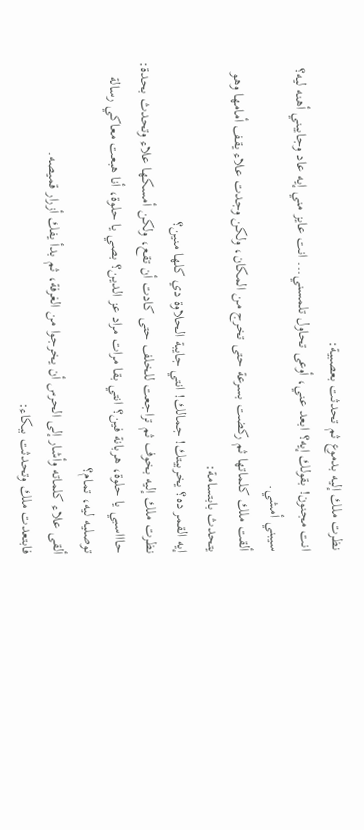نظرت ملك إليه بدموع ثم تحدثت بعصبية:
انت مجنون! بقولك إيه؟ ابعد عني، أوعى تحاول تلمسني... انت عايز مني إيه عاد وجايبني أهنه ليه؟ سيبني أمشي.
ألقت ملك كلماتها ثم ركضت بسرعة حتى تخرج من المكان، ولكن وجدت علاء يقف أمامها وهو يتحدث بابتسامة:
إيه القمر ده؟ يخربيتك! جمالك! انتي جايبة الحلاوة دي كلها منين؟
نظرت ملك إليه بخوف ثم تراجعت للخلف حتى كادت أن تقع، ولكن أمسكها علاء وتحدث بحدة:
حاااسبي يا حلوة، هربانة فين؟ انتي بقا مرات مراد عز الدين؟ بصي يا حلوة، أنا هبعت معاكي رسالة توصليه ليه، تمام؟
ألقى علاء كلماته وأشار إلى الحرس أن يخرجوا من الغرفة، ثم بدأ يفك أزرار قميصه.
فابتعدت ملك وتحدثت ببكاء: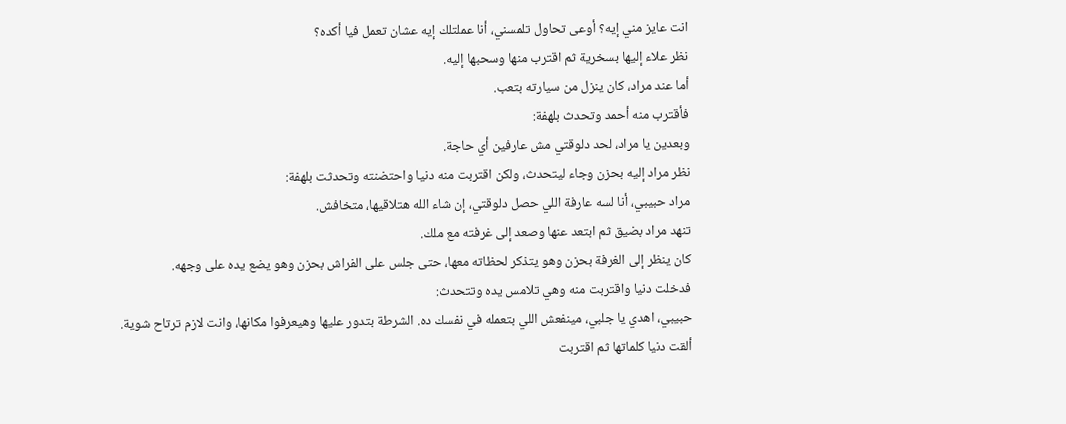انت عايز مني إيه؟ أوعى تحاول تلمسني، أنا عملتلك إيه عشان تعمل فيا أكده؟
نظر علاء إليها بسخرية ثم اقترب منها وسحبها إليه.
أما عند مراد، كان ينزل من سيارته بتعب.
فأقترب منه أحمد وتحدث بلهفة:
وبعدين يا مراد، لحد دلوقتي مش عارفين أي حاجة.
نظر مراد إليه بحزن وجاء ليتحدث، ولكن اقتربت منه دنيا واحتضنته وتحدثت بلهفة:
مراد حبيبي، أنا لسه عارفة اللي حصل دلوقتي، إن شاء الله هتلاقيها، متخافش.
تنهد مراد بضيق ثم ابتعد عنها وصعد إلى غرفته مع ملك.
كان ينظر إلى الغرفة بحزن وهو يتذكر لحظاته معها، حتى جلس على الفراش بحزن وهو يضع يده على وجهه.
فدخلت دنيا واقتربت منه وهي تلامس يده وتتحدث:
حبيبي، اهدي يا جلبي، مينفعش اللي بتعمله في نفسك ده. الشرطة بتدور عليها وهيعرفوا مكانها، وانت لازم ترتاح شوية.
ألقت دنيا كلماتها ثم اقتربت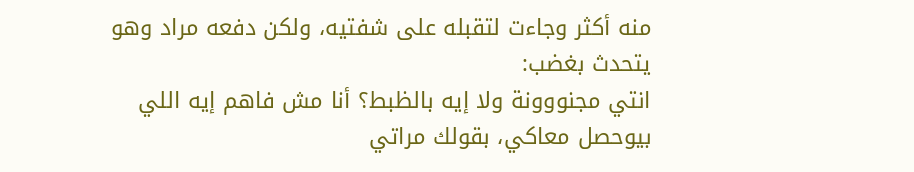منه أكثر وجاءت لتقبله على شفتيه، ولكن دفعه مراد وهو يتحدث بغضب:
انتي مجنووونة ولا إيه بالظبط؟ أنا مش فاهم إيه اللي بيوحصل معاكي، بقولك مراتي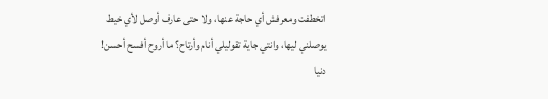اتخطفت ومعرفش أي حاجة عنها، ولا حتى عارف أوصل لأي خيط يوصلني ليها، وانتي جاية تقوليلي أنام وأرتاح؟ ما أروح أفسح أحسن!
دنيا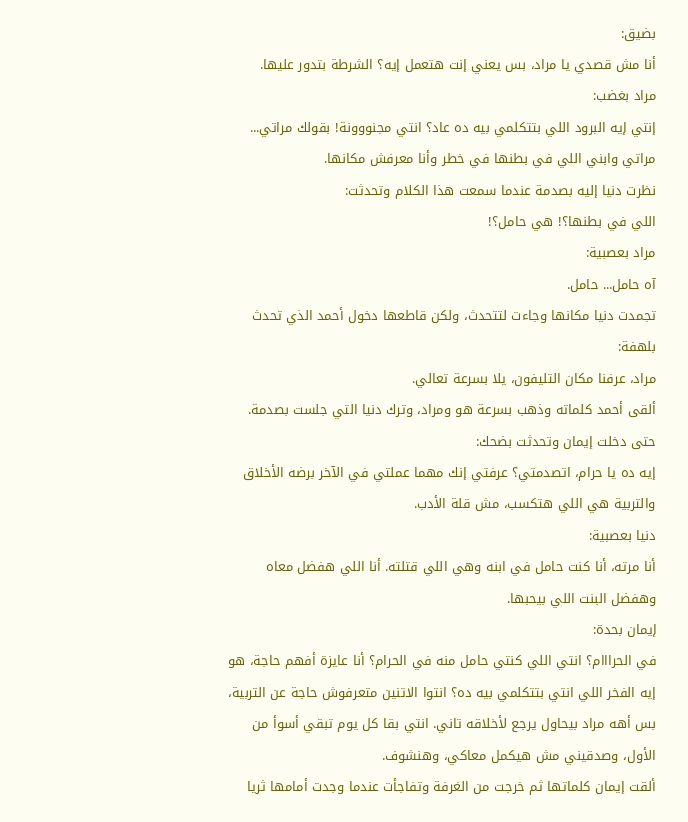بضيق:
أنا مش قصدي يا مراد، بس يعني إنت هتعمل إيه؟ الشرطة بتدور عليها.
مراد بغضب:
إنتي إيه البرود اللي بتتكلمي بيه ده عاد؟ انتي مجنووونة! بقولك مراتي... مراتي وابني اللي في بطنها في خطر وأنا معرفش مكانها.
نظرت دنيا إليه بصدمة عندما سمعت هذا الكلام وتحدثت:
اللي في بطنها؟! هي حامل؟!
مراد بعصبية:
آه حامل... حامل.
تجمدت دنيا مكانها وجاءت لتتحدث، ولكن قاطعها دخول أحمد الذي تحدث بلهفة:
مراد، عرفنا مكان التليفون، يلا بسرعة تعالي.
ألقى أحمد كلماته وذهب بسرعة هو ومراد، وترك دنيا التي جلست بصدمة.
حتى دخلت إيمان وتحدثت بضحك:
إيه ده يا حرام، اتصدمتي؟ عرفتي إنك مهما عملتي في الآخر برضه الأخلاق والتربية هي اللي هتكسب، مش قلة الأدب.
دنيا بعصبية:
أنا مرته، أنا كنت حامل في ابنه وهي اللي قتلته. أنا اللي هفضل معاه وهفضل البنت اللي بيحبها.
إيمان بحدة:
في الحرااام؟ انتي اللي كنتي حامل منه في الحرام؟ أنا عايزة أفهم حاجة، هو إيه الفخر اللي انتي بتتكلمي بيه ده؟ انتوا الاتنين متعرفوش حاجة عن التربية، بس أهه مراد بيحاول يرجع لأخلاقه تاني. انتي بقا كل يوم تبقي أسوأ من الأول، وصدقيني مش هيكمل معاكي، وهنشوف.
ألقت إيمان كلماتها ثم خرجت من الغرفة وتفاجأت عندما وجدت أمامها ثريا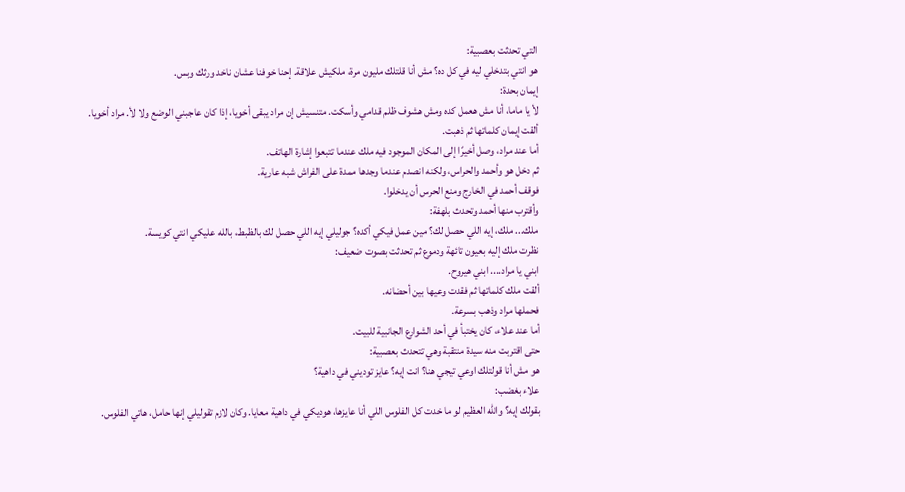التي تحدثت بعصبية:
هو انتي بتدخلي ليه في كل ده؟ مش أنا قلتلك مليون مرة، ملكيش علاقة. إحنا خوفنا عشان ناخد ورثك وبس.
إيمان بحدة:
لأ يا ماما، أنا مش هعمل كده ومش هشوف ظلم قدامي وأسكت. متنسيش إن مراد يبقى أخويا، إذا كان عاجبني الوضع ولا لأ. مراد أخويا.
ألقت إيمان كلماتها ثم ذهبت.
أما عند مراد، وصل أخيرًا إلى المكان الموجود فيه ملك عندما تتبعوا إشارة الهاتف.
ثم دخل هو وأحمد والحراس، ولكنه انصدم عندما وجدها ممدة على الفراش شبه عارية.
فوقف أحمد في الخارج ومنع الحرس أن يدخلوا.
وأقترب منها أحمد وتحدث بلهفة:
ملك... ملك، إيه اللي حصل لك؟ مين عمل فيكي أكده؟ جوليلي إيه اللي حصل لك بالظبط، بالله عليكي انتي كويسة.
نظرت ملك إليه بعيون تائهة ودموع ثم تحدثت بصوت ضعيف:
ابني يا مراد.... ابني هيروح.
ألقت ملك كلماتها ثم فقدت وعيها بين أحضانه.
فحملها مراد وذهب بسرعة.
أما عند علاء، كان يختبأ في أحد الشوارع الجانبية للبيت.
حتى اقتربت منه سيدة منتقبة وهي تتحدث بعصبية:
هو مش أنا قولتلك اوعي تيجي هنا؟ انت إيه؟ عايز توديني في داهية؟
علاء بغضب:
بقولك إيه؟ والله العظيم لو ما خدت كل الفلوس اللي أنا عايزها، هوديكي في داهية معايا. وكان لازم تقوليلي إنها حامل، هاتي الفلوس.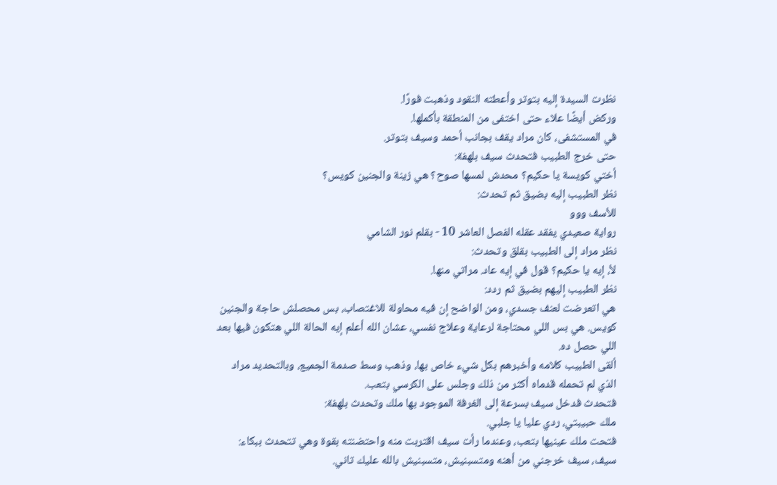نظرت السيدة إليه بتوتر وأعطته النقود وذهبت فورًا.
وركض أيضًا علاء حتى اختفى من المنطقة بأكملها.
في المستشفى، كان مراد يقف بجانب أحمد وسيف بتوتر.
حتى خرج الطبيب فتحدث سيف بلهفة:
أختي كويسة يا حكيم؟ محدش لمسها صوح؟ هي زينة والجنين كويس؟
نظر الطبيب إليه بضيق ثم تحدث:
للأسف ووو
رواية صعيدي يفقد عقله الفصل العاشر 10 - بقلم نور الشامي
نظر مراد إلى الطبيب بقلق وتحدث:
لأ، إيه يا حكيم؟ قول في إيه عاد. مراتي منها.
نظر الطبيب إليهم بضيق ثم ردد:
هي اتعرضت لعنف جسدي، ومن الواضح إن فيه محاولة للاغتصاب، بس محصلش حاجة والجنين كويس. هي بس اللي محتاجة لرعاية وعلاج نفسي، عشان الله أعلم إيه الحالة اللي هتكون فيها بعد اللي حصل ده.
ألقى الطبيب كلامه وأخبرهم بكل شيء خاص بها، وذهب وسط صدمة الجميع، وبالتحديد مراد الذي لم تحمله قدماه أكثر من ذلك وجلس على الكرسي بتعب.
فتحدث فدخل سيف بسرعة إلى الغرفة الموجود بها ملك وتحدث بلهفة:
ملك حبيبتي، ردي عليا يا جلبي.
فتحت ملك عينيها بتعب، وعندما رأت سيف اقتربت منه واحتضنته بقوة وهي تتحدث ببكاء:
سيف، سيف خرجني من أهنه ومتسبنيش، متسبنيش بالله عليك تاني.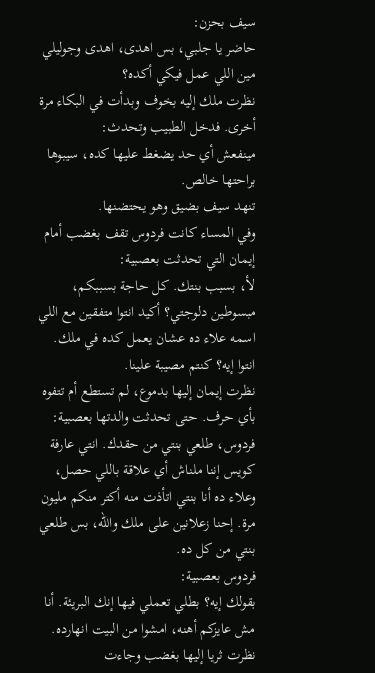سيف بحزن:
حاضر يا جلبي، بس اهدى، اهدى وجوليلي مين اللي عمل فيكي أكده؟
نظرت ملك إليه بخوف وبدأت في البكاء مرة أخرى. فدخل الطبيب وتحدث:
مينفعش أي حد يضغط عليها كده، سيبوها براحتها خالص.
تنهد سيف بضيق وهو يحتضنها.
وفي المساء كانت فردوس تقف بغضب أمام إيمان التي تحدثت بعصبية:
لأ، بسبب بنتك. كل حاجة بسببكم، مبسوطين دلوجتي؟ أكيد انتوا متفقين مع اللي اسمه علاء ده عشان يعمل كده في ملك. انتوا إيه؟ كنتم مصيبة علينا.
نظرت إيمان إليها بدموع، لم تستطع أم تتفوه بأي حرف. حتى تحدثت والدتها بعصبية:
فردوس، طلعي بنتي من حقدك. انتي عارفة كويس إننا ملناش أي علاقة باللي حصل، وعلاء ده أنا بنتي اتأذت منه أكتر منكم مليون مرة. إحنا زعلانين على ملك والله، بس طلعي بنتي من كل ده.
فردوس بعصبية:
بقولك إيه؟ بطلي تعملي فيها إنك البريئة. أنا مش عايزكم أهنه، امشوا من البيت انهارده.
نظرت ثريا إليها بغضب وجاءت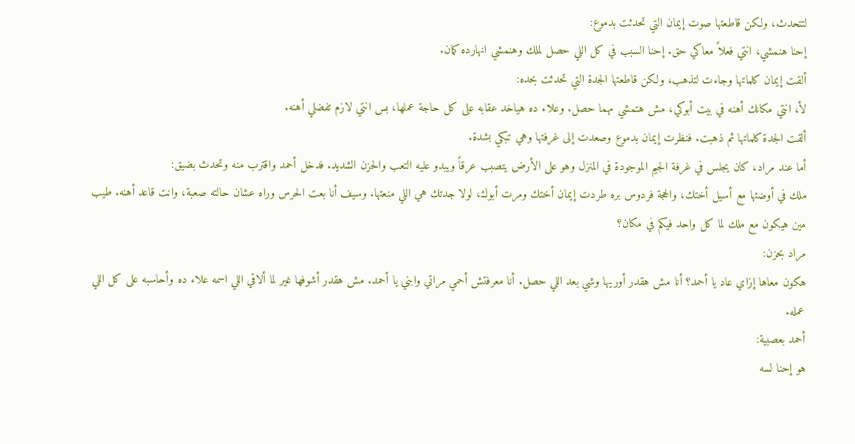لتتحدث، ولكن قاطعتها صوت إيمان التي تحدثت بدموع:
إحنا هنمشي، انتي فعلاً معاكي حق. إحنا السبب في كل اللي حصل لملك وهنمشي انهارده كمان.
ألقت إيمان كلماتها وجاءت لتذهب، ولكن قاطعتها الجدة التي تحدثت بحده:
لأ، انتي مكانك أهنه في بيت أبوكي، مش هتمشي مهما حصل. وعلاء ده هياخد عقابه على كل حاجة عملها، بس انتي لازم تفضلي أهنه.
ألقت الجدة كلماتها ثم ذهبت. فنظرت إيمان بدموع وصعدت إلى غرفتها وهي تبكي بشدة.
أما عند مراد، كان يجلس في غرفة الجيم الموجودة في المنزل وهو على الأرض يتصبب عرقاً ويبدو عليه التعب والحزن الشديد. فدخل أحمد واقترب منه وتحدث بضيق:
ملك في أوضتها مع أسيل أختك، والحجة فردوس بره طردت إيمان أختك ومرت أبوك، لولا جدتك هي اللي منعتها. وسيف أنا بعت الحرس وراه عشان حالته صعبة، وانت قاعد أهنه. طيب مين هيكون مع ملك لما كل واحد فيكم في مكان؟
مراد بحزن:
هكون معاها إزاي عاد يا أحمد؟ أنا مش هقدر أوريها وشي بعد اللي حصل. أنا معرفتش أحمي مراتي وابني يا أحمد. مش هقدر أشوفها غير لما ألاقي اللي اسمه علاء ده وأحاسبه على كل اللي عمله.
أحمد بعصبية:
هو إحنا لسه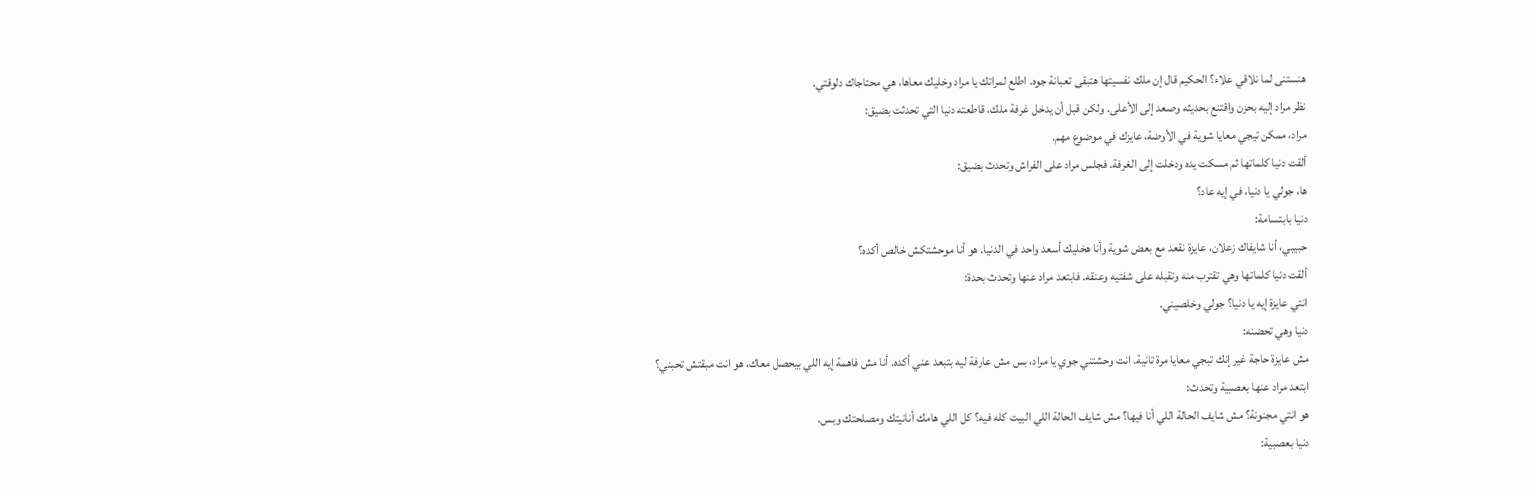هنستنى لما نلاقي علاء؟ الحكيم قال إن ملك نفسيتها هتبقى تعبانة جوه. اطلع لمراتك يا مراد وخليك معاها، هي محتاجاك دلوقتي.
نظر مراد إليه بحزن واقتنع بحديثه وصعد إلى الأعلى. ولكن قبل أن يدخل غرفة ملك، قاطعته دنيا التي تحدثت بضيق:
مراد، ممكن تيجي معايا شوية في الأوضة، عايزك في موضوع مهم.
ألقت دنيا كلماتها ثم مسكت يده ودخلت إلى الغرفة. فجلس مراد على الفراش وتحدث بضيق:
ها، جولي يا دنيا، في إيه عاد؟
دنيا بابتسامة:
حبيبي، أنا شايفاك زعلان، عايزة نقعد مع بعض شوية وأنا هخليك أسعد واحد في الدنيا. هو أنا موحشتكش خالص أكده؟
ألقت دنيا كلماتها وهي تقترب منه وتقبله على شفتيه وعنقه. فابتعد مراد عنها وتحدث بحدة:
انتي عايزة إيه يا دنيا؟ جولي وخلصيني.
دنيا وهي تحضنه:
مش عايزة حاجة غير إنك تبجي معايا مرة تانية. انت وحشتني جوي يا مراد، بس مش عارفة ليه بتبعد عني أكده. أنا مش فاهمة إيه اللي بيحصل معاك، هو انت مبقتش تحبني؟
ابتعد مراد عنها بعصبية وتحدث:
هو انتي مجنونة؟ مش شايف الحالة اللي أنا فيها؟ مش شايف الحالة اللي البيت كله فيه؟ كل اللي هامك أنانيتك ومصلحتك وبس.
دنيا بعصبية: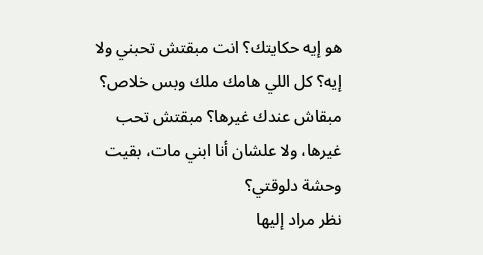هو إيه حكايتك؟ انت مبقتش تحبني ولا إيه؟ كل اللي هامك ملك وبس خلاص؟ مبقاش عندك غيرها؟ مبقتش تحب غيرها، ولا علشان أنا ابني مات، بقيت وحشة دلوقتي؟
نظر مراد إليها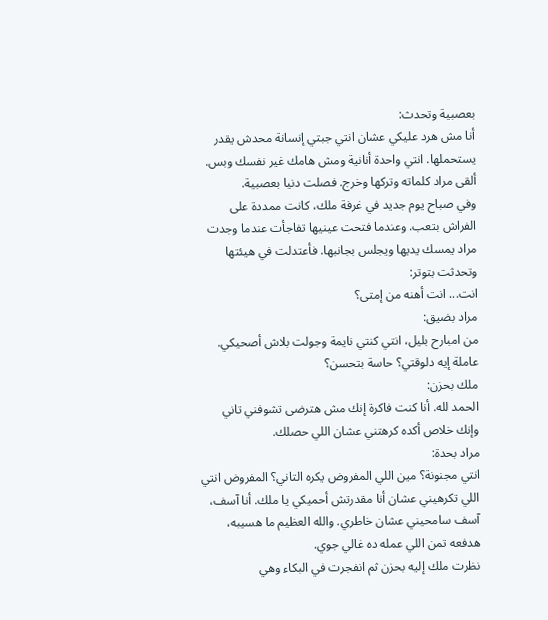بعصبية وتحدث:
أنا مش هرد عليكي عشان انتي جبتي إنسانة محدش يقدر يستحملها. انتي واحدة أنانية ومش هامك غير نفسك وبس.
ألقى مراد كلماته وتركها وخرج. فصلت دنيا بعصبية.
وفي صباح يوم جديد في غرفة ملك، كانت ممددة على الفراش بتعب. وعندما فتحت عينيها تفاجأت عندما وجدت مراد يمسك يديها ويجلس بجانبها. فأعتدلت في هيئتها وتحدثت بتوتر:
انت... انت أهنه من إمتى؟
مراد بضيق:
من امبارح بليل، انتي كنتي نايمة وجولت بلاش أصحيكي. عاملة إيه دلوقتي؟ حاسة بتحسن؟
ملك بحزن:
الحمد لله. أنا كنت فاكرة إنك مش هترضى تشوفني تاني وإنك خلاص أكده كرهتني عشان اللي حصلك.
مراد بحدة:
انتي مجنونة؟ مين اللي المفروض يكره التاني؟ المفروض انتي اللي تكرهيني عشان أنا مقدرتش أحميكي يا ملك. أنا آسف، آسف سامحيني عشان خاطري. والله العظيم ما هسيبه، هدفعه تمن اللي عمله ده غالي جوي.
نظرت ملك إليه بحزن ثم انفجرت في البكاء وهي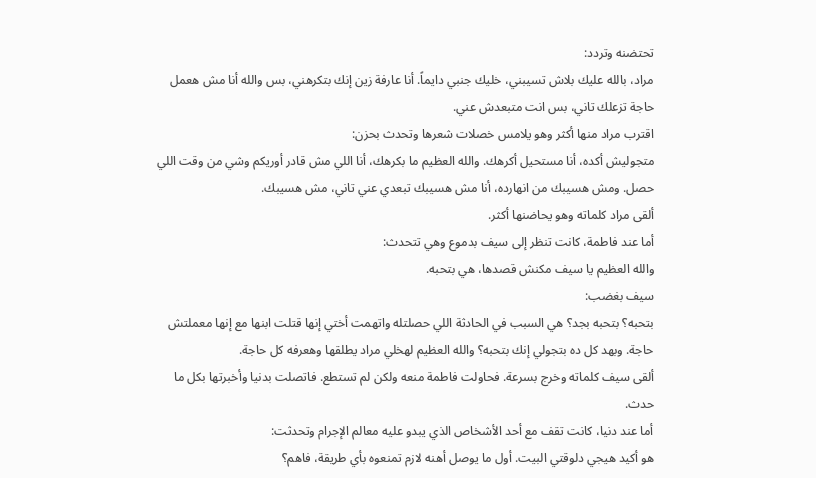تحتضنه وتردد:
مراد، بالله عليك بلاش تسيبني، خليك جنبي دايماً. أنا عارفة زين إنك بتكرهني، بس والله أنا مش هعمل حاجة تزعلك تاني، بس انت متبعدش عني.
اقترب مراد منها أكثر وهو يلامس خصلات شعرها وتحدث بحزن:
متجوليش أكده، أنا مستحيل أكرهك. والله العظيم ما بكرهك، أنا اللي مش قادر أوريكم وشي من وقت اللي حصل. ومش هسيبك من انهارده، أنا مش هسيبك تبعدي عني تاني، مش هسيبك.
ألقى مراد كلماته وهو يحاضنها أكثر.
أما عند فاطمة، كانت تنظر إلى سيف بدموع وهي تتحدث:
والله العظيم يا سيف مكنش قصدها، هي بتحبه.
سيف بغضب:
بتحبه؟ بتحبه بجد؟ هي السبب في الحادثة اللي حصلتله واتهمت أختي إنها قتلت ابنها مع إنها معملتش حاجة. وبهد كل ده بتجولي إنك بتحبه؟ والله العظيم لهخلي مراد يطلقها وهعرفه كل حاجة.
ألقى سيف كلماته وخرج بسرعة. فحاولت فاطمة منعه ولكن لم تستطع. فاتصلت بدنيا وأخبرتها بكل ما حدث.
أما عند دنيا، كانت تقف مع أحد الأشخاص الذي يبدو عليه معالم الإجرام وتحدثت:
هو أكيد هيجي دلوقتي البيت. أول ما يوصل أهنه لازم تمنعوه بأي طريقة، فاهم؟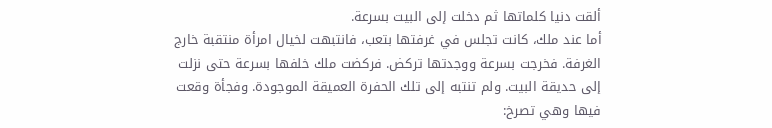ألقت دنيا كلماتها ثم دخلت إلى البيت بسرعة.
أما عند ملك، كانت تجلس في غرفتها بتعب، فانتبهت لخيال امرأة منتقبة خارج الغرفة. فخرجت بسرعة ووجدتها تركض. فركضت ملك خلفها بسرعة حتى نزلت إلى حديقة البيت. ولم تنتبه إلى تلك الحفرة العميقة الموجودة. وفجأة وقعت فيها وهي تصرخ: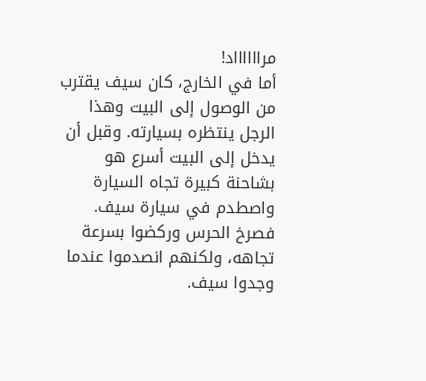مرااااااد!
أما في الخارج، كان سيف يقترب من الوصول إلى البيت وهذا الرجل ينتظره بسيارته. وقبل أن يدخل إلى البيت أسرع هو بشاحنة كبيرة تجاه السيارة واصطدم في سيارة سيف. فصرخ الحرس وركضوا بسرعة تجاهه، ولكنهم انصدموا عندما وجدوا سيف.